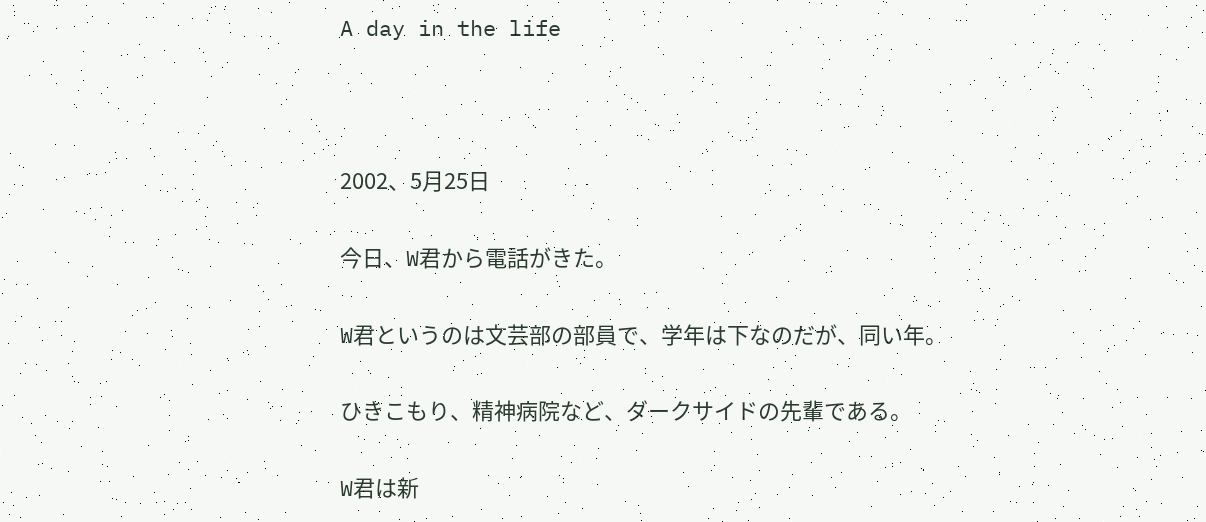A day in the life



2002、5月25日

今日、W君から電話がきた。

W君というのは文芸部の部員で、学年は下なのだが、同い年。

ひきこもり、精神病院など、ダークサイドの先輩である。

W君は新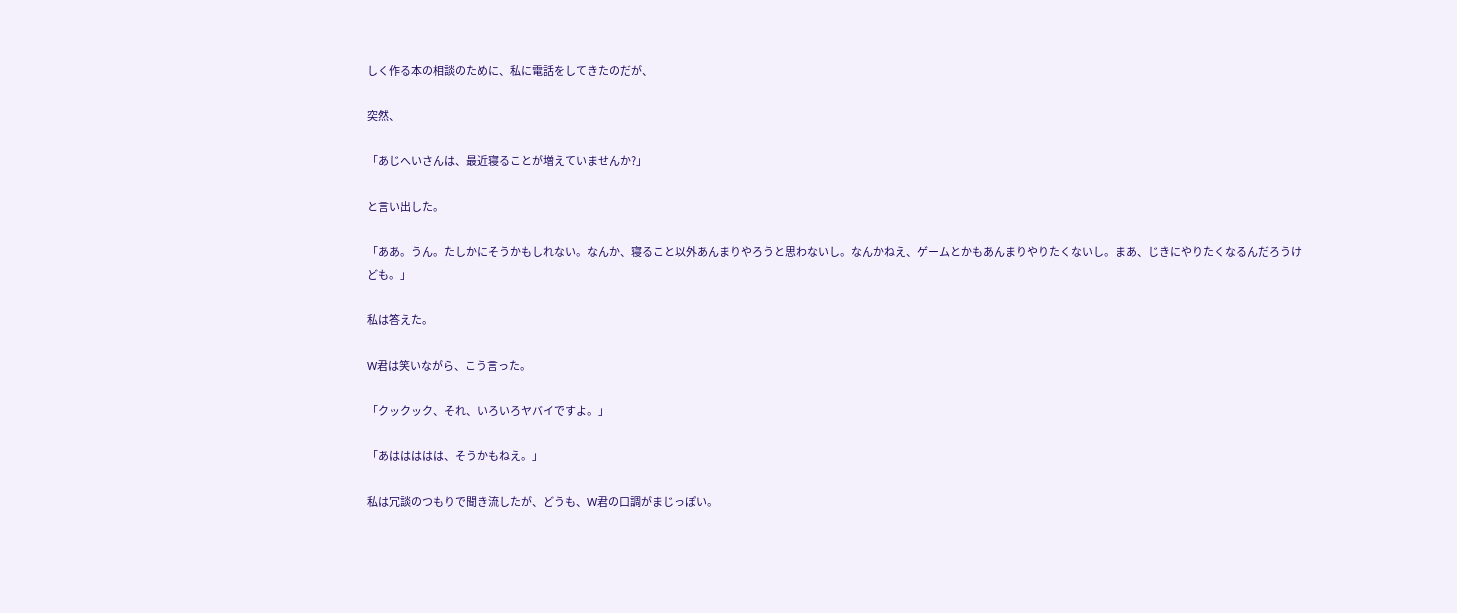しく作る本の相談のために、私に電話をしてきたのだが、

突然、

「あじへいさんは、最近寝ることが増えていませんか?」

と言い出した。

「ああ。うん。たしかにそうかもしれない。なんか、寝ること以外あんまりやろうと思わないし。なんかねえ、ゲームとかもあんまりやりたくないし。まあ、じきにやりたくなるんだろうけども。」

私は答えた。

W君は笑いながら、こう言った。

「クックック、それ、いろいろヤバイですよ。」

「あははははは、そうかもねえ。」

私は冗談のつもりで聞き流したが、どうも、W君の口調がまじっぽい。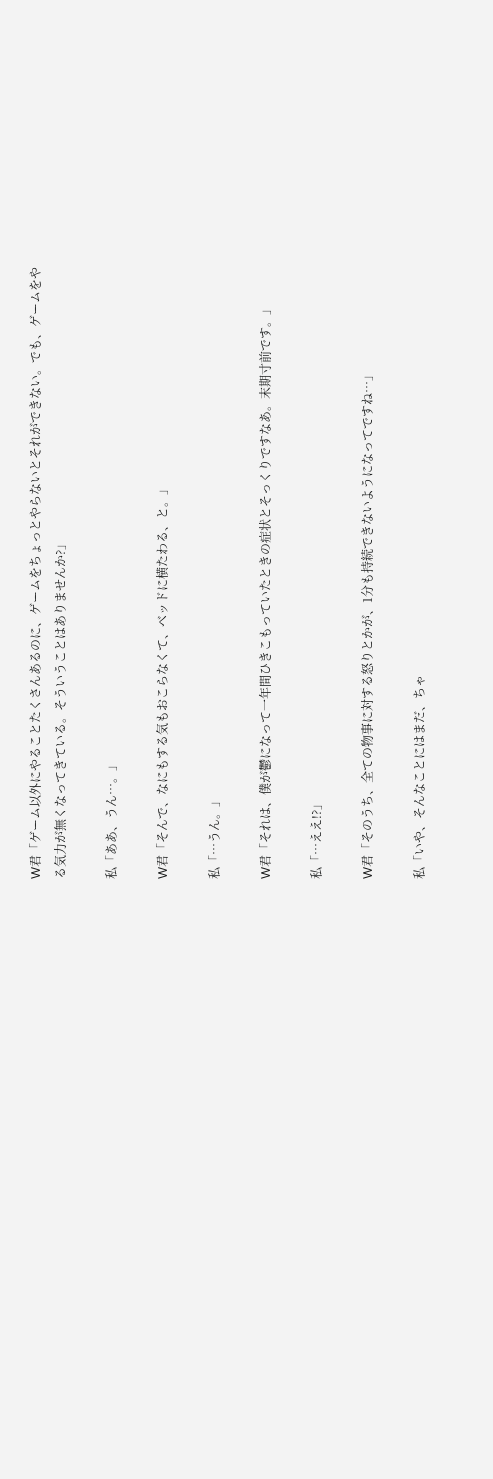W君「ゲーム以外にやることたくさんあるのに、ゲームをちょっとやらないとそれができない。でも、ゲームをやる気力が無くなってきている。そういうことはありませんか?」

私「ああ、うん…。」

W君「そんで、なにもする気もおこらなくて、ベッドに横たわる、と。」

私「…うん。」

W君「それは、僕が鬱になって一年間ひきこもっていたときの症状とそっくりですなあ。末期寸前です。」

私「…ええ!?」

W君「そのうち、全ての物事に対する怒りとかが、1分も持続できないようになってですね…」

私「いや、そんなことにはまだ、ちゃ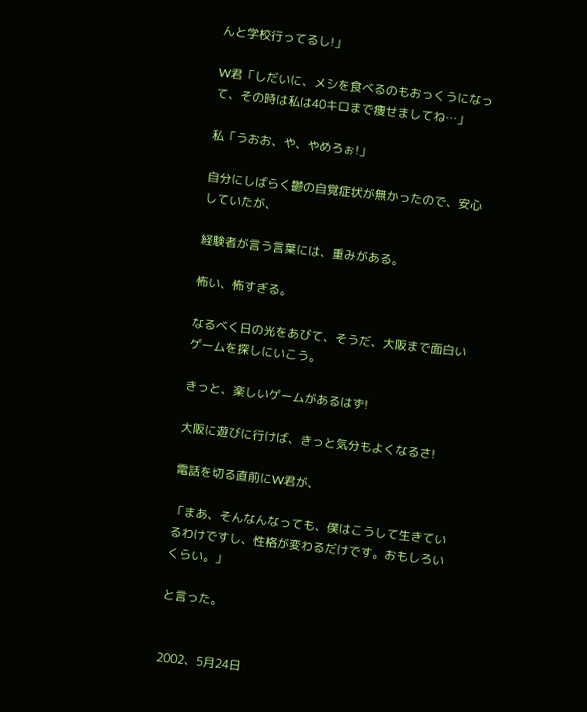んと学校行ってるし!」

W君「しだいに、メシを食べるのもおっくうになって、その時は私は40キロまで痩せましてね…」

私「うおお、や、やめろぉ!」

自分にしばらく鬱の自覚症状が無かったので、安心していたが、

経験者が言う言葉には、重みがある。

怖い、怖すぎる。

なるべく日の光をあびて、そうだ、大阪まで面白いゲームを探しにいこう。

きっと、楽しいゲームがあるはず!

大阪に遊びに行けば、きっと気分もよくなるさ!

電話を切る直前にW君が、

「まあ、そんなんなっても、僕はこうして生きているわけですし、性格が変わるだけです。おもしろいくらい。」

と言った。


2002、5月24日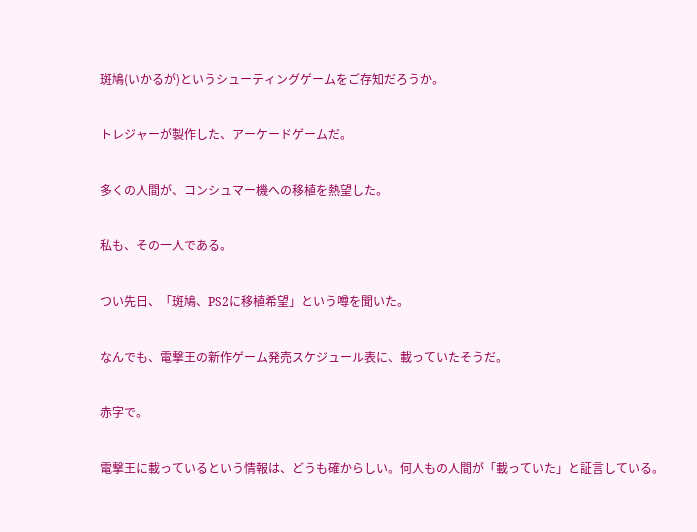斑鳩(いかるが)というシューティングゲームをご存知だろうか。

トレジャーが製作した、アーケードゲームだ。

多くの人間が、コンシュマー機への移植を熱望した。

私も、その一人である。

つい先日、「斑鳩、PS2に移植希望」という噂を聞いた。

なんでも、電撃王の新作ゲーム発売スケジュール表に、載っていたそうだ。

赤字で。

電撃王に載っているという情報は、どうも確からしい。何人もの人間が「載っていた」と証言している。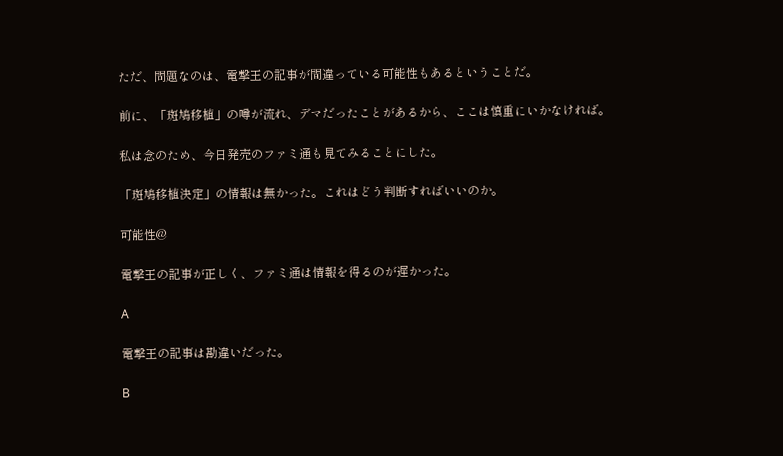ただ、問題なのは、電撃王の記事が間違っている可能性もあるということだ。

前に、「斑鳩移植」の噂が流れ、デマだったことがあるから、ここは慎重にいかなければ。

私は念のため、今日発売のファミ通も見てみることにした。

「斑鳩移植決定」の情報は無かった。これはどう判断すればいいのか。

可能性@

電撃王の記事が正しく、ファミ通は情報を得るのが遅かった。

A

電撃王の記事は勘違いだった。

B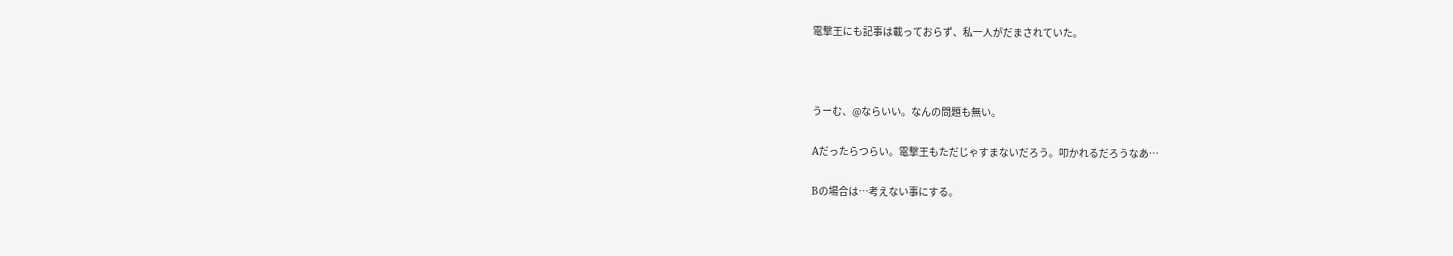電撃王にも記事は載っておらず、私一人がだまされていた。



うーむ、@ならいい。なんの問題も無い。

Aだったらつらい。電撃王もただじゃすまないだろう。叩かれるだろうなあ…

Bの場合は…考えない事にする。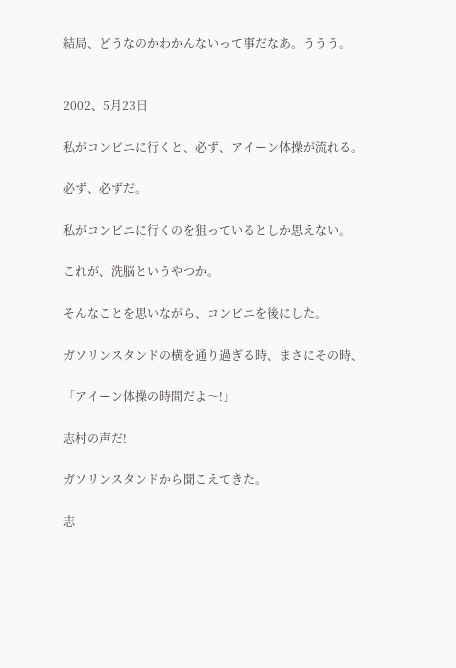結局、どうなのかわかんないって事だなあ。ううう。


2002、5月23日

私がコンビニに行くと、必ず、アイーン体操が流れる。

必ず、必ずだ。

私がコンビニに行くのを狙っているとしか思えない。

これが、洗脳というやつか。

そんなことを思いながら、コンビニを後にした。

ガソリンスタンドの横を通り過ぎる時、まさにその時、

「アイーン体操の時間だよ〜!」

志村の声だ!

ガソリンスタンドから聞こえてきた。

志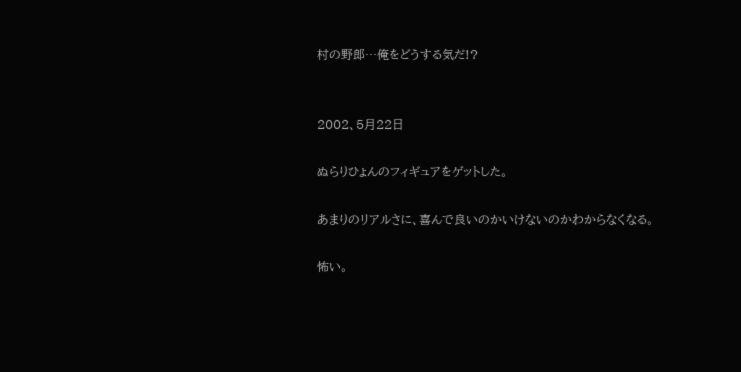村の野郎…俺をどうする気だ!?


2002、5月22日

ぬらりひょんのフィギュアをゲットした。

あまりのリアルさに、喜んで良いのかいけないのかわからなくなる。

怖い。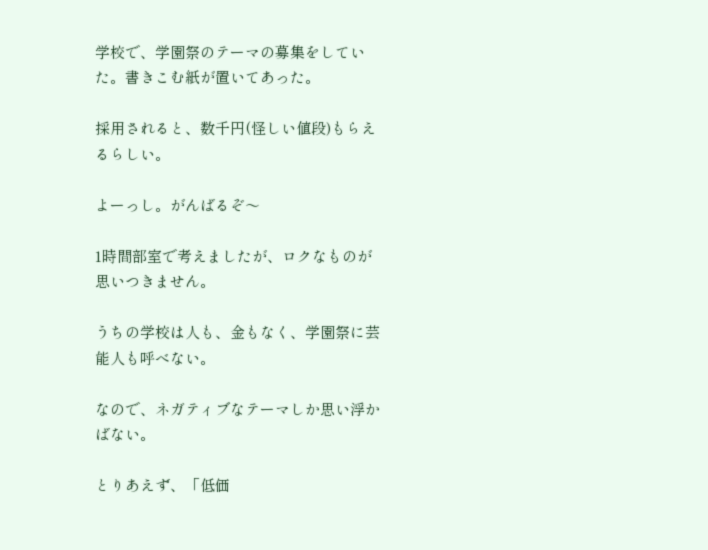学校で、学園祭のテーマの募集をしていた。書きこむ紙が置いてあった。

採用されると、数千円(怪しい値段)もらえるらしい。

よーっし。がんばるぞ〜

1時間部室で考えましたが、ロクなものが思いつきません。

うちの学校は人も、金もなく、学園祭に芸能人も呼べない。

なので、ネガティブなテーマしか思い浮かばない。

とりあえず、「低価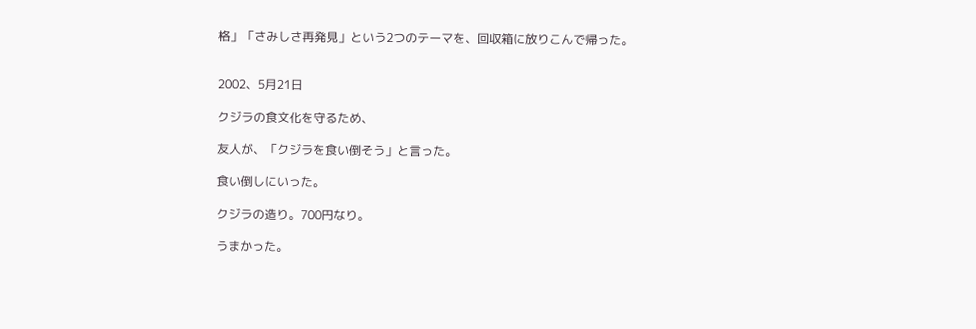格」「さみしさ再発見」という2つのテーマを、回収箱に放りこんで帰った。


2002、5月21日

クジラの食文化を守るため、

友人が、「クジラを食い倒そう」と言った。

食い倒しにいった。

クジラの造り。700円なり。

うまかった。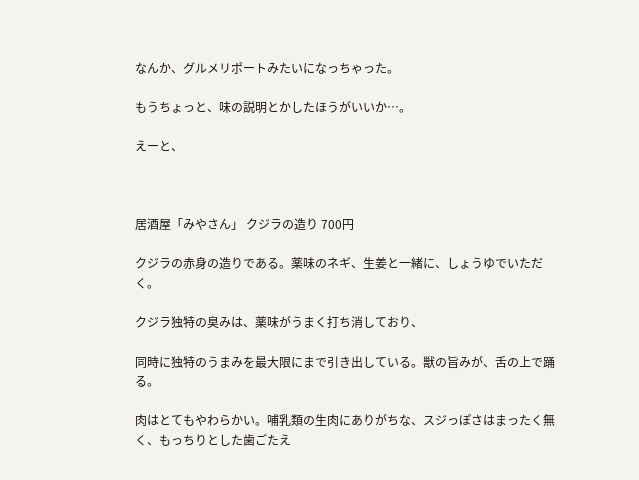なんか、グルメリポートみたいになっちゃった。

もうちょっと、味の説明とかしたほうがいいか…。

えーと、



居酒屋「みやさん」 クジラの造り 700円

クジラの赤身の造りである。薬味のネギ、生姜と一緒に、しょうゆでいただく。

クジラ独特の臭みは、薬味がうまく打ち消しており、

同時に独特のうまみを最大限にまで引き出している。獣の旨みが、舌の上で踊る。

肉はとてもやわらかい。哺乳類の生肉にありがちな、スジっぽさはまったく無く、もっちりとした歯ごたえ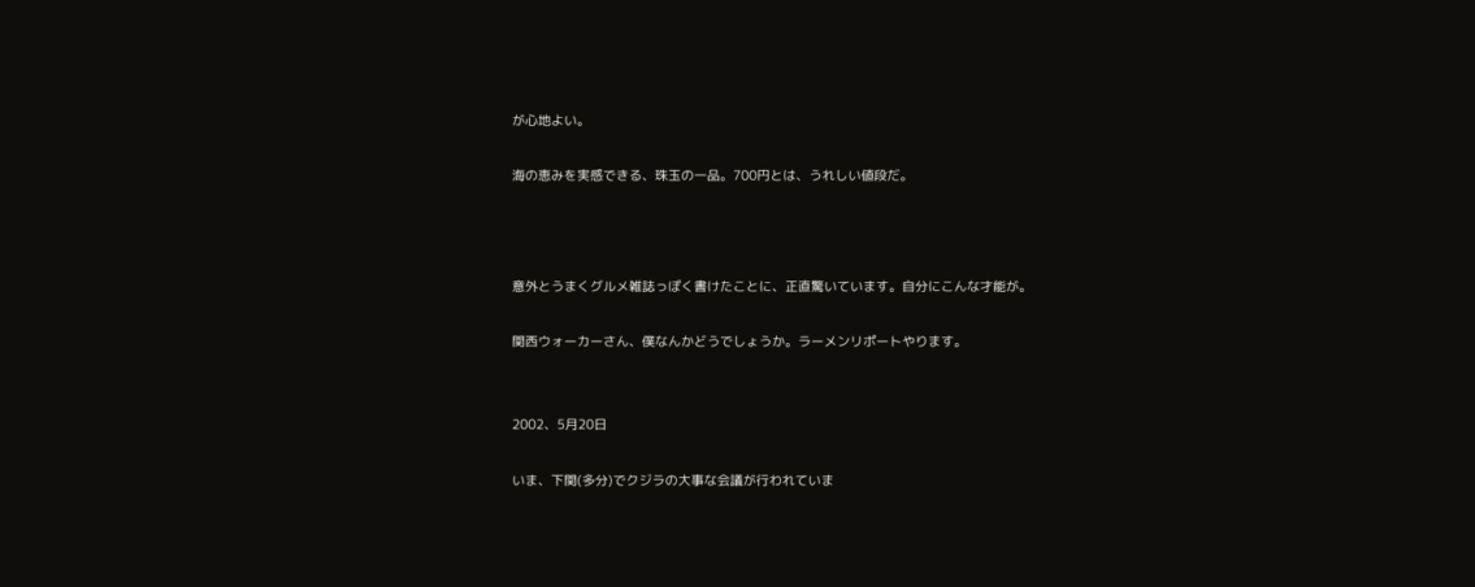が心地よい。

海の恵みを実感できる、珠玉の一品。700円とは、うれしい値段だ。



意外とうまくグルメ雑誌っぽく書けたことに、正直驚いています。自分にこんな才能が。

関西ウォーカーさん、僕なんかどうでしょうか。ラーメンリポートやります。


2002、5月20日

いま、下関(多分)でクジラの大事な会議が行われていま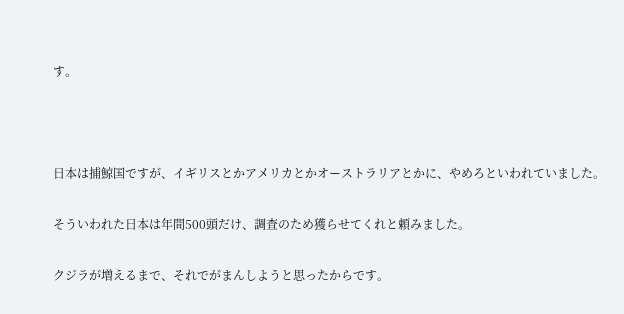す。



日本は捕鯨国ですが、イギリスとかアメリカとかオーストラリアとかに、やめろといわれていました。

そういわれた日本は年間500頭だけ、調査のため獲らせてくれと頼みました。

クジラが増えるまで、それでがまんしようと思ったからです。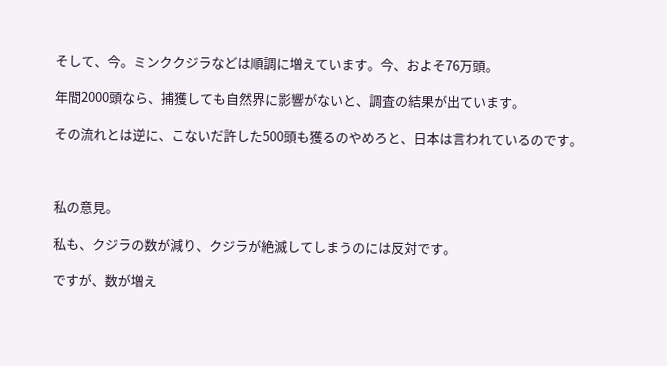そして、今。ミンククジラなどは順調に増えています。今、およそ76万頭。

年間2000頭なら、捕獲しても自然界に影響がないと、調査の結果が出ています。

その流れとは逆に、こないだ許した500頭も獲るのやめろと、日本は言われているのです。



私の意見。

私も、クジラの数が減り、クジラが絶滅してしまうのには反対です。

ですが、数が増え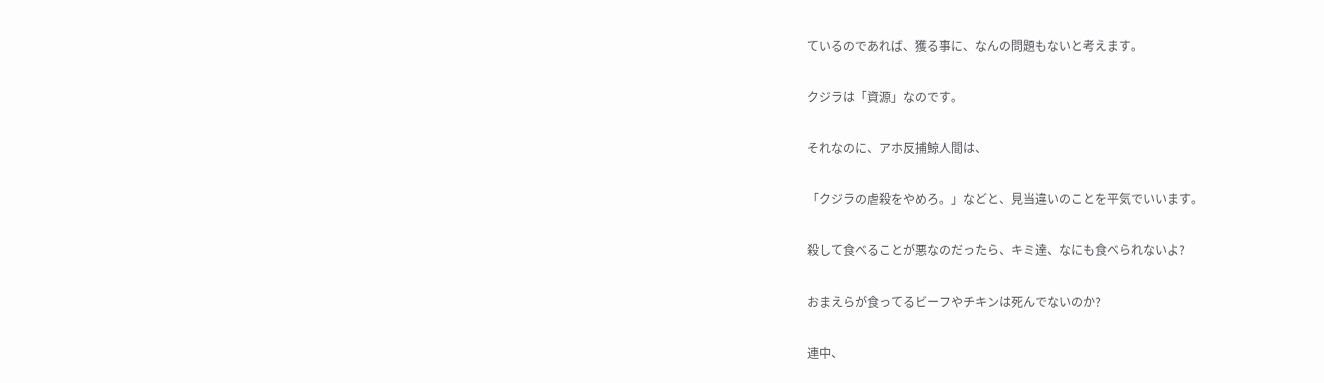ているのであれば、獲る事に、なんの問題もないと考えます。

クジラは「資源」なのです。

それなのに、アホ反捕鯨人間は、

「クジラの虐殺をやめろ。」などと、見当違いのことを平気でいいます。

殺して食べることが悪なのだったら、キミ達、なにも食べられないよ?

おまえらが食ってるビーフやチキンは死んでないのか?

連中、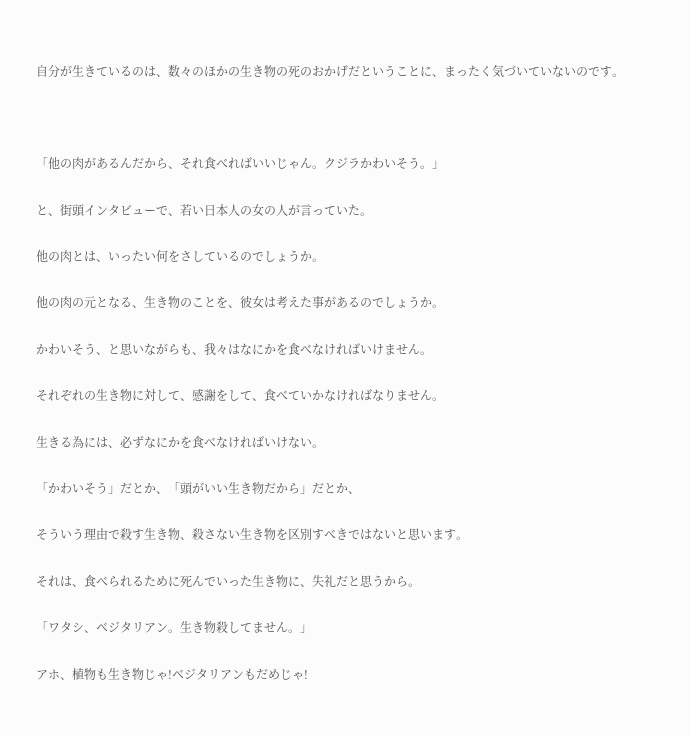自分が生きているのは、数々のほかの生き物の死のおかげだということに、まったく気づいていないのです。



「他の肉があるんだから、それ食べればいいじゃん。クジラかわいそう。」

と、街頭インタビューで、若い日本人の女の人が言っていた。

他の肉とは、いったい何をさしているのでしょうか。

他の肉の元となる、生き物のことを、彼女は考えた事があるのでしょうか。

かわいそう、と思いながらも、我々はなにかを食べなければいけません。

それぞれの生き物に対して、感謝をして、食べていかなければなりません。

生きる為には、必ずなにかを食べなければいけない。

「かわいそう」だとか、「頭がいい生き物だから」だとか、

そういう理由で殺す生き物、殺さない生き物を区別すべきではないと思います。

それは、食べられるために死んでいった生き物に、失礼だと思うから。

「ワタシ、ベジタリアン。生き物殺してません。」

アホ、植物も生き物じゃ!ベジタリアンもだめじゃ!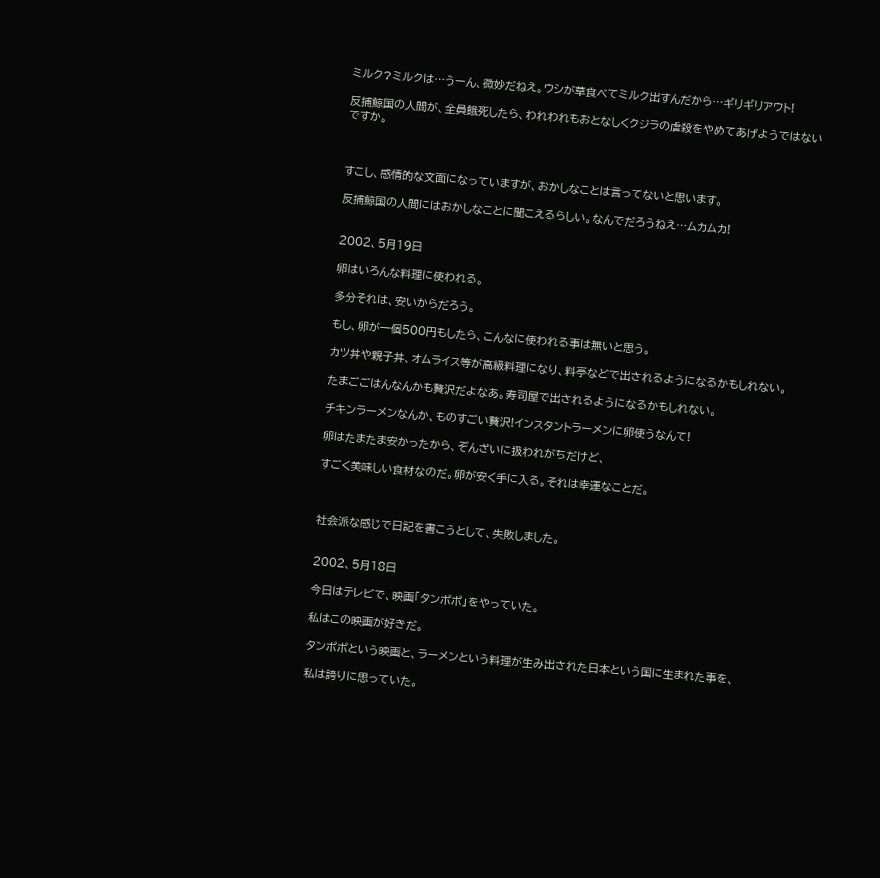ミルク?ミルクは…うーん、微妙だねえ。ウシが草食べてミルク出すんだから…ギリギリアウト!

反捕鯨国の人間が、全員餓死したら、われわれもおとなしくクジラの虐殺をやめてあげようではないですか。



すこし、感情的な文面になっていますが、おかしなことは言ってないと思います。

反捕鯨国の人間にはおかしなことに聞こえるらしい。なんでだろうねえ…ムカムカ!


2002、5月19日

卵はいろんな料理に使われる。

多分それは、安いからだろう。

もし、卵が一個500円もしたら、こんなに使われる事は無いと思う。

カツ丼や親子丼、オムライス等が高級料理になり、料亭などで出されるようになるかもしれない。

たまごごはんなんかも贅沢だよなあ。寿司屋で出されるようになるかもしれない。

チキンラーメンなんか、ものすごい贅沢!インスタントラーメンに卵使うなんて!

卵はたまたま安かったから、ぞんざいに扱われがちだけど、

すごく美味しい食材なのだ。卵が安く手に入る。それは幸運なことだ。



社会派な感じで日記を書こうとして、失敗しました。


2002、5月18日

今日はテレビで、映画「タンポポ」をやっていた。

私はこの映画が好きだ。

タンポポという映画と、ラーメンという料理が生み出された日本という国に生まれた事を、

私は誇りに思っていた。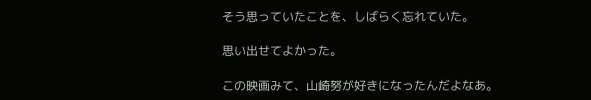そう思っていたことを、しばらく忘れていた。

思い出せてよかった。

この映画みて、山崎努が好きになったんだよなあ。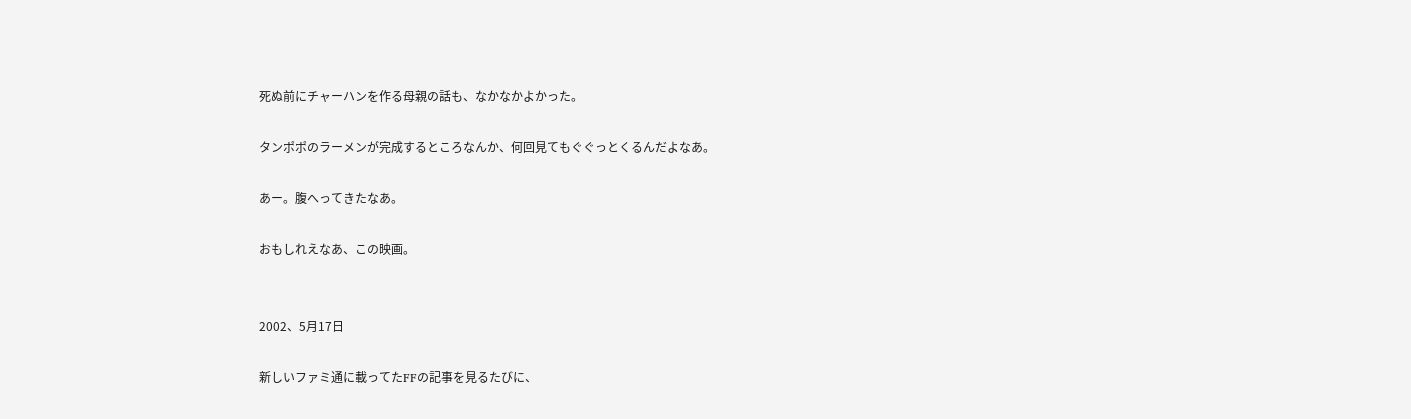死ぬ前にチャーハンを作る母親の話も、なかなかよかった。

タンポポのラーメンが完成するところなんか、何回見てもぐぐっとくるんだよなあ。

あー。腹へってきたなあ。

おもしれえなあ、この映画。


2002、5月17日

新しいファミ通に載ってたFFの記事を見るたびに、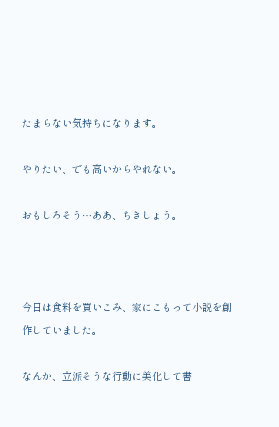たまらない気持ちになります。

やりたい、でも高いからやれない。

おもしろそう…ああ、ちきしょう。



今日は食料を買いこみ、家にこもって小説を創作していました。

なんか、立派そうな行動に美化して書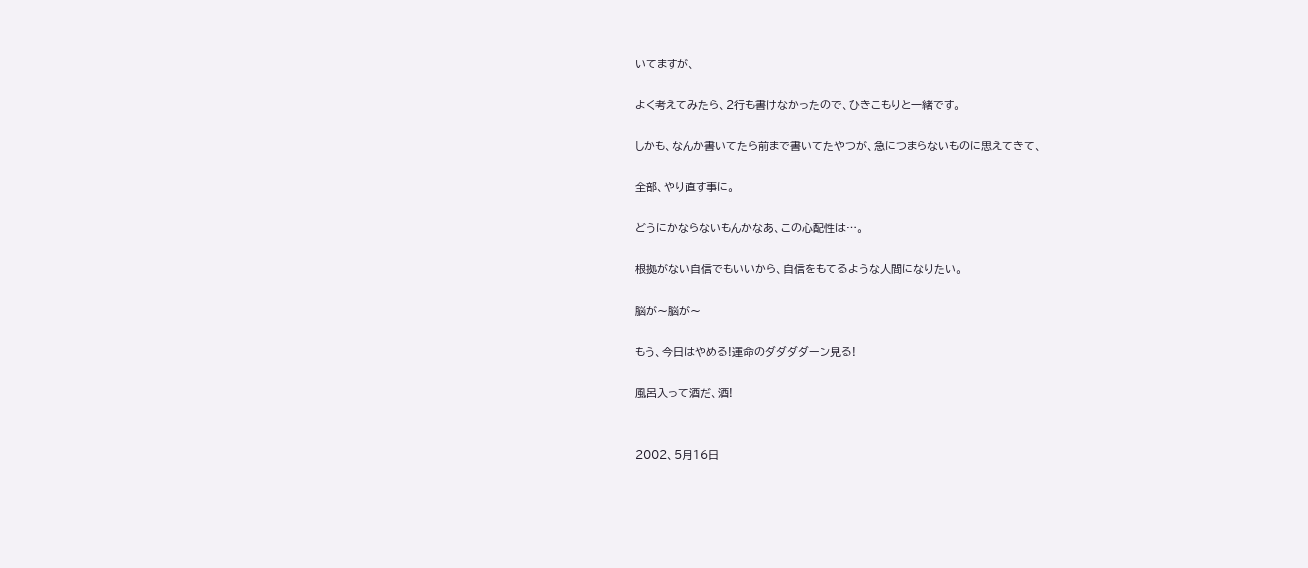いてますが、

よく考えてみたら、2行も書けなかったので、ひきこもりと一緒です。

しかも、なんか書いてたら前まで書いてたやつが、急につまらないものに思えてきて、

全部、やり直す事に。

どうにかならないもんかなあ、この心配性は…。

根拠がない自信でもいいから、自信をもてるような人間になりたい。

脳が〜脳が〜

もう、今日はやめる!運命のダダダダーン見る!

風呂入って酒だ、酒!


2002、5月16日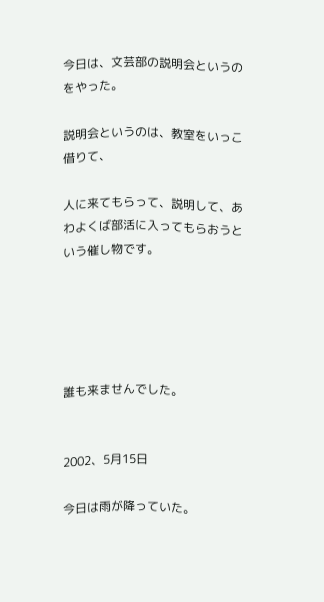今日は、文芸部の説明会というのをやった。

説明会というのは、教室をいっこ借りて、

人に来てもらって、説明して、あわよくば部活に入ってもらおうという催し物です。





誰も来ませんでした。


2002、5月15日

今日は雨が降っていた。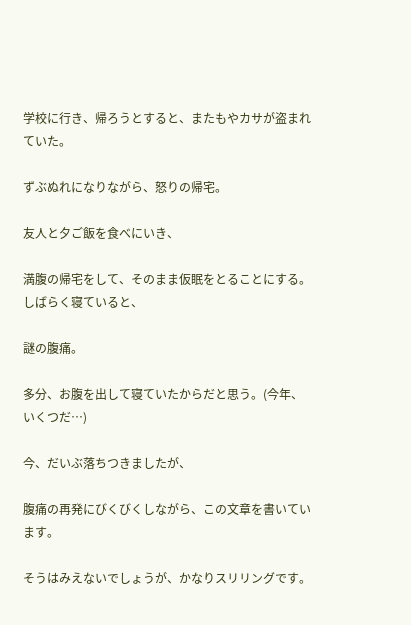学校に行き、帰ろうとすると、またもやカサが盗まれていた。

ずぶぬれになりながら、怒りの帰宅。

友人と夕ご飯を食べにいき、

満腹の帰宅をして、そのまま仮眠をとることにする。しばらく寝ていると、

謎の腹痛。

多分、お腹を出して寝ていたからだと思う。(今年、いくつだ…)

今、だいぶ落ちつきましたが、

腹痛の再発にびくびくしながら、この文章を書いています。

そうはみえないでしょうが、かなりスリリングです。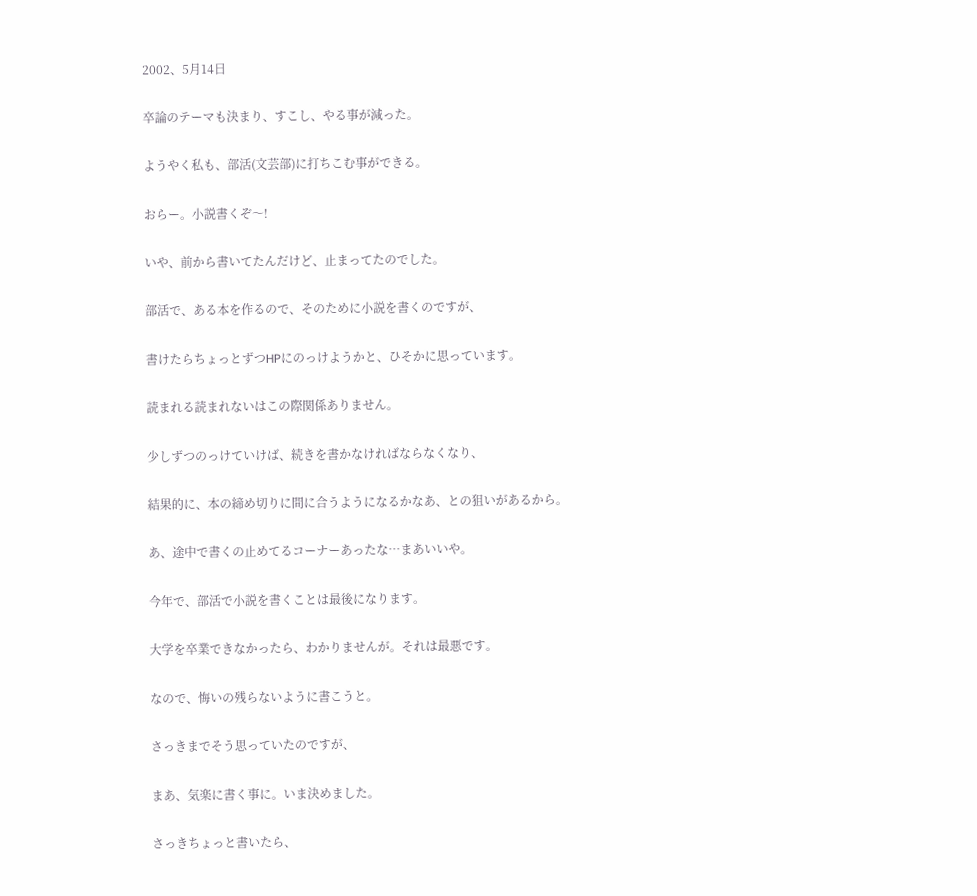2002、5月14日

卒論のテーマも決まり、すこし、やる事が減った。

ようやく私も、部活(文芸部)に打ちこむ事ができる。

おらー。小説書くぞ〜!

いや、前から書いてたんだけど、止まってたのでした。

部活で、ある本を作るので、そのために小説を書くのですが、

書けたらちょっとずつHPにのっけようかと、ひそかに思っています。

読まれる読まれないはこの際関係ありません。

少しずつのっけていけば、続きを書かなければならなくなり、

結果的に、本の締め切りに間に合うようになるかなあ、との狙いがあるから。

あ、途中で書くの止めてるコーナーあったな…まあいいや。

今年で、部活で小説を書くことは最後になります。

大学を卒業できなかったら、わかりませんが。それは最悪です。

なので、悔いの残らないように書こうと。

さっきまでそう思っていたのですが、

まあ、気楽に書く事に。いま決めました。

さっきちょっと書いたら、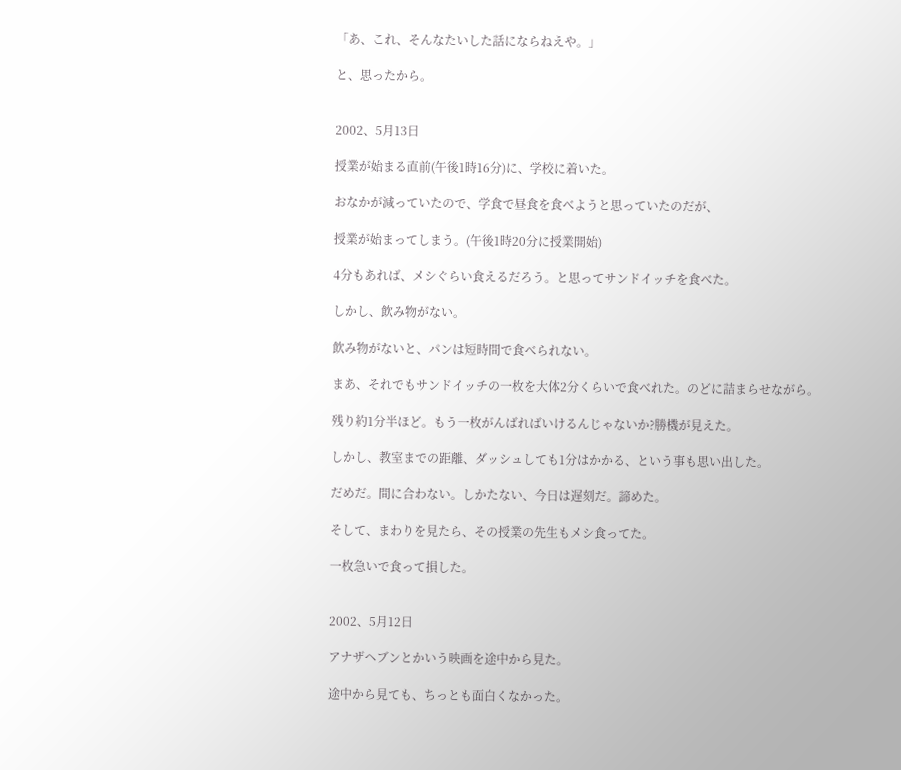「あ、これ、そんなたいした話にならねえや。」

と、思ったから。


2002、5月13日

授業が始まる直前(午後1時16分)に、学校に着いた。

おなかが減っていたので、学食で昼食を食べようと思っていたのだが、

授業が始まってしまう。(午後1時20分に授業開始)

4分もあれば、メシぐらい食えるだろう。と思ってサンドイッチを食べた。

しかし、飲み物がない。

飲み物がないと、パンは短時間で食べられない。

まあ、それでもサンドイッチの一枚を大体2分くらいで食べれた。のどに詰まらせながら。

残り約1分半ほど。もう一枚がんばればいけるんじゃないか?勝機が見えた。

しかし、教室までの距離、ダッシュしても1分はかかる、という事も思い出した。

だめだ。間に合わない。しかたない、今日は遅刻だ。諦めた。

そして、まわりを見たら、その授業の先生もメシ食ってた。

一枚急いで食って損した。


2002、5月12日

アナザヘブンとかいう映画を途中から見た。

途中から見ても、ちっとも面白くなかった。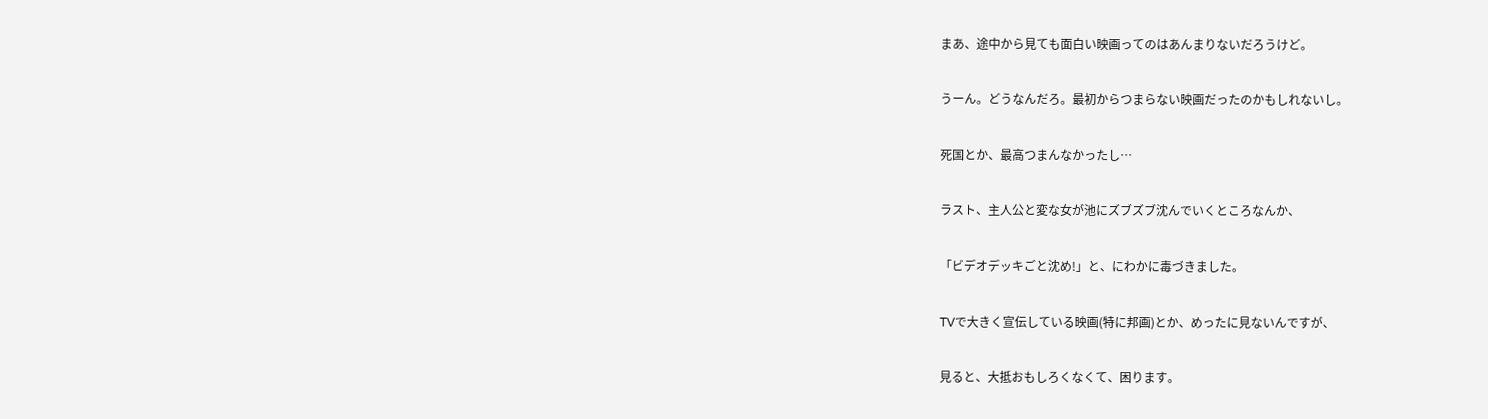まあ、途中から見ても面白い映画ってのはあんまりないだろうけど。

うーん。どうなんだろ。最初からつまらない映画だったのかもしれないし。

死国とか、最高つまんなかったし…

ラスト、主人公と変な女が池にズブズブ沈んでいくところなんか、

「ビデオデッキごと沈め!」と、にわかに毒づきました。

TVで大きく宣伝している映画(特に邦画)とか、めったに見ないんですが、

見ると、大抵おもしろくなくて、困ります。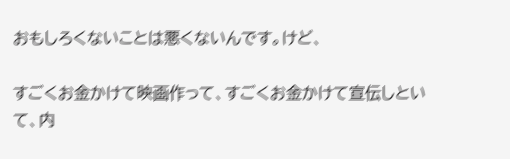おもしろくないことは悪くないんです。けど、

すごくお金かけて映画作って、すごくお金かけて宣伝しといて、内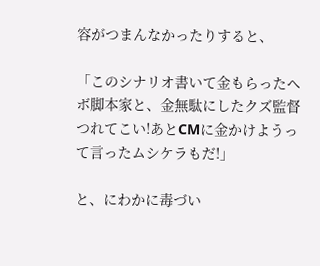容がつまんなかったりすると、

「このシナリオ書いて金もらったヘボ脚本家と、金無駄にしたクズ監督つれてこい!あとCMに金かけようって言ったムシケラもだ!」

と、にわかに毒づい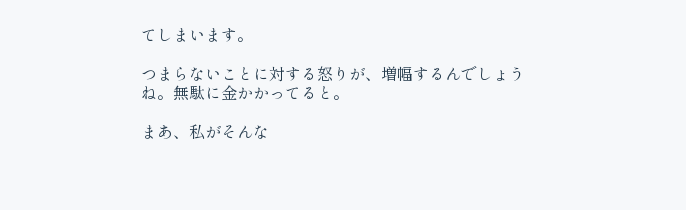てしまいます。

つまらないことに対する怒りが、増幅するんでしょうね。無駄に金かかってると。

まあ、私がそんな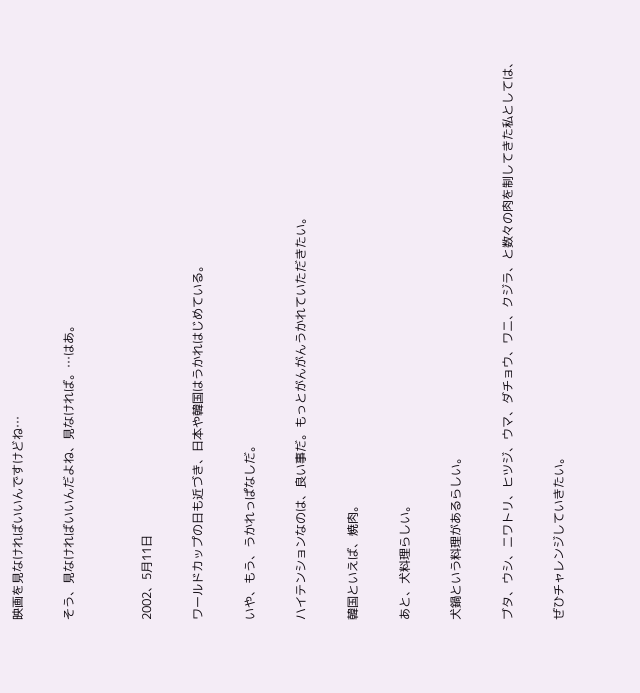映画を見なければいいんですけどね…

そう、見なければいいんだよね、見なければ。…はあ。


2002、5月11日

ワールドカップの日も近づき、日本や韓国はうかれはじめている。

いや、もう、うかれっぱなしだ。

ハイテンションなのは、良い事だ。もっとがんがんうかれていただきたい。

韓国といえば、焼肉。

あと、犬料理らしい。

犬鍋という料理があるらしい。

ブタ、ウシ、ニワトリ、ヒツジ、ウマ、ダチョウ、ワニ、クジラ、と数々の肉を制してきた私としては、

ぜひチャレンジしていきたい。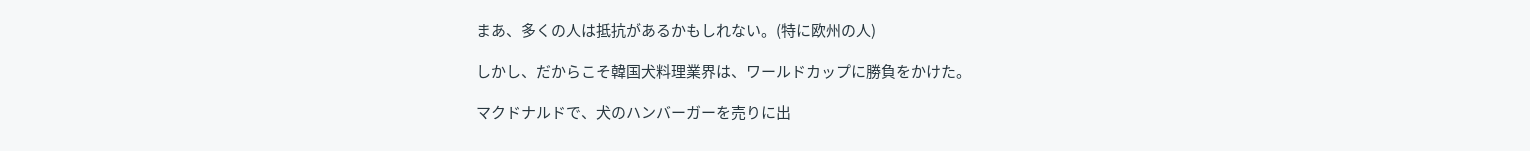まあ、多くの人は抵抗があるかもしれない。(特に欧州の人)

しかし、だからこそ韓国犬料理業界は、ワールドカップに勝負をかけた。

マクドナルドで、犬のハンバーガーを売りに出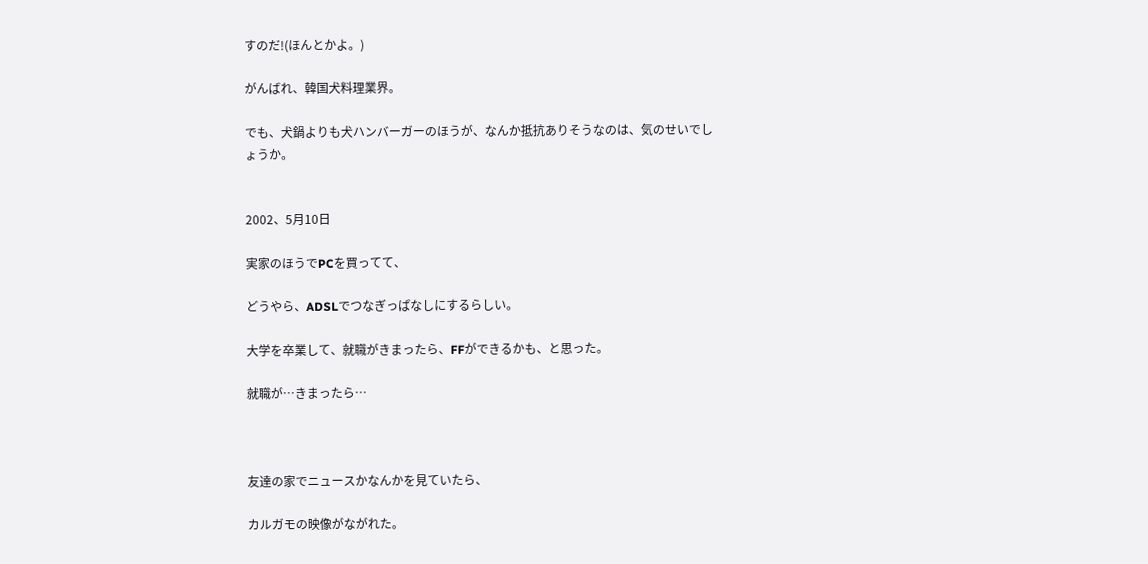すのだ!(ほんとかよ。)

がんばれ、韓国犬料理業界。

でも、犬鍋よりも犬ハンバーガーのほうが、なんか抵抗ありそうなのは、気のせいでしょうか。


2002、5月10日

実家のほうでPCを買ってて、

どうやら、ADSLでつなぎっぱなしにするらしい。

大学を卒業して、就職がきまったら、FFができるかも、と思った。

就職が…きまったら…



友達の家でニュースかなんかを見ていたら、

カルガモの映像がながれた。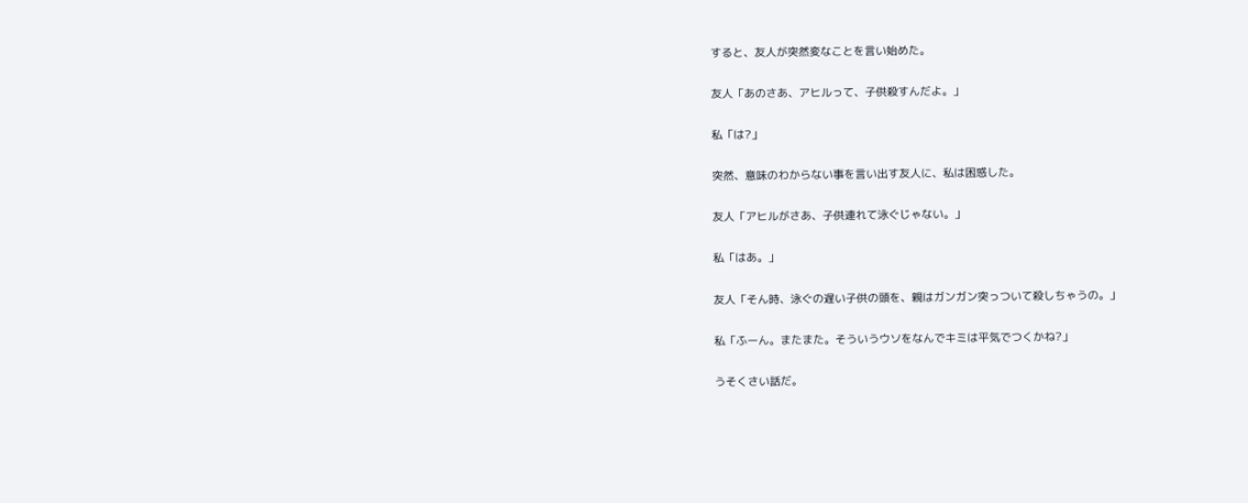すると、友人が突然変なことを言い始めた。

友人「あのさあ、アヒルって、子供殺すんだよ。」

私「は?」

突然、意味のわからない事を言い出す友人に、私は困惑した。

友人「アヒルがさあ、子供連れて泳ぐじゃない。」

私「はあ。」

友人「そん時、泳ぐの遅い子供の頭を、親はガンガン突っついて殺しちゃうの。」

私「ふーん。またまた。そういうウソをなんでキミは平気でつくかね?」

うそくさい話だ。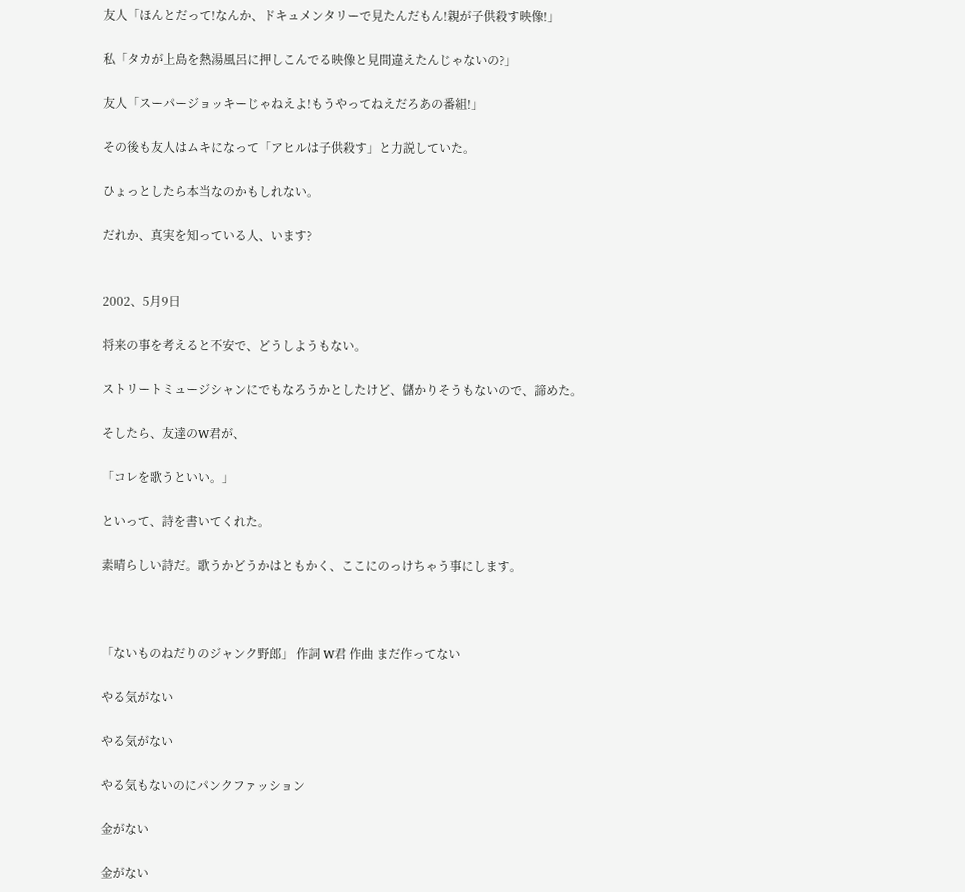友人「ほんとだって!なんか、ドキュメンタリーで見たんだもん!親が子供殺す映像!」

私「タカが上島を熱湯風呂に押しこんでる映像と見間違えたんじゃないの?」

友人「スーパージョッキーじゃねえよ!もうやってねえだろあの番組!」

その後も友人はムキになって「アヒルは子供殺す」と力説していた。

ひょっとしたら本当なのかもしれない。

だれか、真実を知っている人、います?


2002、5月9日

将来の事を考えると不安で、どうしようもない。

ストリートミュージシャンにでもなろうかとしたけど、儲かりそうもないので、諦めた。

そしたら、友達のW君が、

「コレを歌うといい。」

といって、詩を書いてくれた。

素晴らしい詩だ。歌うかどうかはともかく、ここにのっけちゃう事にします。



「ないものねだりのジャンク野郎」 作詞 W君 作曲 まだ作ってない

やる気がない

やる気がない

やる気もないのにパンクファッション

金がない

金がない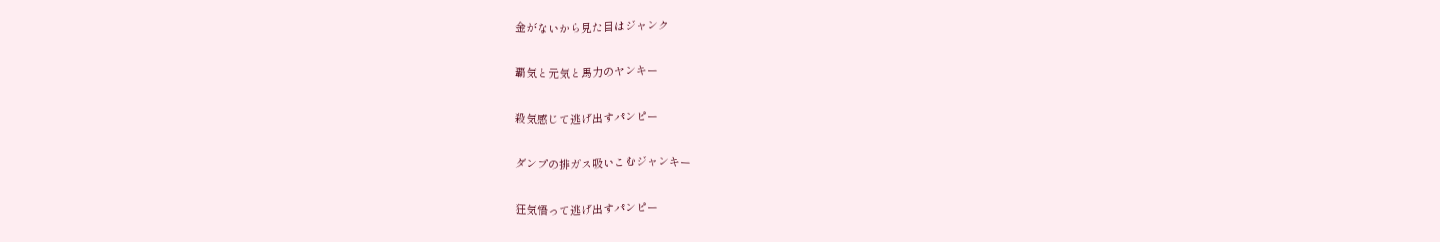金がないから見た目はジャンク

覇気と元気と馬力のヤンキー

殺気感じて逃げ出すパンピー

ダンプの排ガス吸いこむジャンキー

狂気悟って逃げ出すパンピー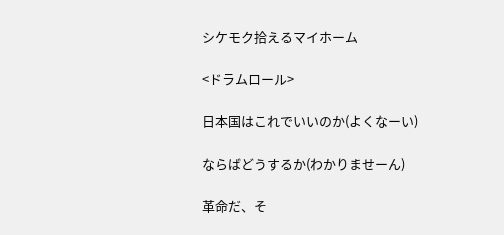シケモク拾えるマイホーム

<ドラムロール>

日本国はこれでいいのか(よくなーい)

ならばどうするか(わかりませーん)

革命だ、そ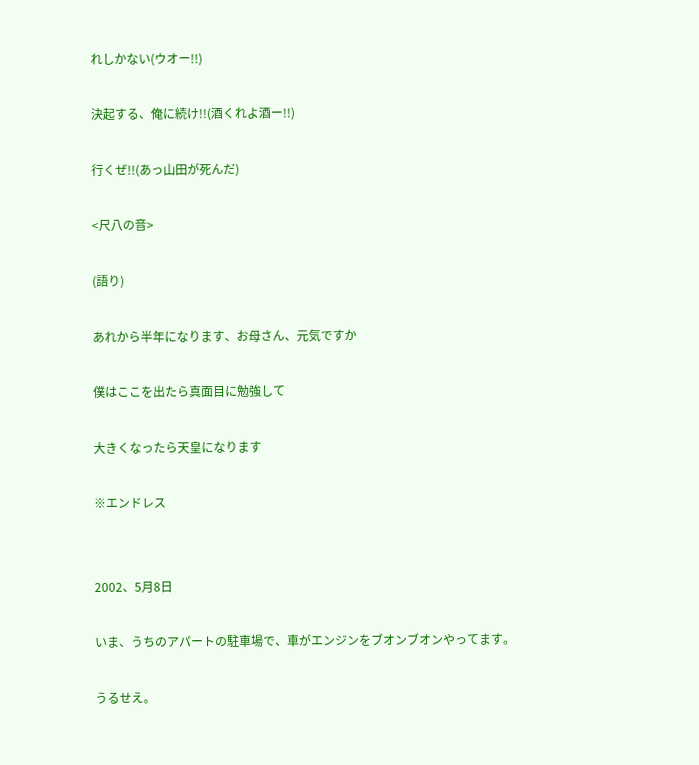れしかない(ウオー!!)

決起する、俺に続け!!(酒くれよ酒ー!!)

行くぜ!!(あっ山田が死んだ)

<尺八の音>

(語り)

あれから半年になります、お母さん、元気ですか

僕はここを出たら真面目に勉強して

大きくなったら天皇になります

※エンドレス


2002、5月8日

いま、うちのアパートの駐車場で、車がエンジンをブオンブオンやってます。

うるせえ。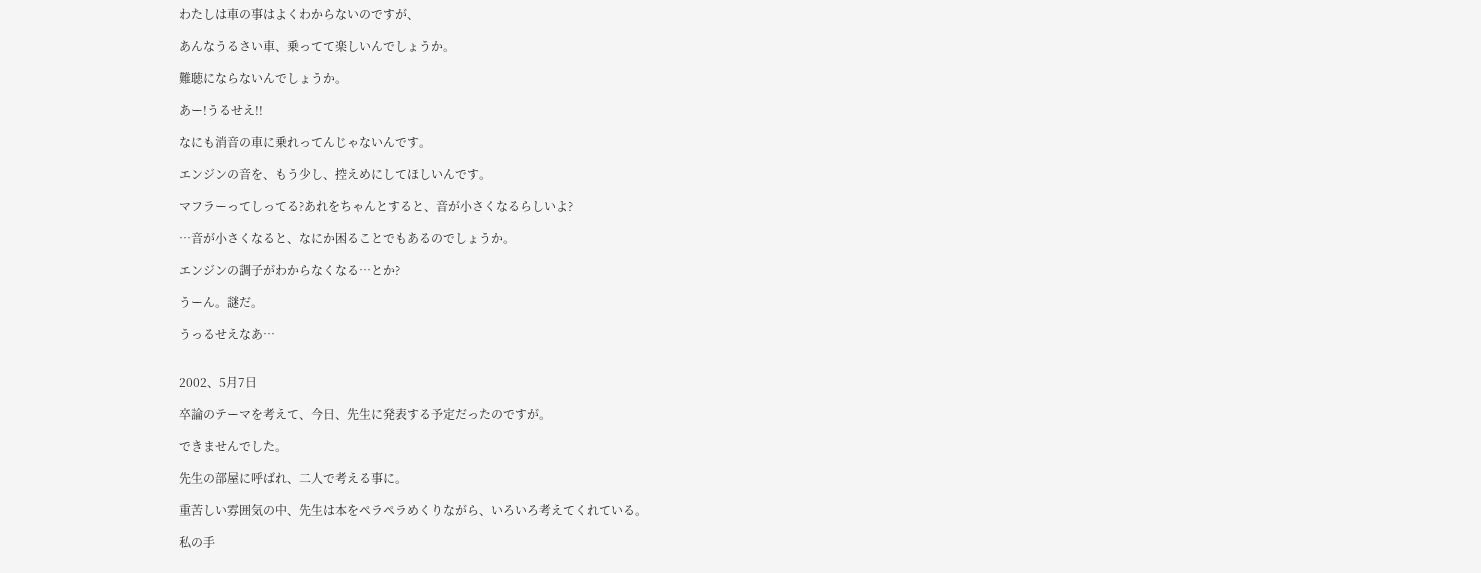わたしは車の事はよくわからないのですが、

あんなうるさい車、乗ってて楽しいんでしょうか。

難聴にならないんでしょうか。

あー!うるせえ!!

なにも消音の車に乗れってんじゃないんです。

エンジンの音を、もう少し、控えめにしてほしいんです。

マフラーってしってる?あれをちゃんとすると、音が小さくなるらしいよ?

…音が小さくなると、なにか困ることでもあるのでしょうか。

エンジンの調子がわからなくなる…とか?

うーん。謎だ。

うっるせえなあ…


2002、5月7日

卒論のテーマを考えて、今日、先生に発表する予定だったのですが。

できませんでした。

先生の部屋に呼ばれ、二人で考える事に。

重苦しい雰囲気の中、先生は本をペラペラめくりながら、いろいろ考えてくれている。

私の手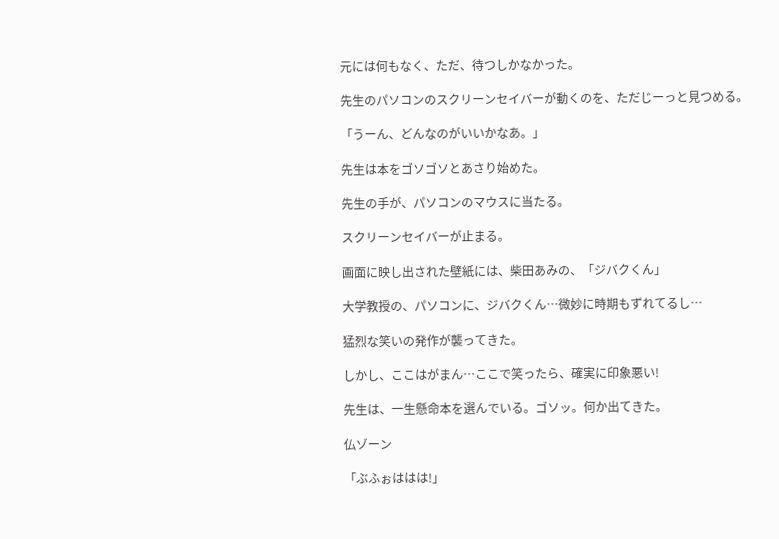元には何もなく、ただ、待つしかなかった。

先生のパソコンのスクリーンセイバーが動くのを、ただじーっと見つめる。

「うーん、どんなのがいいかなあ。」

先生は本をゴソゴソとあさり始めた。

先生の手が、パソコンのマウスに当たる。

スクリーンセイバーが止まる。

画面に映し出された壁紙には、柴田あみの、「ジバクくん」

大学教授の、パソコンに、ジバクくん…微妙に時期もずれてるし…

猛烈な笑いの発作が襲ってきた。

しかし、ここはがまん…ここで笑ったら、確実に印象悪い!

先生は、一生懸命本を選んでいる。ゴソッ。何か出てきた。

仏ゾーン

「ぶふぉははは!」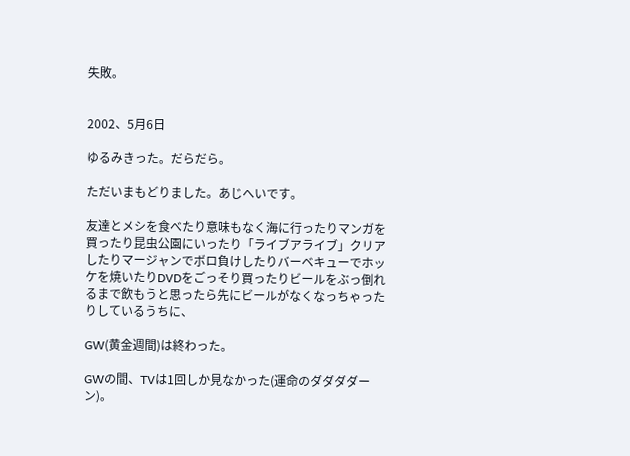失敗。


2002、5月6日

ゆるみきった。だらだら。

ただいまもどりました。あじへいです。

友達とメシを食べたり意味もなく海に行ったりマンガを買ったり昆虫公園にいったり「ライブアライブ」クリアしたりマージャンでボロ負けしたりバーベキューでホッケを焼いたりDVDをごっそり買ったりビールをぶっ倒れるまで飲もうと思ったら先にビールがなくなっちゃったりしているうちに、

GW(黄金週間)は終わった。

GWの間、TVは1回しか見なかった(運命のダダダダーン)。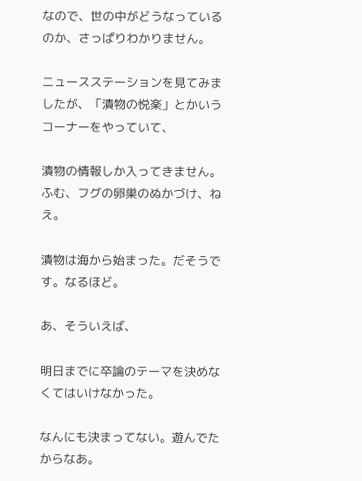なので、世の中がどうなっているのか、さっぱりわかりません。

ニュースステーションを見てみましたが、「漬物の悦楽」とかいうコーナーをやっていて、

漬物の情報しか入ってきません。ふむ、フグの卵巣のぬかづけ、ねえ。

漬物は海から始まった。だそうです。なるほど。

あ、そういえば、

明日までに卒論のテーマを決めなくてはいけなかった。

なんにも決まってない。遊んでたからなあ。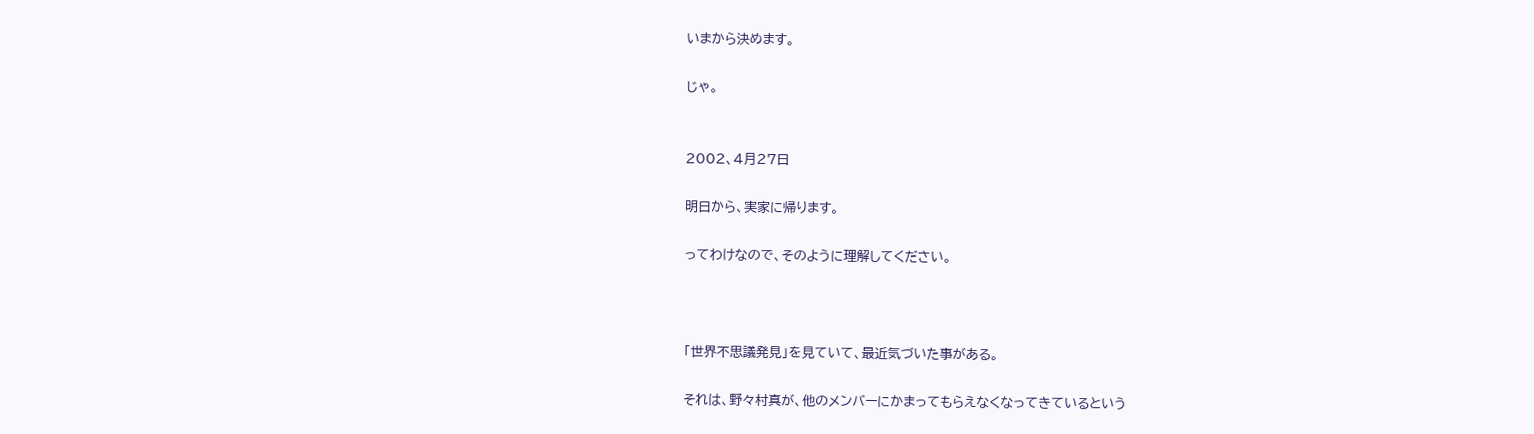いまから決めます。

じゃ。


2002、4月27日

明日から、実家に帰ります。

ってわけなので、そのように理解してください。



「世界不思議発見」を見ていて、最近気づいた事がある。

それは、野々村真が、他のメンバーにかまってもらえなくなってきているという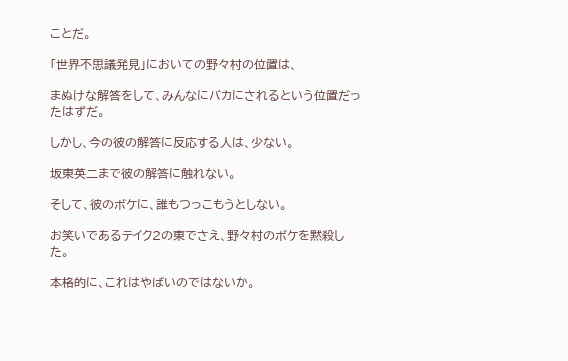ことだ。

「世界不思議発見」においての野々村の位置は、

まぬけな解答をして、みんなにバカにされるという位置だったはずだ。

しかし、今の彼の解答に反応する人は、少ない。

坂東英二まで彼の解答に触れない。

そして、彼のボケに、誰もつっこもうとしない。

お笑いであるテイク2の東でさえ、野々村のボケを黙殺した。

本格的に、これはやばいのではないか。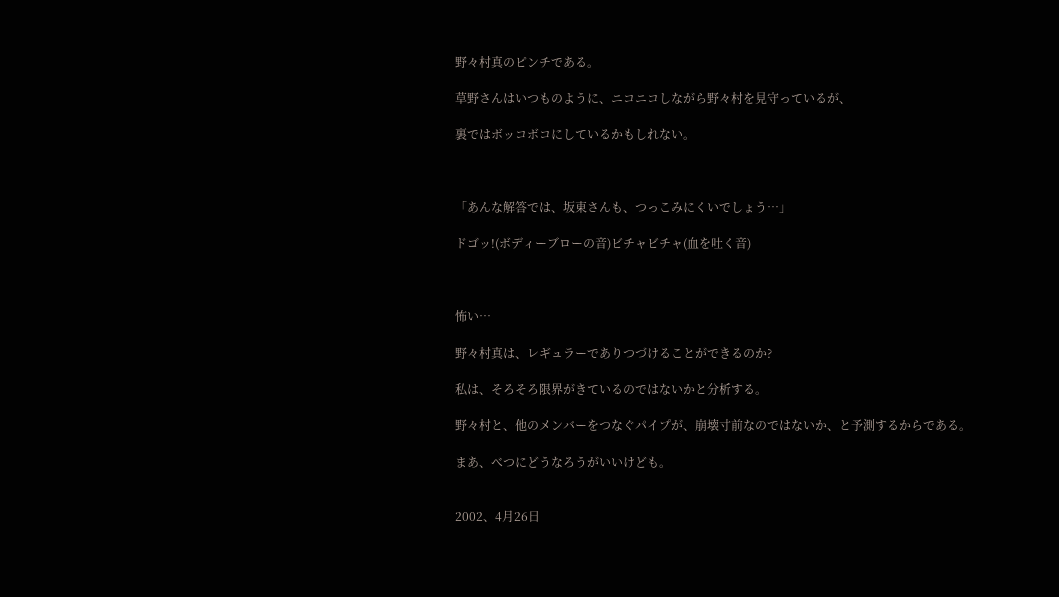野々村真のピンチである。

草野さんはいつものように、ニコニコしながら野々村を見守っているが、

裏ではボッコボコにしているかもしれない。



「あんな解答では、坂東さんも、つっこみにくいでしょう…」

ドゴッ!(ボディーブローの音)ビチャビチャ(血を吐く音)



怖い…

野々村真は、レギュラーでありつづけることができるのか?

私は、そろそろ限界がきているのではないかと分析する。

野々村と、他のメンバーをつなぐパイプが、崩壊寸前なのではないか、と予測するからである。

まあ、べつにどうなろうがいいけども。


2002、4月26日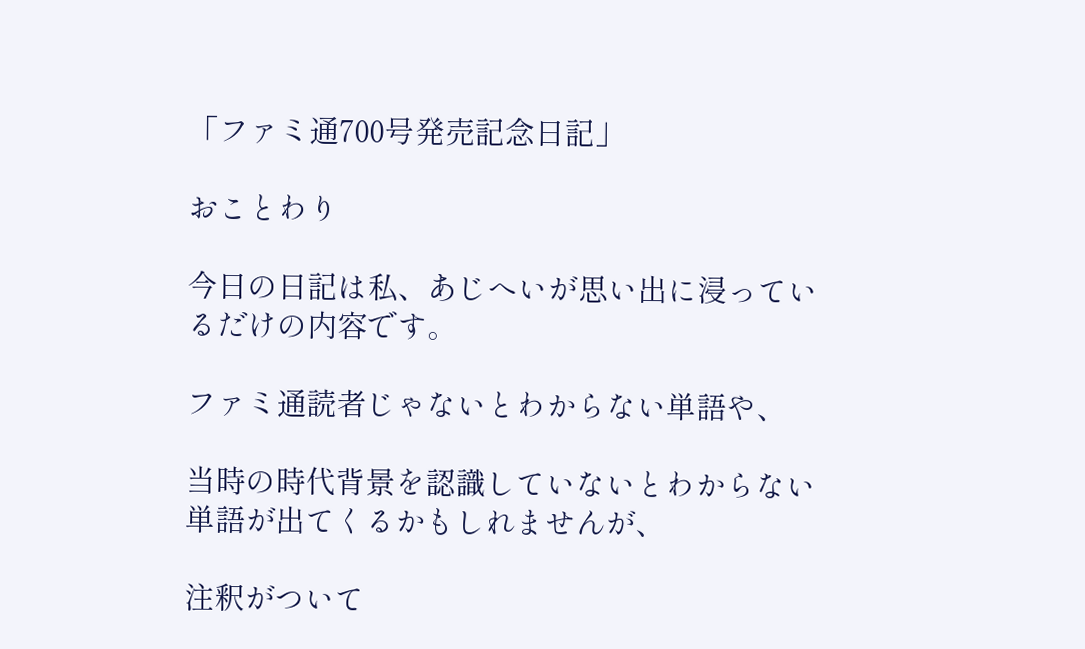「ファミ通700号発売記念日記」

おことわり

今日の日記は私、あじへいが思い出に浸っているだけの内容です。

ファミ通読者じゃないとわからない単語や、

当時の時代背景を認識していないとわからない単語が出てくるかもしれませんが、

注釈がついて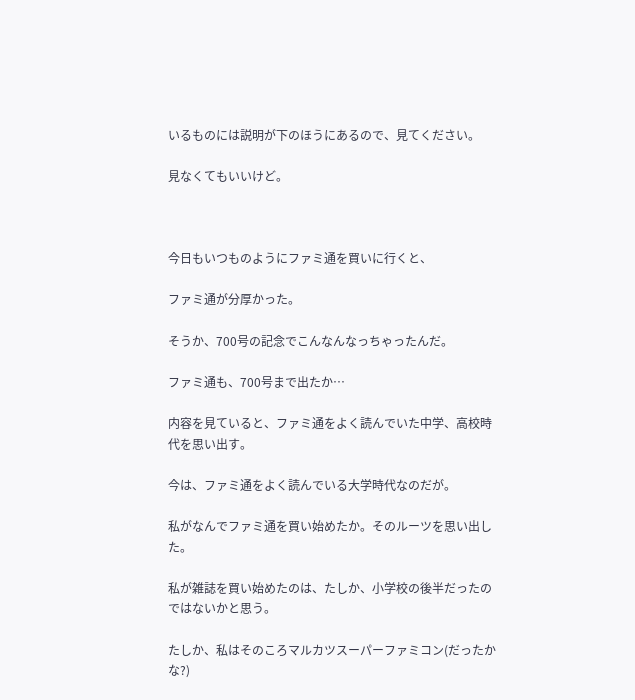いるものには説明が下のほうにあるので、見てください。

見なくてもいいけど。



今日もいつものようにファミ通を買いに行くと、

ファミ通が分厚かった。

そうか、700号の記念でこんなんなっちゃったんだ。

ファミ通も、700号まで出たか…

内容を見ていると、ファミ通をよく読んでいた中学、高校時代を思い出す。

今は、ファミ通をよく読んでいる大学時代なのだが。

私がなんでファミ通を買い始めたか。そのルーツを思い出した。

私が雑誌を買い始めたのは、たしか、小学校の後半だったのではないかと思う。

たしか、私はそのころマルカツスーパーファミコン(だったかな?)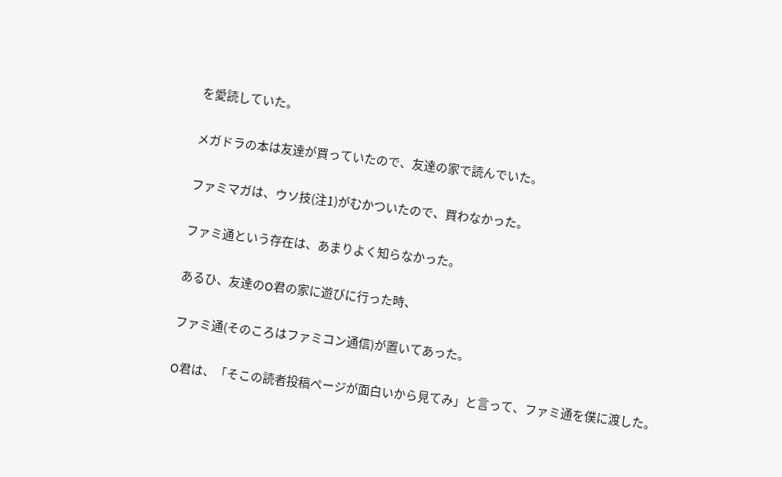を愛読していた。

メガドラの本は友達が買っていたので、友達の家で読んでいた。

ファミマガは、ウソ技(注1)がむかついたので、買わなかった。

ファミ通という存在は、あまりよく知らなかった。

あるひ、友達のO君の家に遊びに行った時、

ファミ通(そのころはファミコン通信)が置いてあった。

O君は、「そこの読者投稿ページが面白いから見てみ」と言って、ファミ通を僕に渡した。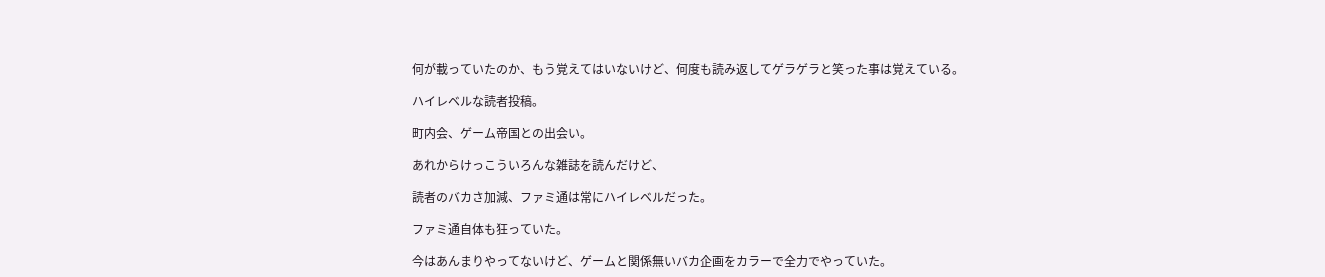何が載っていたのか、もう覚えてはいないけど、何度も読み返してゲラゲラと笑った事は覚えている。

ハイレベルな読者投稿。

町内会、ゲーム帝国との出会い。

あれからけっこういろんな雑誌を読んだけど、

読者のバカさ加減、ファミ通は常にハイレベルだった。

ファミ通自体も狂っていた。

今はあんまりやってないけど、ゲームと関係無いバカ企画をカラーで全力でやっていた。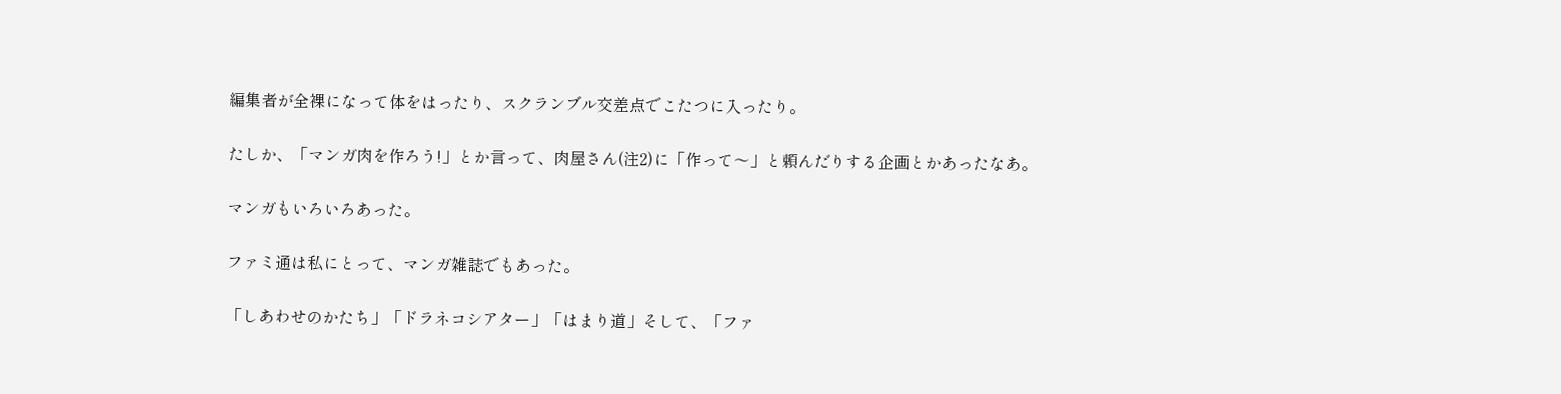編集者が全裸になって体をはったり、スクランブル交差点でこたつに入ったり。

たしか、「マンガ肉を作ろう!」とか言って、肉屋さん(注2)に「作って〜」と頼んだりする企画とかあったなあ。

マンガもいろいろあった。

ファミ通は私にとって、マンガ雑誌でもあった。

「しあわせのかたち」「ドラネコシアター」「はまり道」そして、「ファ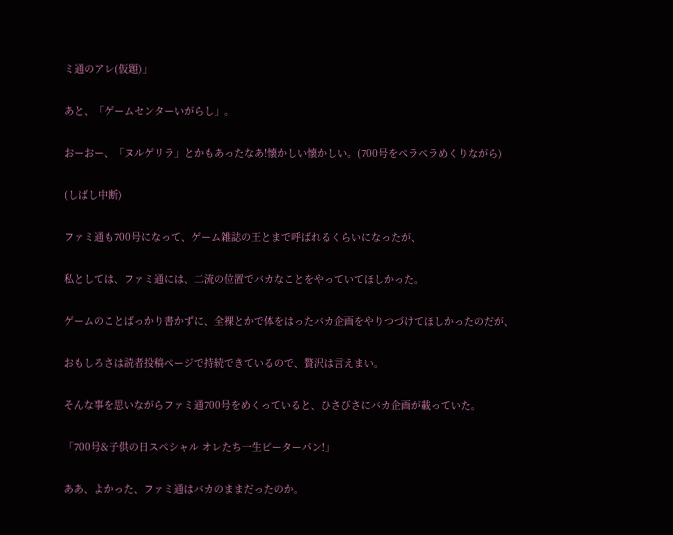ミ通のアレ(仮題)」

あと、「ゲームセンターいがらし」。

おーおー、「ヌルゲリラ」とかもあったなあ!懐かしい懐かしい。(700号をペラペラめくりながら)

(しばし中断)

ファミ通も700号になって、ゲーム雑誌の王とまで呼ばれるくらいになったが、

私としては、ファミ通には、二流の位置でバカなことをやっていてほしかった。

ゲームのことばっかり書かずに、全裸とかで体をはったバカ企画をやりつづけてほしかったのだが、

おもしろさは読者投稿ページで持続できているので、贅沢は言えまい。

そんな事を思いながらファミ通700号をめくっていると、ひさびさにバカ企画が載っていた。

「700号&子供の日スペシャル オレたち一生ピーターパン!」

ああ、よかった、ファミ通はバカのままだったのか。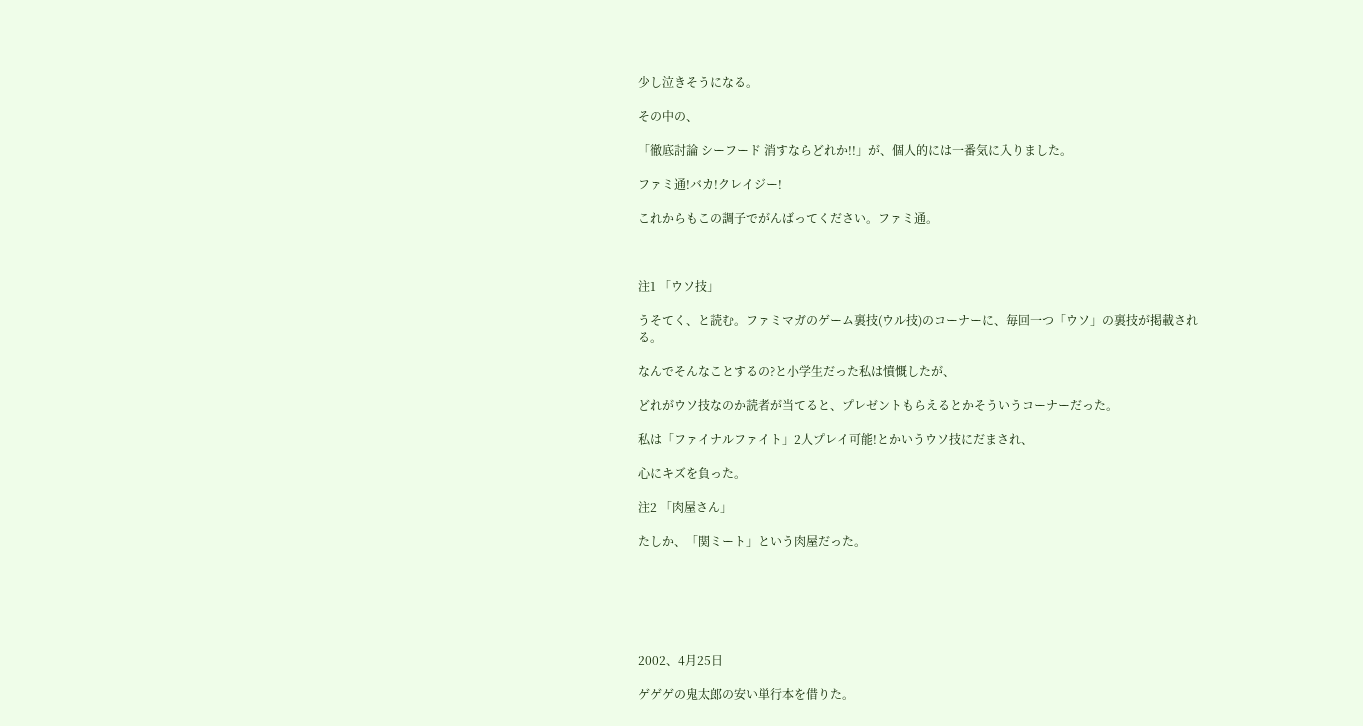少し泣きそうになる。

その中の、

「徹底討論 シーフード 消すならどれか!!」が、個人的には一番気に入りました。

ファミ通!バカ!クレイジー!

これからもこの調子でがんばってください。ファミ通。



注1 「ウソ技」

うそてく、と読む。ファミマガのゲーム裏技(ウル技)のコーナーに、毎回一つ「ウソ」の裏技が掲載される。

なんでそんなことするの?と小学生だった私は憤慨したが、

どれがウソ技なのか読者が当てると、プレゼントもらえるとかそういうコーナーだった。

私は「ファイナルファイト」2人プレイ可能!とかいうウソ技にだまされ、

心にキズを負った。

注2 「肉屋さん」

たしか、「関ミート」という肉屋だった。






2002、4月25日

ゲゲゲの鬼太郎の安い単行本を借りた。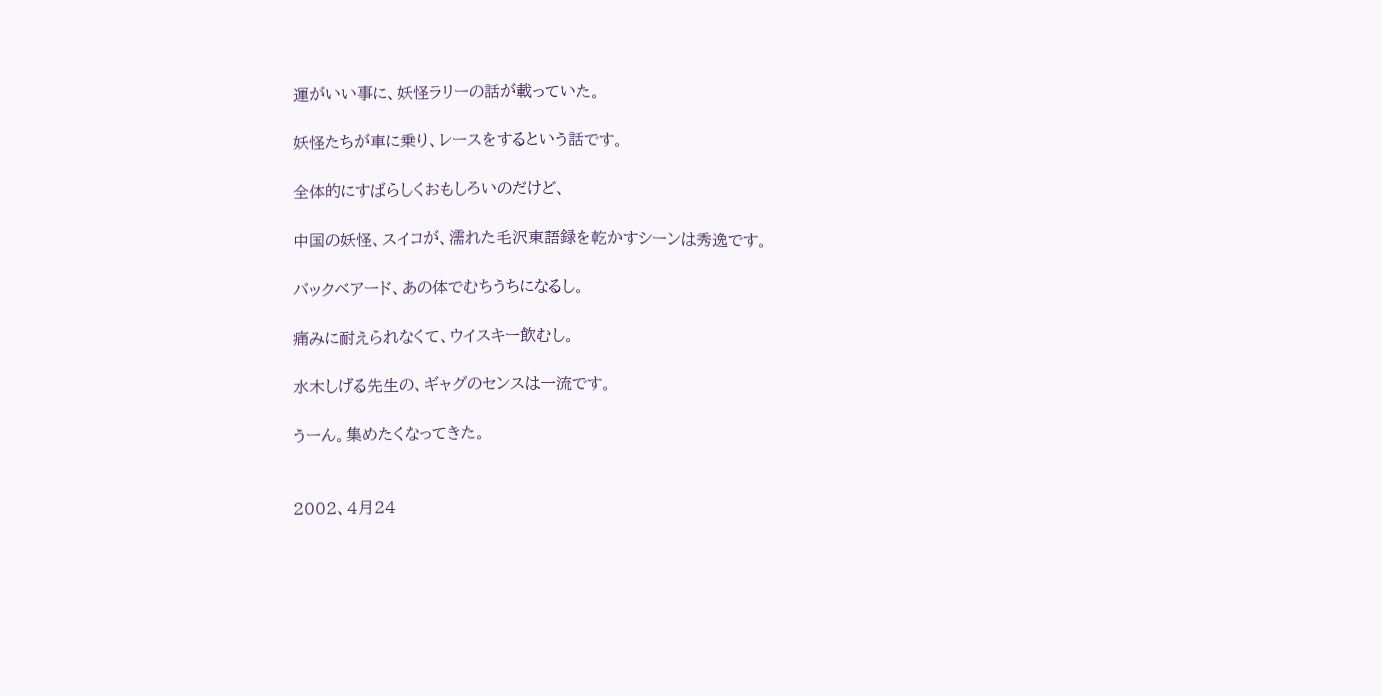運がいい事に、妖怪ラリーの話が載っていた。

妖怪たちが車に乗り、レースをするという話です。

全体的にすばらしくおもしろいのだけど、

中国の妖怪、スイコが、濡れた毛沢東語録を乾かすシーンは秀逸です。

バックベアード、あの体でむちうちになるし。

痛みに耐えられなくて、ウイスキー飲むし。

水木しげる先生の、ギャグのセンスは一流です。

うーん。集めたくなってきた。


2002、4月24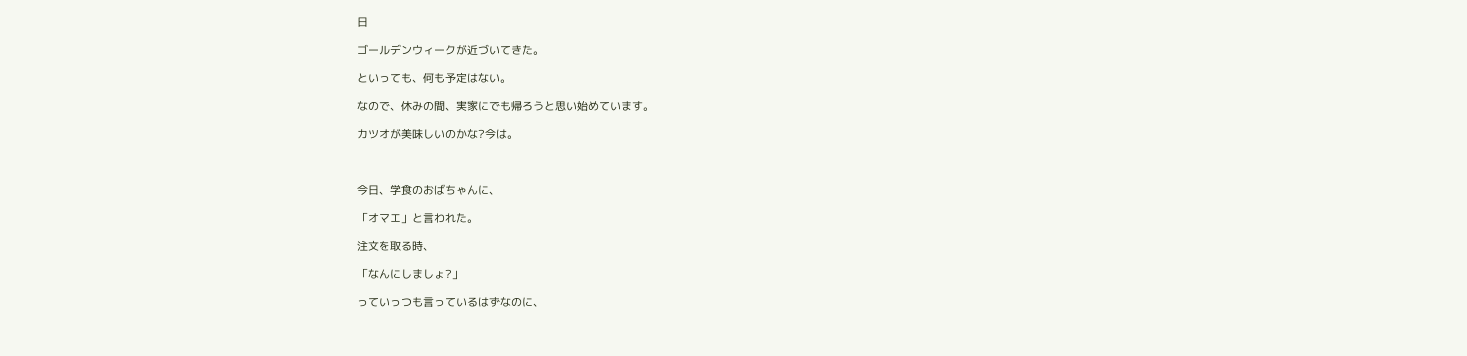日

ゴールデンウィークが近づいてきた。

といっても、何も予定はない。

なので、休みの間、実家にでも帰ろうと思い始めています。

カツオが美味しいのかな?今は。



今日、学食のおばちゃんに、

「オマエ」と言われた。

注文を取る時、

「なんにしましょ?」

っていっつも言っているはずなのに、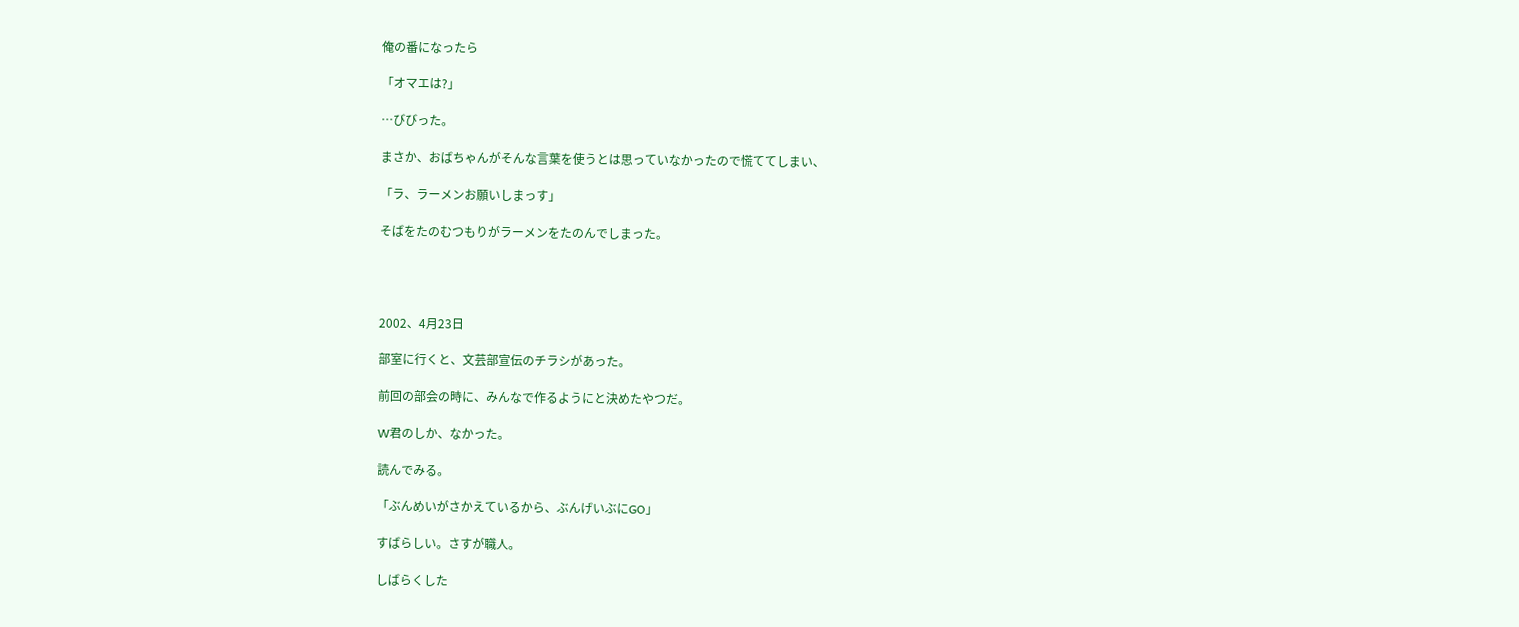俺の番になったら

「オマエは?」

…びびった。

まさか、おばちゃんがそんな言葉を使うとは思っていなかったので慌ててしまい、

「ラ、ラーメンお願いしまっす」

そばをたのむつもりがラーメンをたのんでしまった。




2002、4月23日

部室に行くと、文芸部宣伝のチラシがあった。

前回の部会の時に、みんなで作るようにと決めたやつだ。

W君のしか、なかった。

読んでみる。

「ぶんめいがさかえているから、ぶんげいぶにGO」

すばらしい。さすが職人。

しばらくした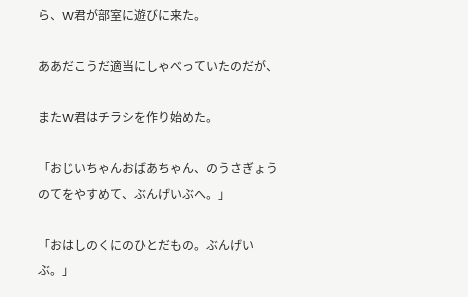ら、W君が部室に遊びに来た。

ああだこうだ適当にしゃべっていたのだが、

またW君はチラシを作り始めた。

「おじいちゃんおばあちゃん、のうさぎょうのてをやすめて、ぶんげいぶへ。」

「おはしのくにのひとだもの。ぶんげいぶ。」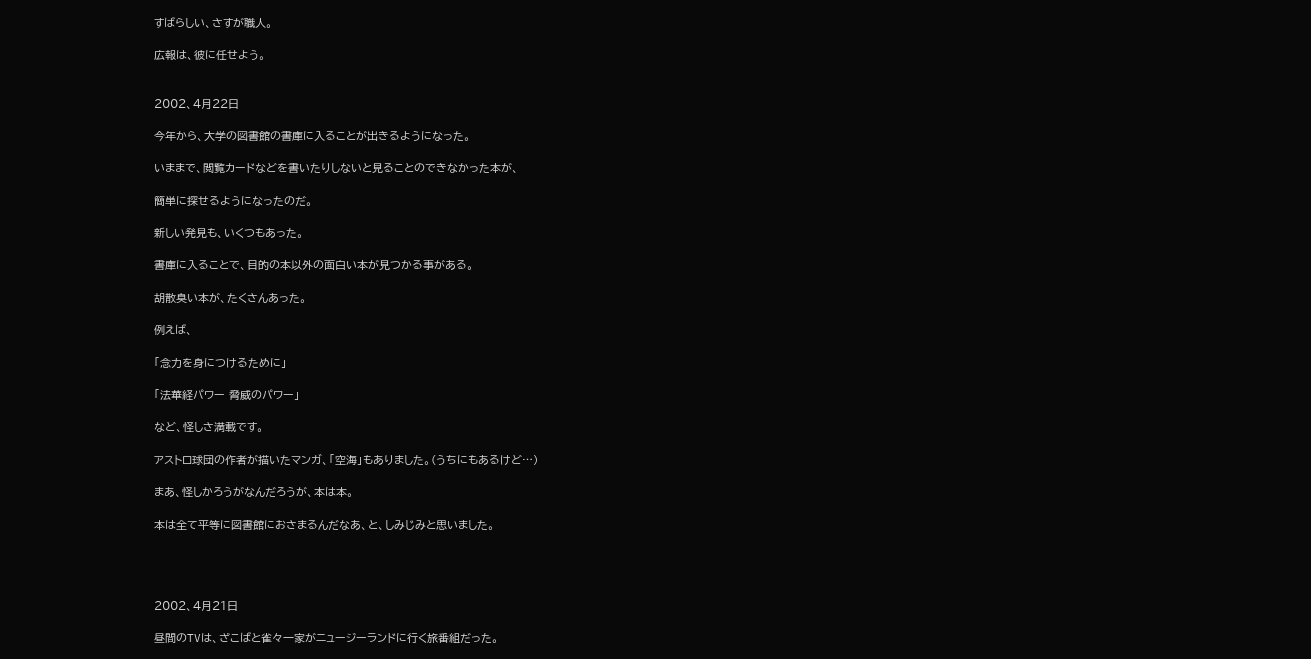すばらしい、さすが職人。

広報は、彼に任せよう。


2002、4月22日

今年から、大学の図書館の書庫に入ることが出きるようになった。

いままで、閲覧カードなどを書いたりしないと見ることのできなかった本が、

簡単に探せるようになったのだ。

新しい発見も、いくつもあった。

書庫に入ることで、目的の本以外の面白い本が見つかる事がある。

胡散臭い本が、たくさんあった。

例えば、

「念力を身につけるために」

「法華経パワー 脅威のパワー」

など、怪しさ満載です。

アストロ球団の作者が描いたマンガ、「空海」もありました。(うちにもあるけど…)

まあ、怪しかろうがなんだろうが、本は本。

本は全て平等に図書館におさまるんだなあ、と、しみじみと思いました。




2002、4月21日

昼間のTVは、ざこばと雀々一家がニュージーランドに行く旅番組だった。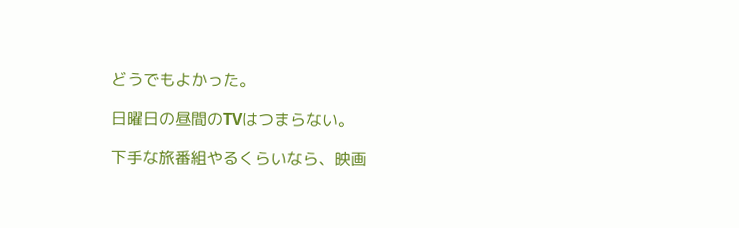どうでもよかった。

日曜日の昼間のTVはつまらない。

下手な旅番組やるくらいなら、映画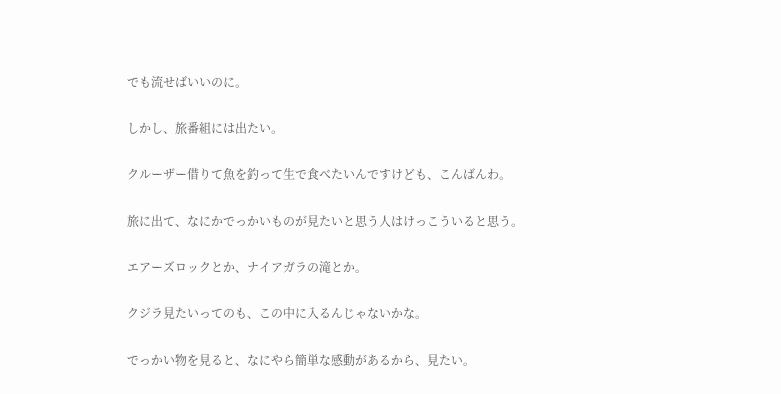でも流せばいいのに。

しかし、旅番組には出たい。

クルーザー借りて魚を釣って生で食べたいんですけども、こんばんわ。

旅に出て、なにかでっかいものが見たいと思う人はけっこういると思う。

エアーズロックとか、ナイアガラの滝とか。

クジラ見たいってのも、この中に入るんじゃないかな。

でっかい物を見ると、なにやら簡単な感動があるから、見たい。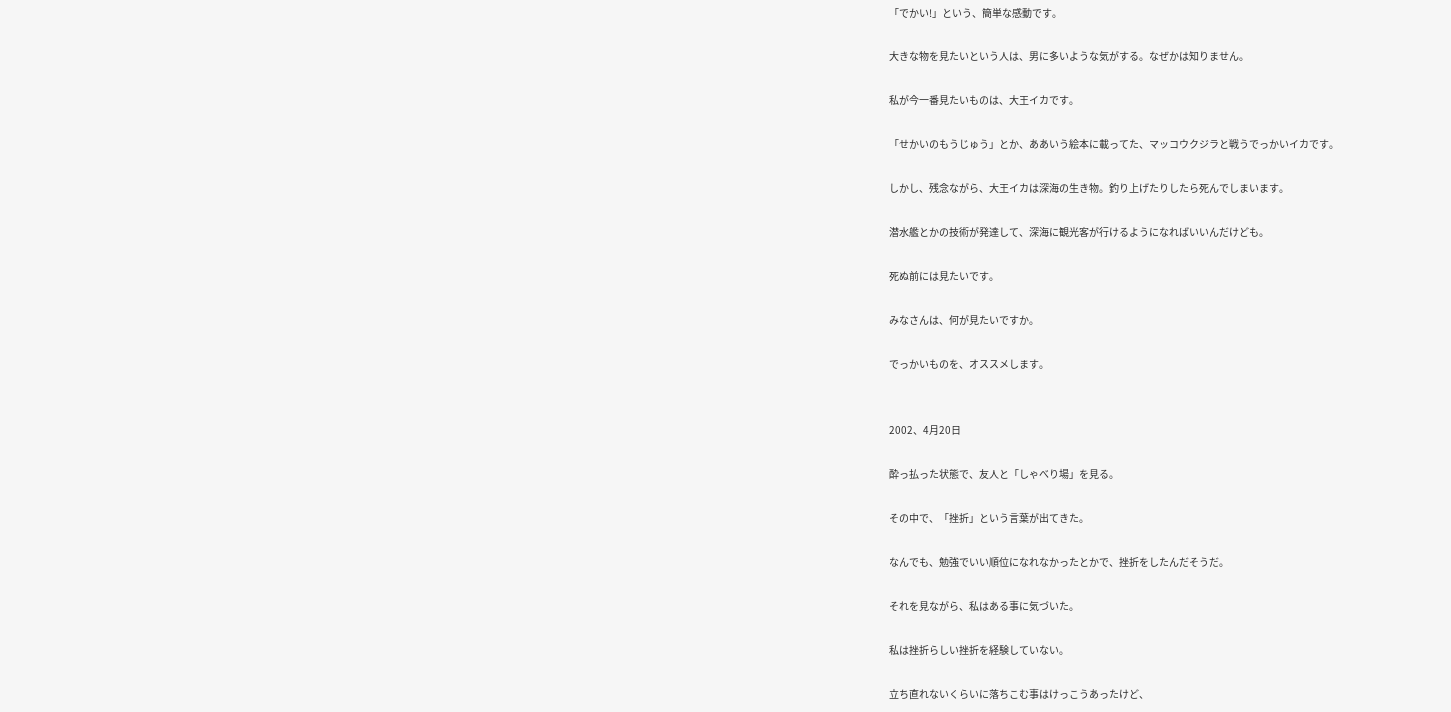「でかい!」という、簡単な感動です。

大きな物を見たいという人は、男に多いような気がする。なぜかは知りません。

私が今一番見たいものは、大王イカです。

「せかいのもうじゅう」とか、ああいう絵本に載ってた、マッコウクジラと戦うでっかいイカです。

しかし、残念ながら、大王イカは深海の生き物。釣り上げたりしたら死んでしまいます。

潜水艦とかの技術が発達して、深海に観光客が行けるようになればいいんだけども。

死ぬ前には見たいです。

みなさんは、何が見たいですか。

でっかいものを、オススメします。


2002、4月20日

酔っ払った状態で、友人と「しゃべり場」を見る。

その中で、「挫折」という言葉が出てきた。

なんでも、勉強でいい順位になれなかったとかで、挫折をしたんだそうだ。

それを見ながら、私はある事に気づいた。

私は挫折らしい挫折を経験していない。

立ち直れないくらいに落ちこむ事はけっこうあったけど、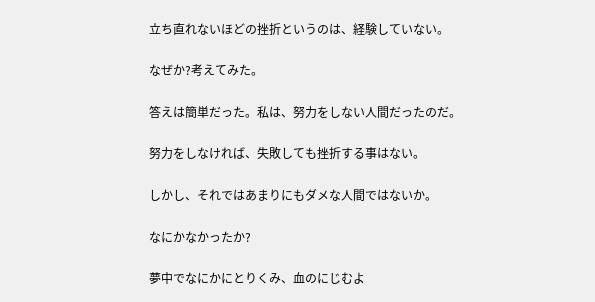立ち直れないほどの挫折というのは、経験していない。

なぜか?考えてみた。

答えは簡単だった。私は、努力をしない人間だったのだ。

努力をしなければ、失敗しても挫折する事はない。

しかし、それではあまりにもダメな人間ではないか。

なにかなかったか?

夢中でなにかにとりくみ、血のにじむよ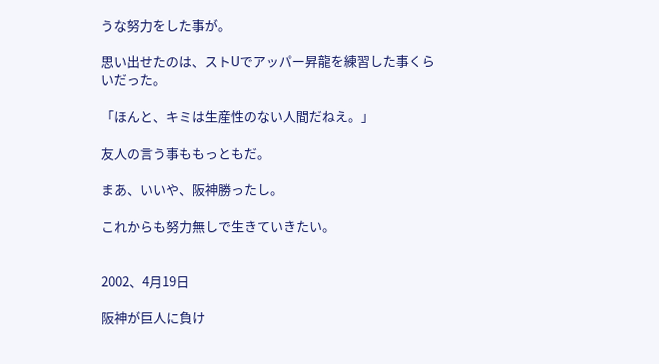うな努力をした事が。

思い出せたのは、ストUでアッパー昇龍を練習した事くらいだった。

「ほんと、キミは生産性のない人間だねえ。」

友人の言う事ももっともだ。

まあ、いいや、阪神勝ったし。

これからも努力無しで生きていきたい。


2002、4月19日

阪神が巨人に負け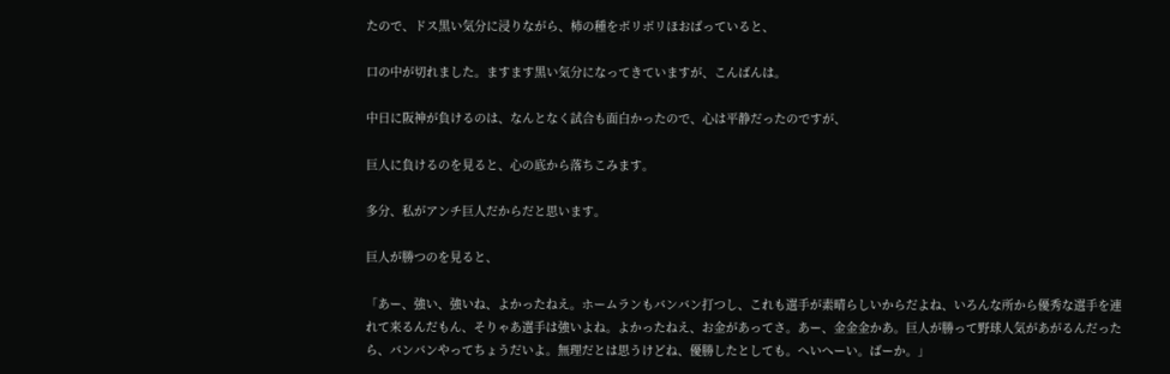たので、ドス黒い気分に浸りながら、柿の種をボリボリほおばっていると、

口の中が切れました。ますます黒い気分になってきていますが、こんばんは。

中日に阪神が負けるのは、なんとなく試合も面白かったので、心は平静だったのですが、

巨人に負けるのを見ると、心の底から落ちこみます。

多分、私がアンチ巨人だからだと思います。

巨人が勝つのを見ると、

「あー、強い、強いね、よかったねえ。ホームランもバンバン打つし、これも選手が素晴らしいからだよね、いろんな所から優秀な選手を連れて来るんだもん、そりゃあ選手は強いよね。よかったねえ、お金があってさ。あー、金金金かあ。巨人が勝って野球人気があがるんだったら、バンバンやってちょうだいよ。無理だとは思うけどね、優勝したとしても。へいへーい。ばーか。」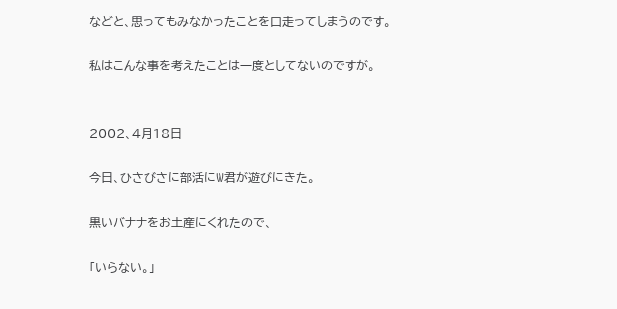などと、思ってもみなかったことを口走ってしまうのです。

私はこんな事を考えたことは一度としてないのですが。


2002、4月18日

今日、ひさびさに部活にW君が遊びにきた。

黒いバナナをお土産にくれたので、

「いらない。」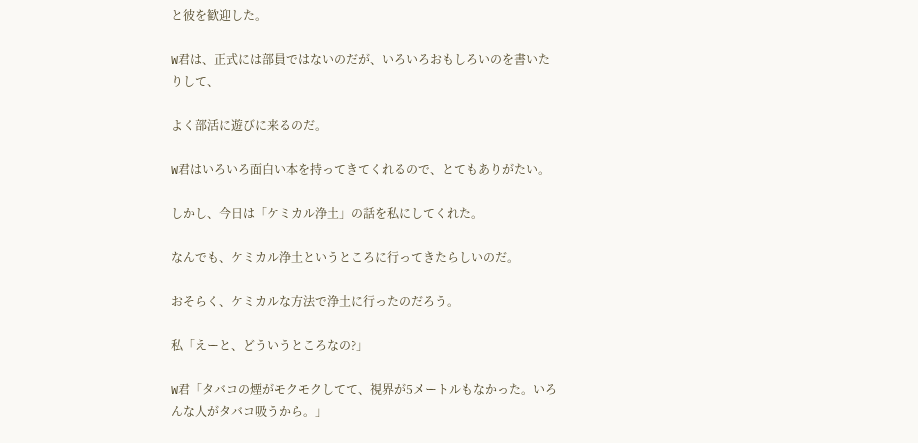と彼を歓迎した。

W君は、正式には部員ではないのだが、いろいろおもしろいのを書いたりして、

よく部活に遊びに来るのだ。

W君はいろいろ面白い本を持ってきてくれるので、とてもありがたい。

しかし、今日は「ケミカル浄土」の話を私にしてくれた。

なんでも、ケミカル浄土というところに行ってきたらしいのだ。

おそらく、ケミカルな方法で浄土に行ったのだろう。

私「えーと、どういうところなの?」

W君「タバコの煙がモクモクしてて、視界が5メートルもなかった。いろんな人がタバコ吸うから。」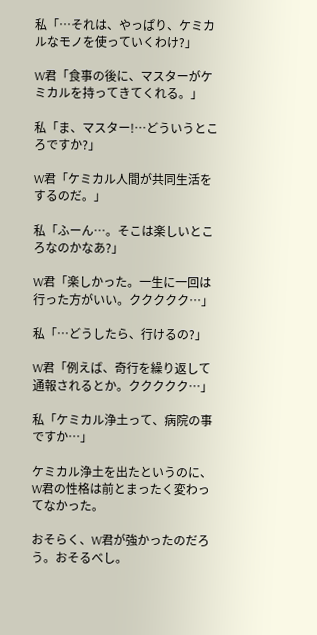私「…それは、やっぱり、ケミカルなモノを使っていくわけ?」

W君「食事の後に、マスターがケミカルを持ってきてくれる。」

私「ま、マスター!…どういうところですか?」

W君「ケミカル人間が共同生活をするのだ。」

私「ふーん…。そこは楽しいところなのかなあ?」

W君「楽しかった。一生に一回は行った方がいい。ククククク…」

私「…どうしたら、行けるの?」

W君「例えば、奇行を繰り返して通報されるとか。ククククク…」

私「ケミカル浄土って、病院の事ですか…」

ケミカル浄土を出たというのに、W君の性格は前とまったく変わってなかった。

おそらく、W君が強かったのだろう。おそるべし。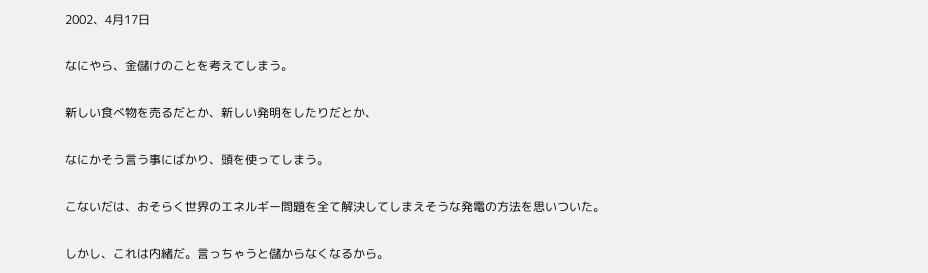2002、4月17日

なにやら、金儲けのことを考えてしまう。

新しい食べ物を売るだとか、新しい発明をしたりだとか、

なにかそう言う事にばかり、頭を使ってしまう。

こないだは、おそらく世界のエネルギー問題を全て解決してしまえそうな発電の方法を思いついた。

しかし、これは内緒だ。言っちゃうと儲からなくなるから。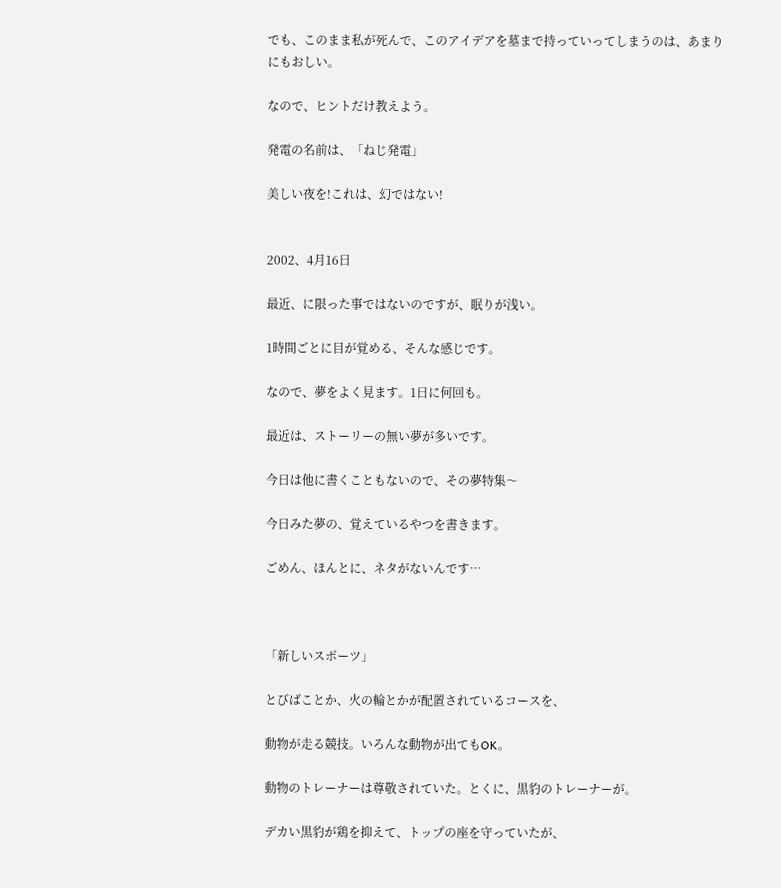でも、このまま私が死んで、このアイデアを墓まで持っていってしまうのは、あまりにもおしい。

なので、ヒントだけ教えよう。

発電の名前は、「ねじ発電」

美しい夜を!これは、幻ではない!


2002、4月16日

最近、に限った事ではないのですが、眠りが浅い。

1時間ごとに目が覚める、そんな感じです。

なので、夢をよく見ます。1日に何回も。

最近は、ストーリーの無い夢が多いです。

今日は他に書くこともないので、その夢特集〜

今日みた夢の、覚えているやつを書きます。

ごめん、ほんとに、ネタがないんです…



「新しいスポーツ」

とびばことか、火の輪とかが配置されているコースを、

動物が走る競技。いろんな動物が出てもOK。

動物のトレーナーは尊敬されていた。とくに、黒豹のトレーナーが。

デカい黒豹が鶏を抑えて、トップの座を守っていたが、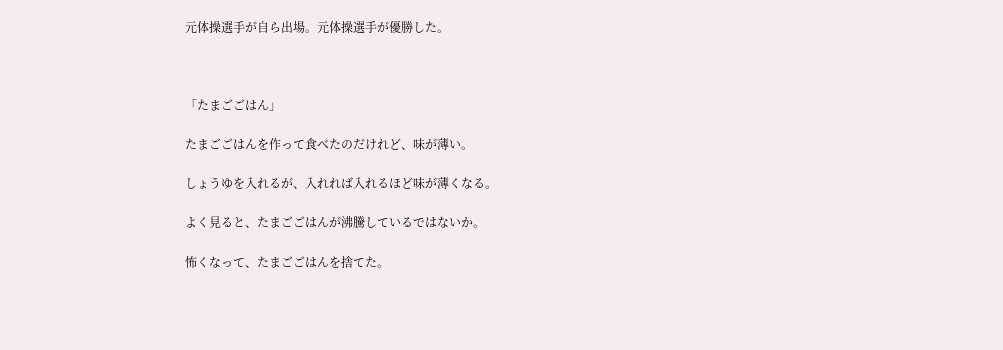元体操選手が自ら出場。元体操選手が優勝した。



「たまごごはん」

たまごごはんを作って食べたのだけれど、味が薄い。

しょうゆを入れるが、入れれば入れるほど味が薄くなる。

よく見ると、たまごごはんが沸騰しているではないか。

怖くなって、たまごごはんを捨てた。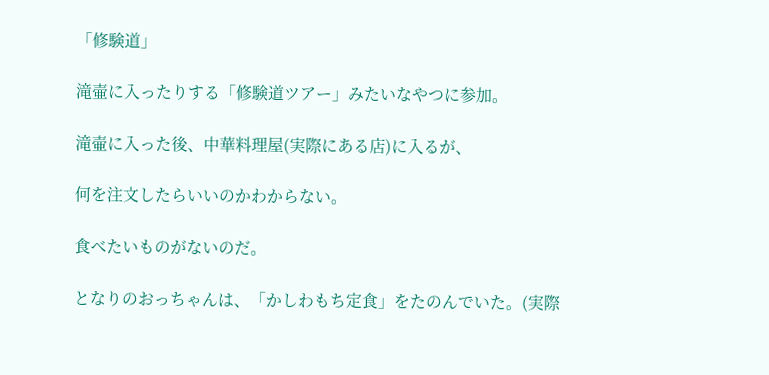「修験道」

滝壷に入ったりする「修験道ツアー」みたいなやつに参加。

滝壷に入った後、中華料理屋(実際にある店)に入るが、

何を注文したらいいのかわからない。

食べたいものがないのだ。

となりのおっちゃんは、「かしわもち定食」をたのんでいた。(実際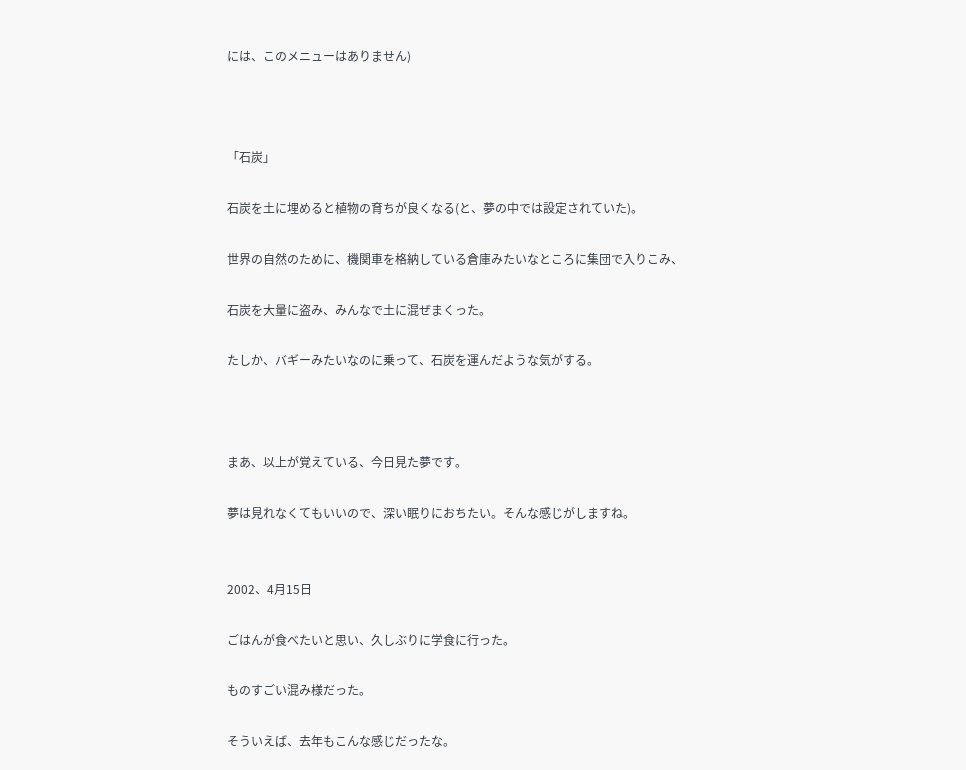には、このメニューはありません)



「石炭」

石炭を土に埋めると植物の育ちが良くなる(と、夢の中では設定されていた)。

世界の自然のために、機関車を格納している倉庫みたいなところに集団で入りこみ、

石炭を大量に盗み、みんなで土に混ぜまくった。

たしか、バギーみたいなのに乗って、石炭を運んだような気がする。



まあ、以上が覚えている、今日見た夢です。

夢は見れなくてもいいので、深い眠りにおちたい。そんな感じがしますね。


2002、4月15日

ごはんが食べたいと思い、久しぶりに学食に行った。

ものすごい混み様だった。

そういえば、去年もこんな感じだったな。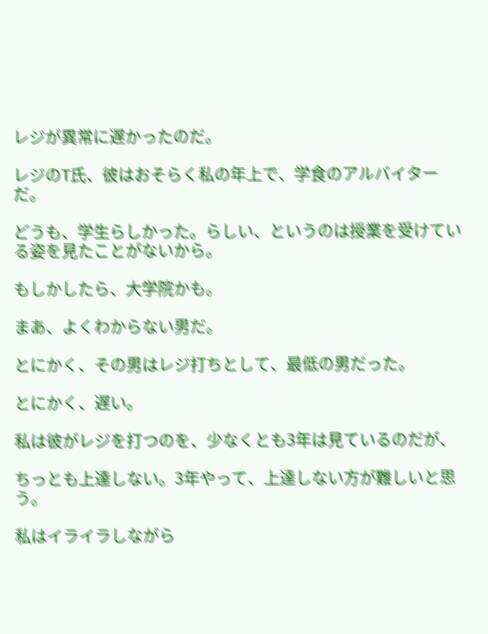レジが異常に遅かったのだ。

レジのT氏、彼はおそらく私の年上で、学食のアルバイターだ。

どうも、学生らしかった。らしい、というのは授業を受けている姿を見たことがないから。

もしかしたら、大学院かも。

まあ、よくわからない男だ。

とにかく、その男はレジ打ちとして、最低の男だった。

とにかく、遅い。

私は彼がレジを打つのを、少なくとも3年は見ているのだが、

ちっとも上達しない。3年やって、上達しない方が難しいと思う。

私はイライラしながら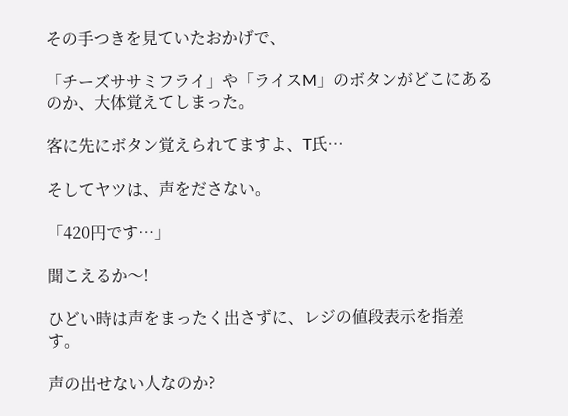その手つきを見ていたおかげで、

「チーズササミフライ」や「ライスM」のボタンがどこにあるのか、大体覚えてしまった。

客に先にボタン覚えられてますよ、T氏…

そしてヤツは、声をださない。

「420円です…」

聞こえるか〜!

ひどい時は声をまったく出さずに、レジの値段表示を指差す。

声の出せない人なのか?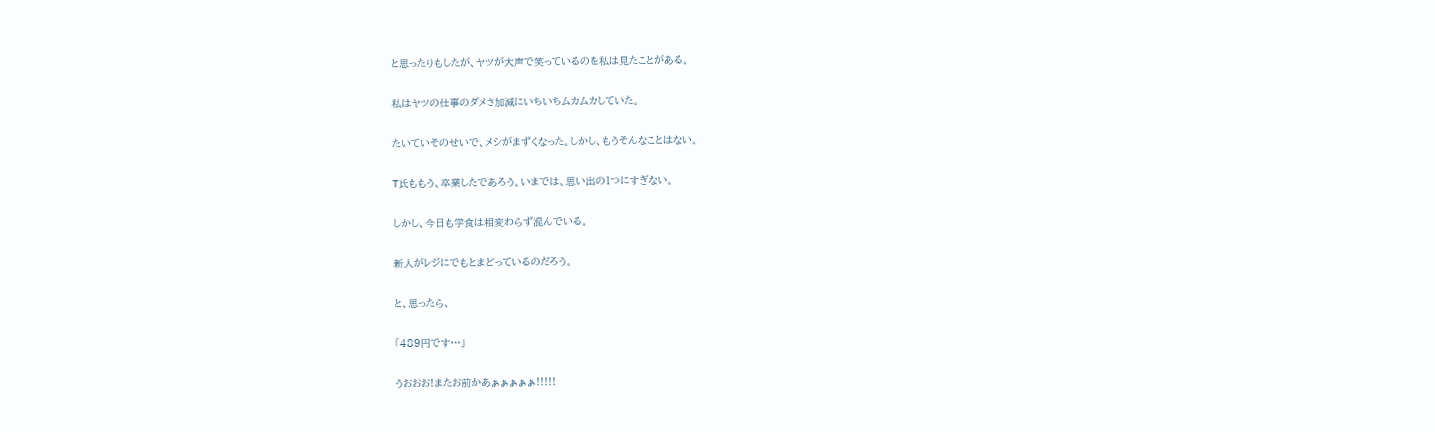と思ったりもしたが、ヤツが大声で笑っているのを私は見たことがある。

私はヤツの仕事のダメさ加減にいちいちムカムカしていた。

たいていそのせいで、メシがまずくなった。しかし、もうそんなことはない。

T氏ももう、卒業したであろう。いまでは、思い出の1つにすぎない。

しかし、今日も学食は相変わらず混んでいる。

新人がレジにでもとまどっているのだろう。

と、思ったら、

「489円です…」

うおおお!またお前かあぁぁぁぁぁ!!!!!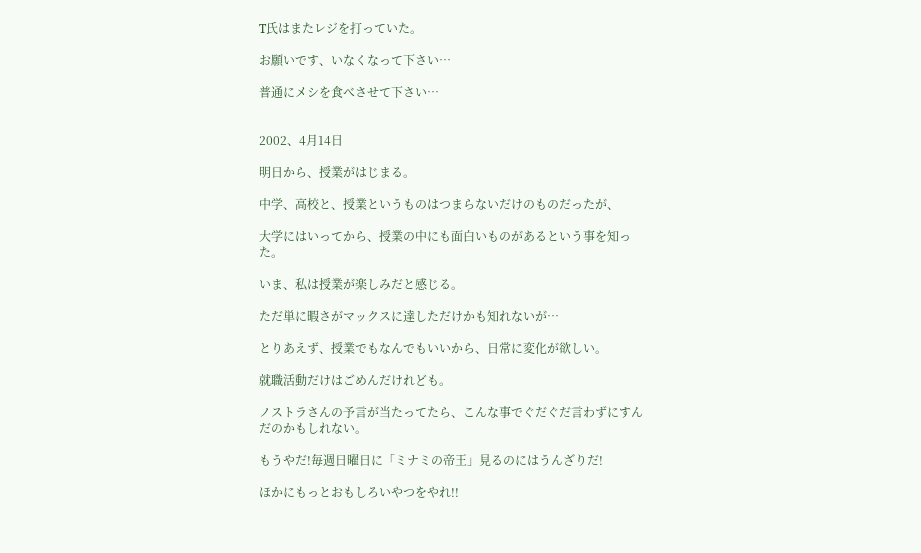T氏はまたレジを打っていた。

お願いです、いなくなって下さい…

普通にメシを食べさせて下さい…


2002、4月14日

明日から、授業がはじまる。

中学、高校と、授業というものはつまらないだけのものだったが、

大学にはいってから、授業の中にも面白いものがあるという事を知った。

いま、私は授業が楽しみだと感じる。

ただ単に暇さがマックスに達しただけかも知れないが…

とりあえず、授業でもなんでもいいから、日常に変化が欲しい。

就職活動だけはごめんだけれども。

ノストラさんの予言が当たってたら、こんな事でぐだぐだ言わずにすんだのかもしれない。

もうやだ!毎週日曜日に「ミナミの帝王」見るのにはうんざりだ!

ほかにもっとおもしろいやつをやれ!!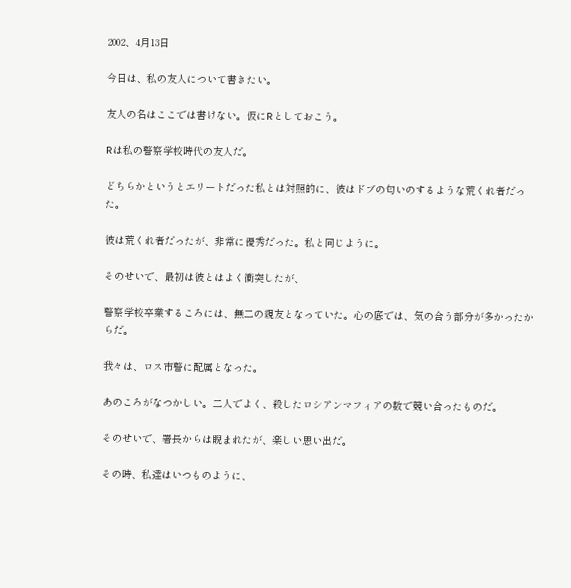2002、4月13日

今日は、私の友人について書きたい。

友人の名はここでは書けない。仮にRとしておこう。

Rは私の警察学校時代の友人だ。

どちらかというとエリートだった私とは対照的に、彼はドブの匂いのするような荒くれ者だった。

彼は荒くれ者だったが、非常に優秀だった。私と同じように。

そのせいで、最初は彼とはよく衝突したが、

警察学校卒業するころには、無二の親友となっていた。心の底では、気の合う部分が多かったからだ。

我々は、ロス市警に配属となった。

あのころがなつかしい。二人でよく、殺したロシアンマフィアの数で競い合ったものだ。

そのせいで、署長からは睨まれたが、楽しい思い出だ。

その時、私達はいつものように、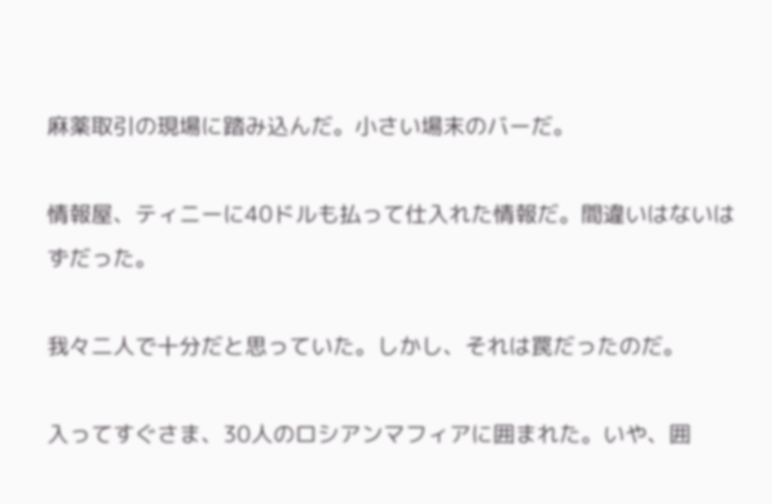麻薬取引の現場に踏み込んだ。小さい場末のバーだ。

情報屋、ティニーに40ドルも払って仕入れた情報だ。間違いはないはずだった。

我々二人で十分だと思っていた。しかし、それは罠だったのだ。

入ってすぐさま、30人のロシアンマフィアに囲まれた。いや、囲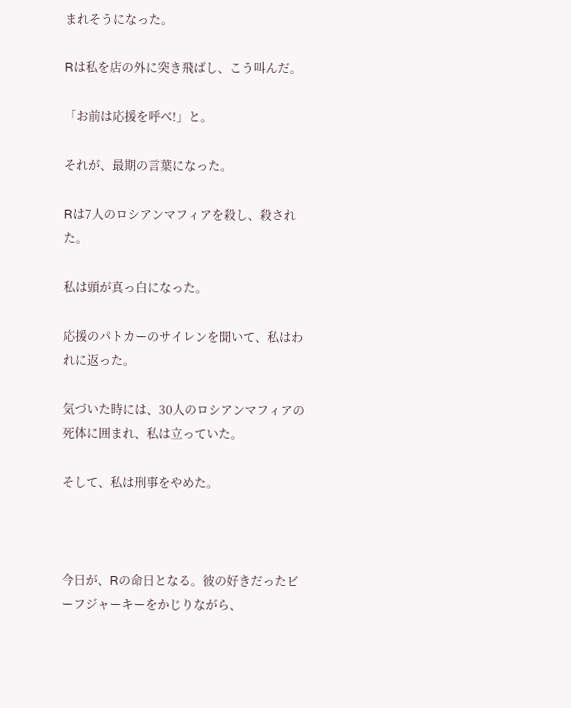まれそうになった。

Rは私を店の外に突き飛ばし、こう叫んだ。

「お前は応援を呼べ!」と。

それが、最期の言葉になった。

Rは7人のロシアンマフィアを殺し、殺された。

私は頭が真っ白になった。

応援のパトカーのサイレンを聞いて、私はわれに返った。

気づいた時には、30人のロシアンマフィアの死体に囲まれ、私は立っていた。

そして、私は刑事をやめた。



今日が、Rの命日となる。彼の好きだったビーフジャーキーをかじりながら、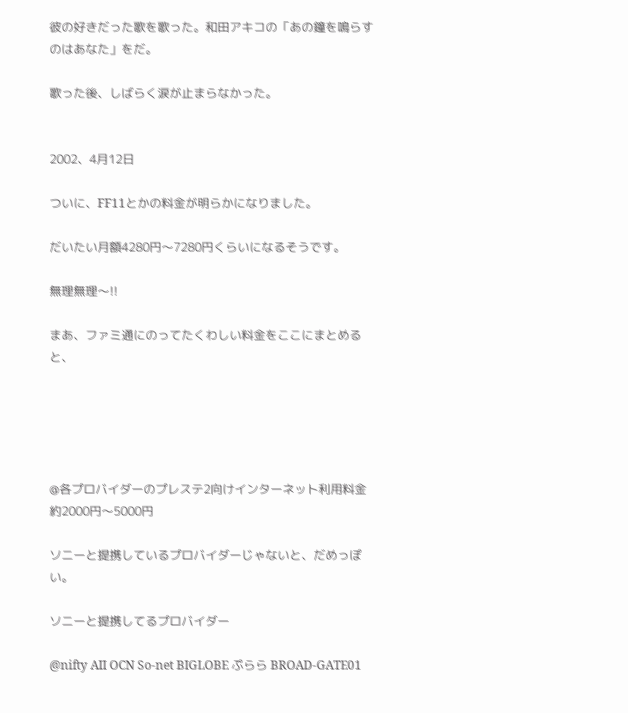彼の好きだった歌を歌った。和田アキコの「あの鐘を鳴らすのはあなた」をだ。

歌った後、しばらく涙が止まらなかった。


2002、4月12日

ついに、FF11とかの料金が明らかになりました。

だいたい月額4280円〜7280円くらいになるそうです。

無理無理〜!!

まあ、ファミ通にのってたくわしい料金をここにまとめると、





@各プロバイダーのプレステ2向けインターネット利用料金   約2000円〜5000円

ソニーと提携しているプロバイダーじゃないと、だめっぽい。

ソニーと提携してるプロバイダー

@nifty AII OCN So-net BIGLOBE ぷらら BROAD-GATE01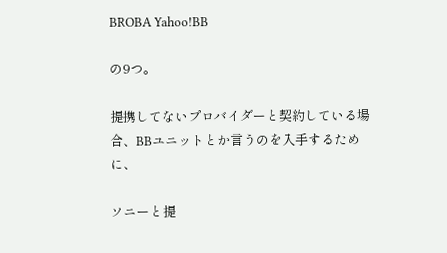BROBA Yahoo!BB

の9つ。

提携してないプロバイダーと契約している場合、BBユニットとか言うのを入手するために、

ソニーと提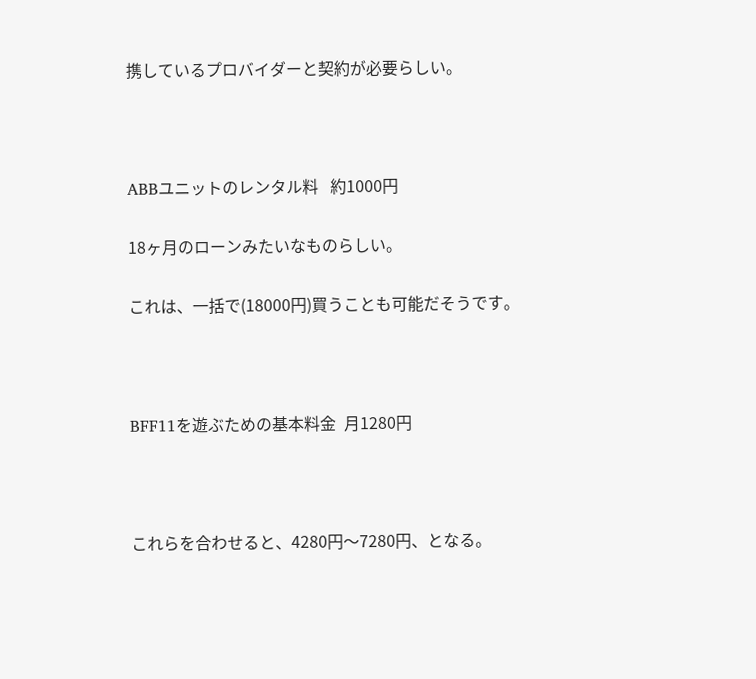携しているプロバイダーと契約が必要らしい。



ABBユニットのレンタル料   約1000円

18ヶ月のローンみたいなものらしい。

これは、一括で(18000円)買うことも可能だそうです。



BFF11を遊ぶための基本料金  月1280円



これらを合わせると、4280円〜7280円、となる。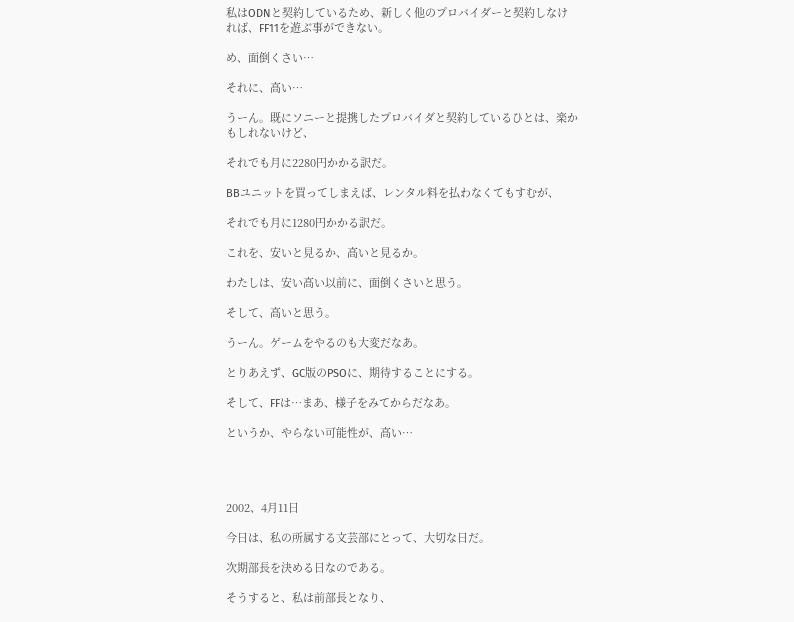私はODNと契約しているため、新しく他のプロバイダーと契約しなければ、FF11を遊ぶ事ができない。

め、面倒くさい…

それに、高い…

うーん。既にソニーと提携したプロバイダと契約しているひとは、楽かもしれないけど、

それでも月に2280円かかる訳だ。

BBユニットを買ってしまえば、レンタル料を払わなくてもすむが、

それでも月に1280円かかる訳だ。

これを、安いと見るか、高いと見るか。

わたしは、安い高い以前に、面倒くさいと思う。

そして、高いと思う。

うーん。ゲームをやるのも大変だなあ。

とりあえず、GC版のPSOに、期待することにする。

そして、FFは…まあ、様子をみてからだなあ。

というか、やらない可能性が、高い…




2002、4月11日

今日は、私の所属する文芸部にとって、大切な日だ。

次期部長を決める日なのである。

そうすると、私は前部長となり、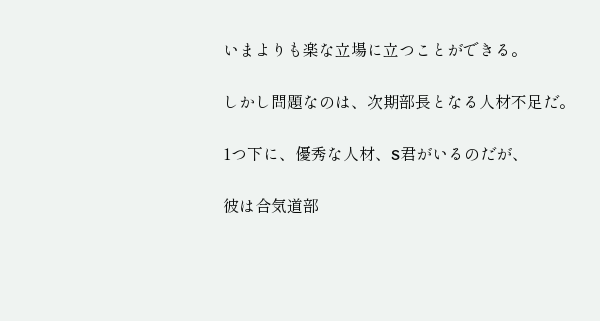いまよりも楽な立場に立つことができる。

しかし問題なのは、次期部長となる人材不足だ。

1つ下に、優秀な人材、S君がいるのだが、

彼は合気道部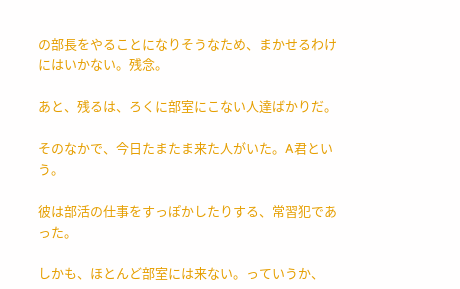の部長をやることになりそうなため、まかせるわけにはいかない。残念。

あと、残るは、ろくに部室にこない人達ばかりだ。

そのなかで、今日たまたま来た人がいた。A君という。

彼は部活の仕事をすっぽかしたりする、常習犯であった。

しかも、ほとんど部室には来ない。っていうか、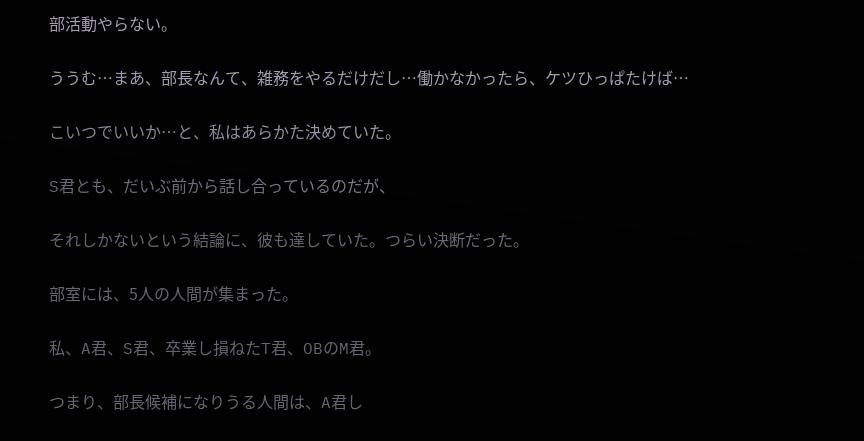部活動やらない。

ううむ…まあ、部長なんて、雑務をやるだけだし…働かなかったら、ケツひっぱたけば…

こいつでいいか…と、私はあらかた決めていた。

S君とも、だいぶ前から話し合っているのだが、

それしかないという結論に、彼も達していた。つらい決断だった。

部室には、5人の人間が集まった。

私、A君、S君、卒業し損ねたT君、OBのM君。

つまり、部長候補になりうる人間は、A君し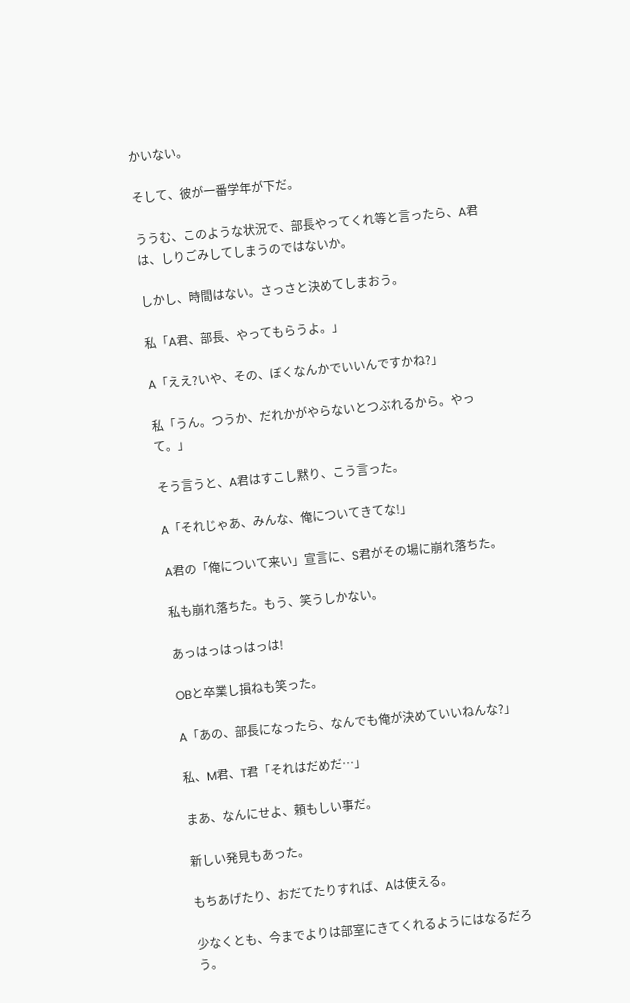かいない。

そして、彼が一番学年が下だ。

ううむ、このような状況で、部長やってくれ等と言ったら、A君は、しりごみしてしまうのではないか。

しかし、時間はない。さっさと決めてしまおう。

私「A君、部長、やってもらうよ。」

A「ええ?いや、その、ぼくなんかでいいんですかね?」

私「うん。つうか、だれかがやらないとつぶれるから。やって。」

そう言うと、A君はすこし黙り、こう言った。

A「それじゃあ、みんな、俺についてきてな!」

A君の「俺について来い」宣言に、S君がその場に崩れ落ちた。

私も崩れ落ちた。もう、笑うしかない。

あっはっはっはっは!

OBと卒業し損ねも笑った。

A「あの、部長になったら、なんでも俺が決めていいねんな?」

私、M君、T君「それはだめだ…」

まあ、なんにせよ、頼もしい事だ。

新しい発見もあった。

もちあげたり、おだてたりすれば、Aは使える。

少なくとも、今までよりは部室にきてくれるようにはなるだろう。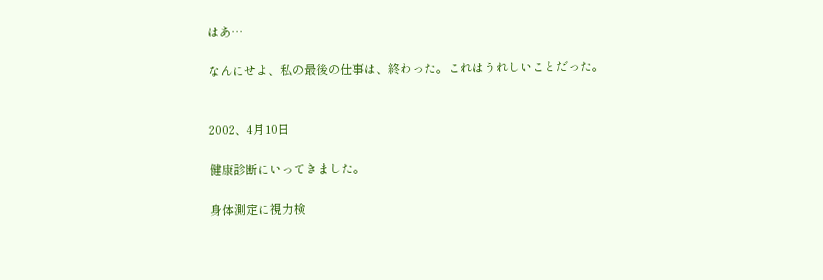はあ…

なんにせよ、私の最後の仕事は、終わった。これはうれしいことだった。


2002、4月10日

健康診断にいってきました。

身体測定に視力検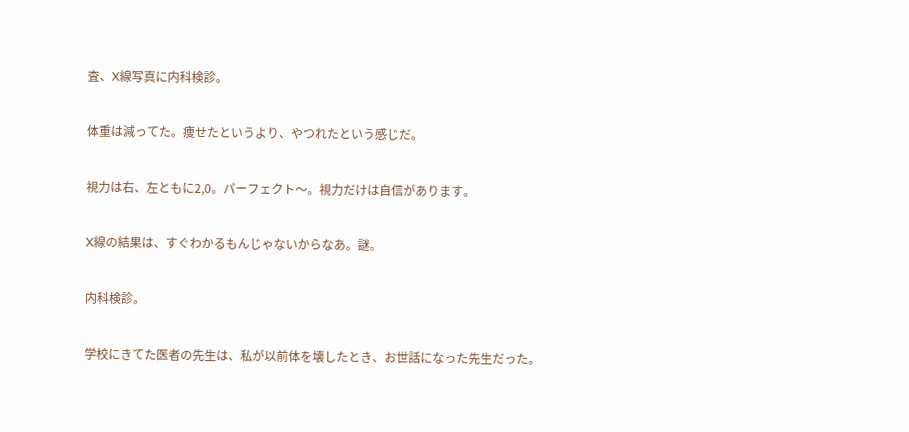査、X線写真に内科検診。

体重は減ってた。痩せたというより、やつれたという感じだ。

視力は右、左ともに2,0。パーフェクト〜。視力だけは自信があります。

X線の結果は、すぐわかるもんじゃないからなあ。謎。

内科検診。

学校にきてた医者の先生は、私が以前体を壊したとき、お世話になった先生だった。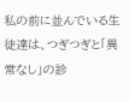私の前に並んでいる生徒達は、つぎつぎと「異常なし」の診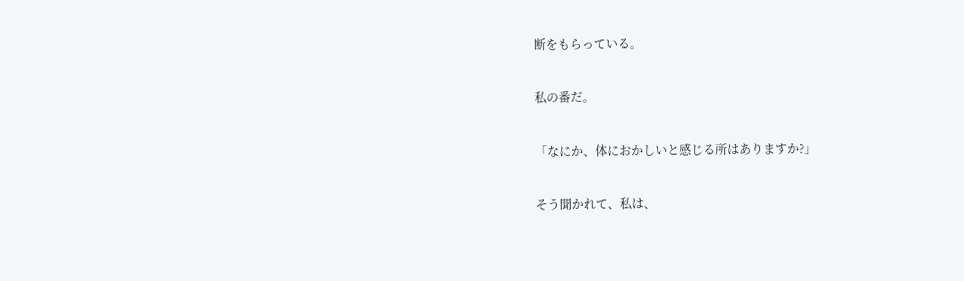断をもらっている。

私の番だ。

「なにか、体におかしいと感じる所はありますか?」

そう聞かれて、私は、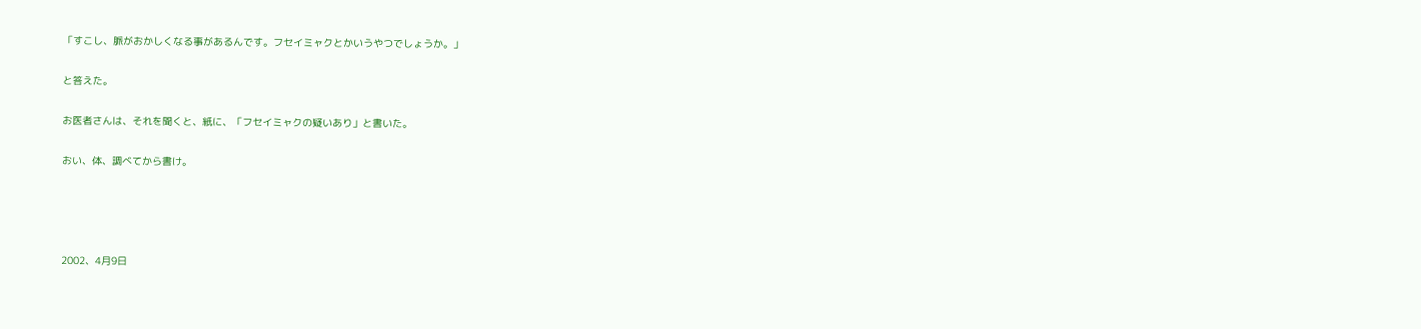「すこし、脈がおかしくなる事があるんです。フセイミャクとかいうやつでしょうか。」

と答えた。

お医者さんは、それを聞くと、紙に、「フセイミャクの疑いあり」と書いた。

おい、体、調べてから書け。




2002、4月9日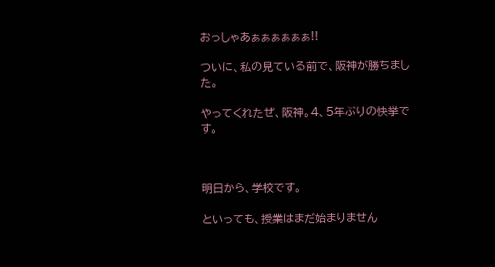おっしゃあぁぁぁぁぁぁ!!

ついに、私の見ている前で、阪神が勝ちました。

やってくれたぜ、阪神。4、5年ぶりの快挙です。



明日から、学校です。

といっても、授業はまだ始まりません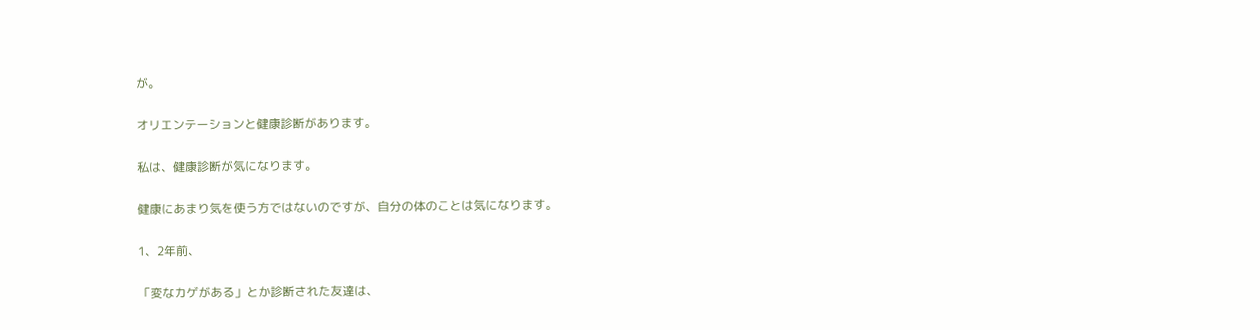が。

オリエンテーションと健康診断があります。

私は、健康診断が気になります。

健康にあまり気を使う方ではないのですが、自分の体のことは気になります。

1、2年前、

「変なカゲがある」とか診断された友達は、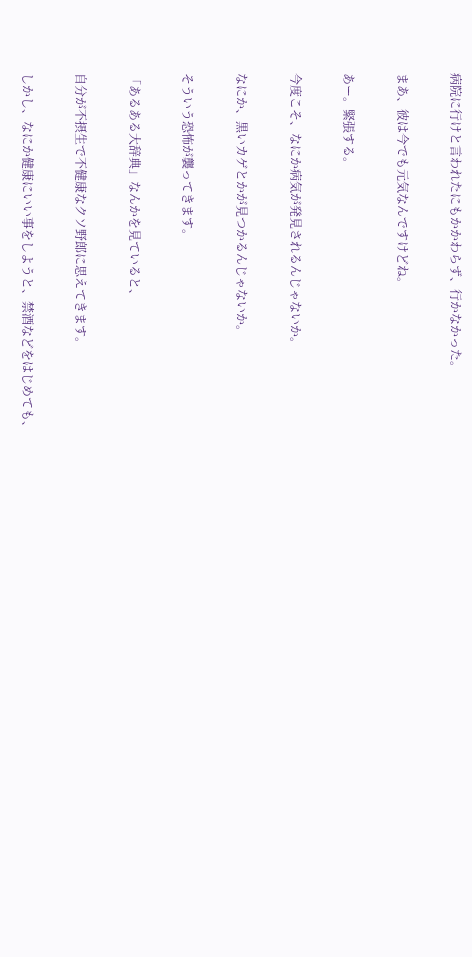病院に行けと言われたにもかかわらず、行かなかった。

まあ、彼は今でも元気なんですけどね。

あー。緊張する。

今度こそ、なにか病気が発見されるんじゃないか。

なにか、黒いカゲとかが見つかるんじゃないか。

そういう恐怖が襲ってきます。

「あるある大辞典」なんかを見ていると、

自分が不摂生で不健康なクソ野郎に思えてきます。

しかし、なにか健康にいい事をしようと、禁酒などをはじめても、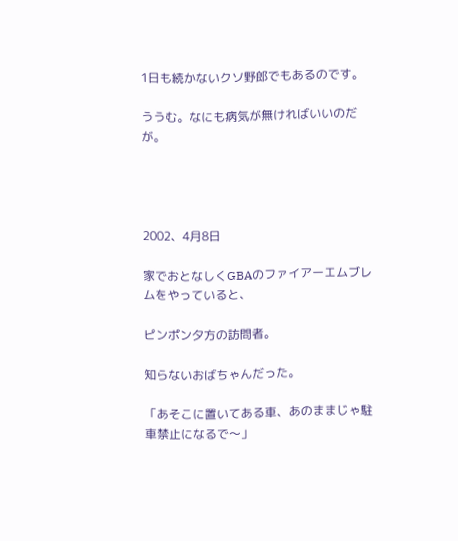1日も続かないクソ野郎でもあるのです。

ううむ。なにも病気が無ければいいのだが。




2002、4月8日

家でおとなしくGBAのファイアーエムブレムをやっていると、

ピンポン夕方の訪問者。

知らないおばちゃんだった。

「あそこに置いてある車、あのままじゃ駐車禁止になるで〜」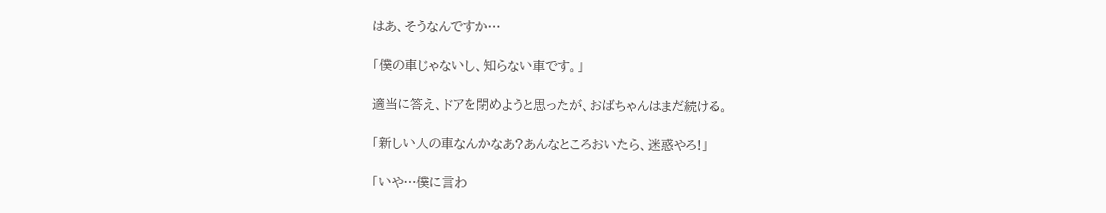はあ、そうなんですか…

「僕の車じゃないし、知らない車です。」

適当に答え、ドアを閉めようと思ったが、おばちゃんはまだ続ける。

「新しい人の車なんかなあ?あんなところおいたら、迷惑やろ!」

「いや…僕に言わ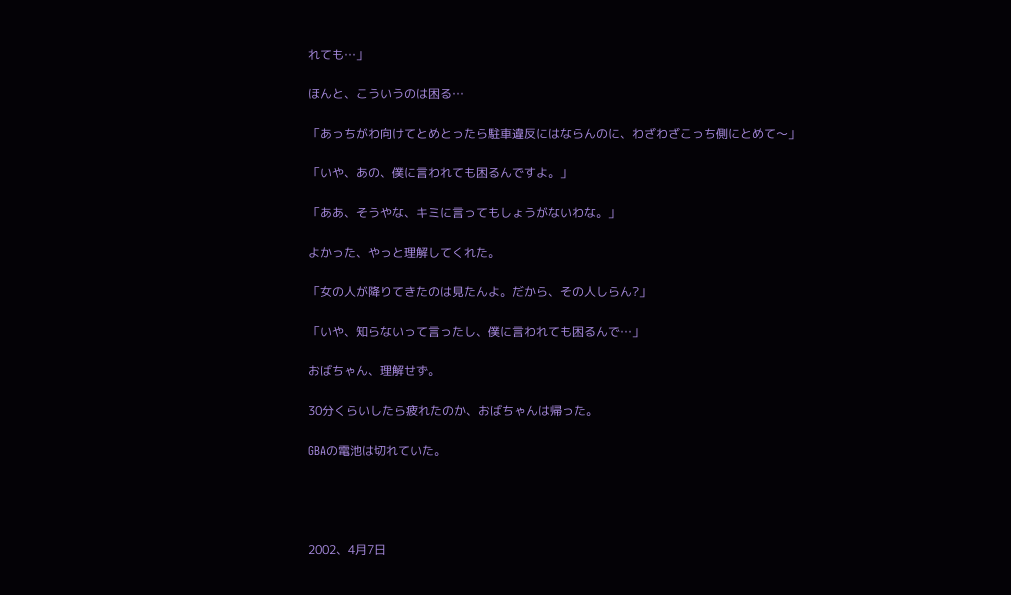れても…」

ほんと、こういうのは困る…

「あっちがわ向けてとめとったら駐車違反にはならんのに、わざわざこっち側にとめて〜」

「いや、あの、僕に言われても困るんですよ。」

「ああ、そうやな、キミに言ってもしょうがないわな。」

よかった、やっと理解してくれた。

「女の人が降りてきたのは見たんよ。だから、その人しらん?」

「いや、知らないって言ったし、僕に言われても困るんで…」

おばちゃん、理解せず。

30分くらいしたら疲れたのか、おばちゃんは帰った。

GBAの電池は切れていた。




2002、4月7日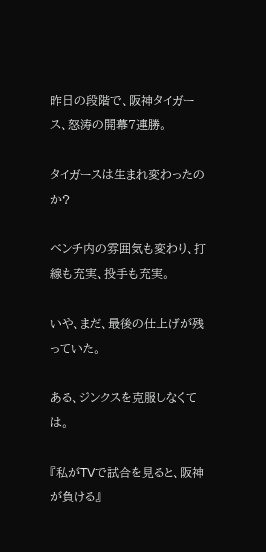昨日の段階で、阪神タイガース、怒涛の開幕7連勝。

タイガースは生まれ変わったのか?

ベンチ内の雰囲気も変わり、打線も充実、投手も充実。

いや、まだ、最後の仕上げが残っていた。

ある、ジンクスを克服しなくては。

『私がTVで試合を見ると、阪神が負ける』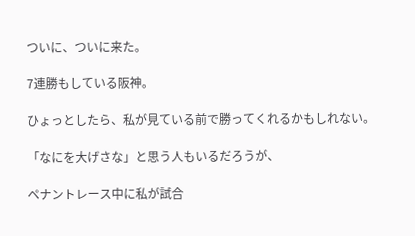ついに、ついに来た。

7連勝もしている阪神。

ひょっとしたら、私が見ている前で勝ってくれるかもしれない。

「なにを大げさな」と思う人もいるだろうが、

ペナントレース中に私が試合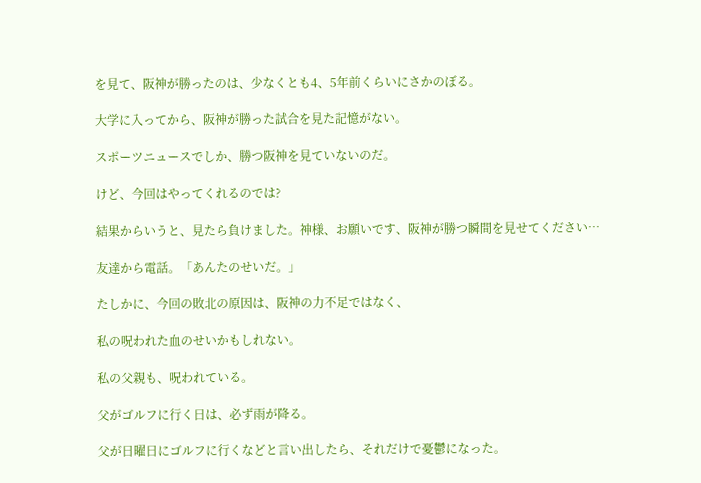を見て、阪神が勝ったのは、少なくとも4、5年前くらいにさかのぼる。

大学に入ってから、阪神が勝った試合を見た記憶がない。

スポーツニュースでしか、勝つ阪神を見ていないのだ。

けど、今回はやってくれるのでは?

結果からいうと、見たら負けました。神様、お願いです、阪神が勝つ瞬間を見せてください…

友達から電話。「あんたのせいだ。」

たしかに、今回の敗北の原因は、阪神の力不足ではなく、

私の呪われた血のせいかもしれない。

私の父親も、呪われている。

父がゴルフに行く日は、必ず雨が降る。

父が日曜日にゴルフに行くなどと言い出したら、それだけで憂鬱になった。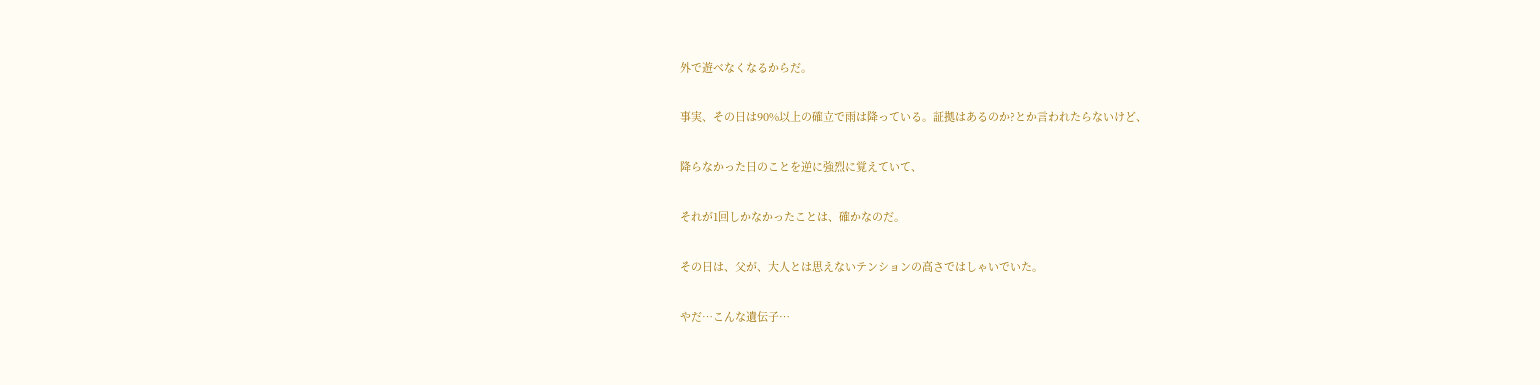外で遊べなくなるからだ。

事実、その日は90%以上の確立で雨は降っている。証拠はあるのか?とか言われたらないけど、

降らなかった日のことを逆に強烈に覚えていて、

それが1回しかなかったことは、確かなのだ。

その日は、父が、大人とは思えないテンションの高さではしゃいでいた。

やだ…こんな遺伝子…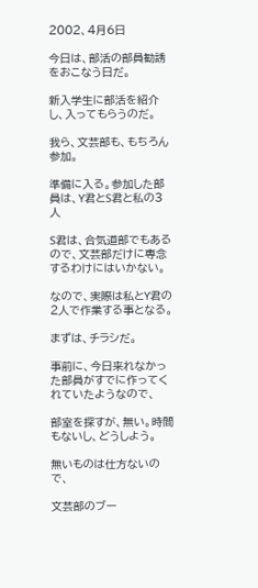2002、4月6日

今日は、部活の部員勧誘をおこなう日だ。

新入学生に部活を紹介し、入ってもらうのだ。

我ら、文芸部も、もちろん参加。

準備に入る。参加した部員は、Y君とS君と私の3人

S君は、合気道部でもあるので、文芸部だけに専念するわけにはいかない。

なので、実際は私とY君の2人で作業する事となる。

まずは、チラシだ。

事前に、今日来れなかった部員がすでに作ってくれていたようなので、

部室を探すが、無い。時間もないし、どうしよう。

無いものは仕方ないので、

文芸部のブー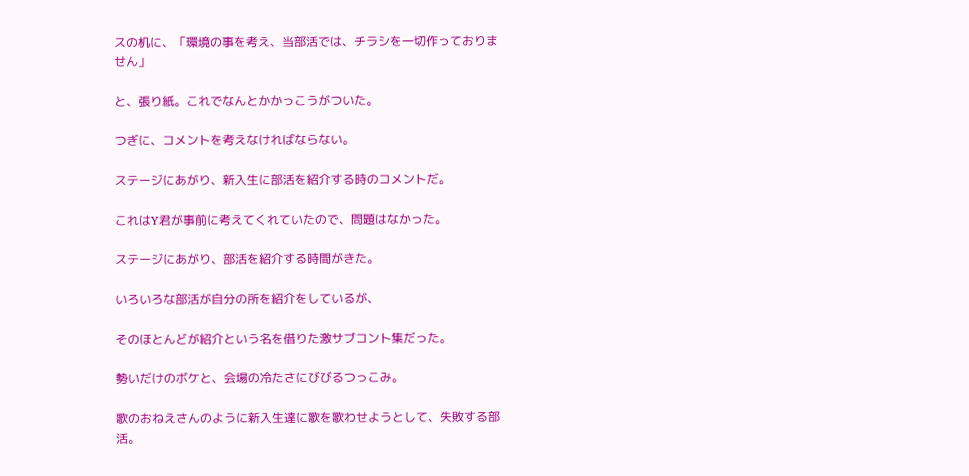スの机に、「環境の事を考え、当部活では、チラシを一切作っておりません」

と、張り紙。これでなんとかかっこうがついた。

つぎに、コメントを考えなければならない。

ステージにあがり、新入生に部活を紹介する時のコメントだ。

これはY君が事前に考えてくれていたので、問題はなかった。

ステージにあがり、部活を紹介する時間がきた。

いろいろな部活が自分の所を紹介をしているが、

そのほとんどが紹介という名を借りた激サブコント集だった。

勢いだけのボケと、会場の冷たさにびびるつっこみ。

歌のおねえさんのように新入生達に歌を歌わせようとして、失敗する部活。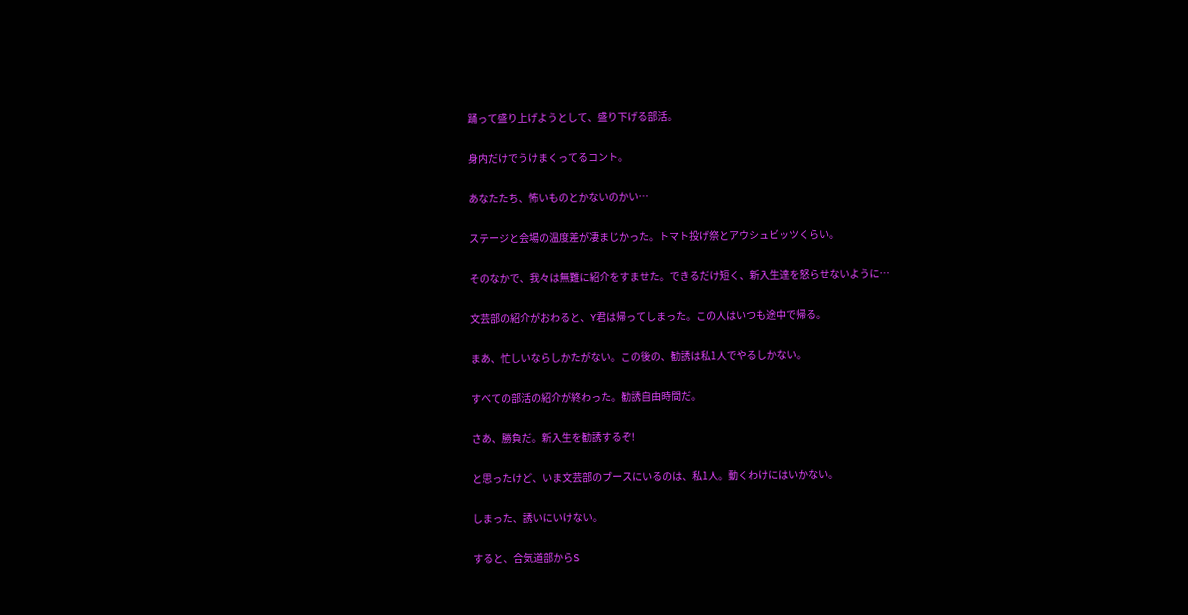踊って盛り上げようとして、盛り下げる部活。

身内だけでうけまくってるコント。

あなたたち、怖いものとかないのかい…

ステージと会場の温度差が凄まじかった。トマト投げ祭とアウシュビッツくらい。

そのなかで、我々は無難に紹介をすませた。できるだけ短く、新入生達を怒らせないように…

文芸部の紹介がおわると、Y君は帰ってしまった。この人はいつも途中で帰る。

まあ、忙しいならしかたがない。この後の、勧誘は私1人でやるしかない。

すべての部活の紹介が終わった。勧誘自由時間だ。

さあ、勝負だ。新入生を勧誘するぞ!

と思ったけど、いま文芸部のブースにいるのは、私1人。動くわけにはいかない。

しまった、誘いにいけない。

すると、合気道部からS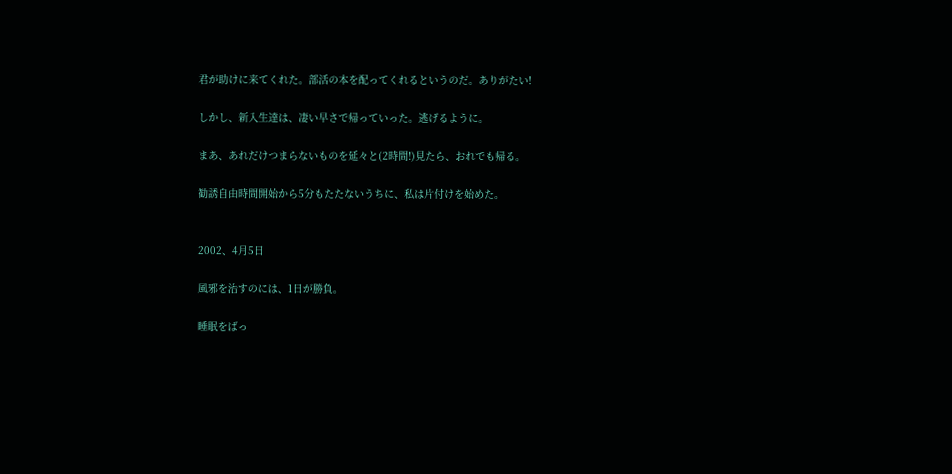君が助けに来てくれた。部活の本を配ってくれるというのだ。ありがたい!

しかし、新入生達は、凄い早さで帰っていった。逃げるように。

まあ、あれだけつまらないものを延々と(2時間!)見たら、おれでも帰る。

勧誘自由時間開始から5分もたたないうちに、私は片付けを始めた。


2002、4月5日

風邪を治すのには、1日が勝負。

睡眠をばっ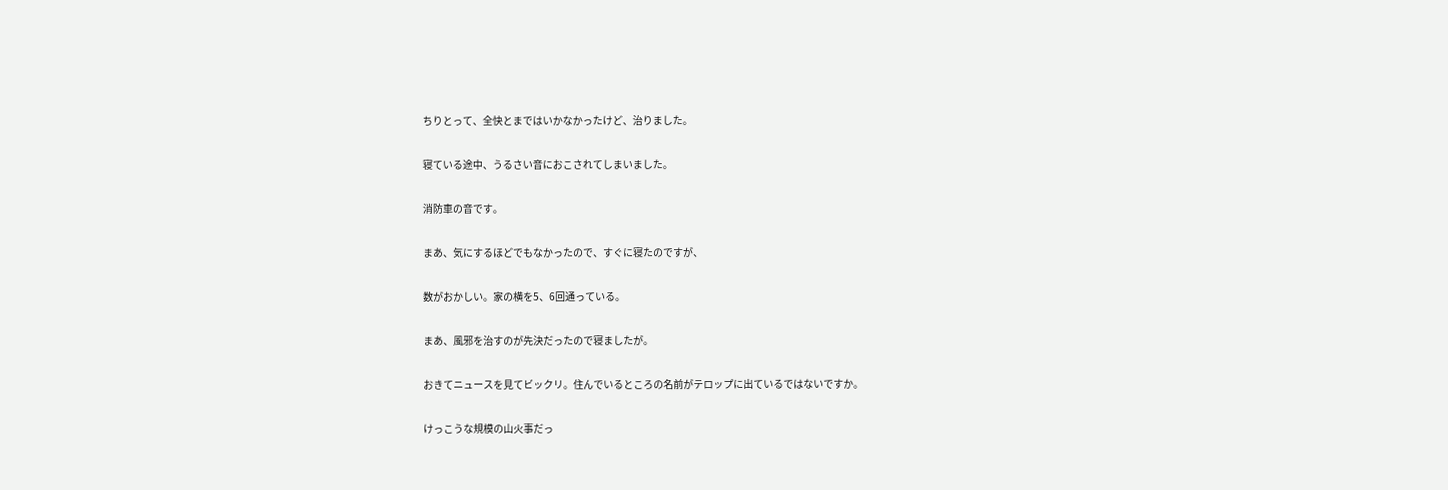ちりとって、全快とまではいかなかったけど、治りました。

寝ている途中、うるさい音におこされてしまいました。

消防車の音です。

まあ、気にするほどでもなかったので、すぐに寝たのですが、

数がおかしい。家の横を5、6回通っている。

まあ、風邪を治すのが先決だったので寝ましたが。

おきてニュースを見てビックリ。住んでいるところの名前がテロップに出ているではないですか。

けっこうな規模の山火事だっ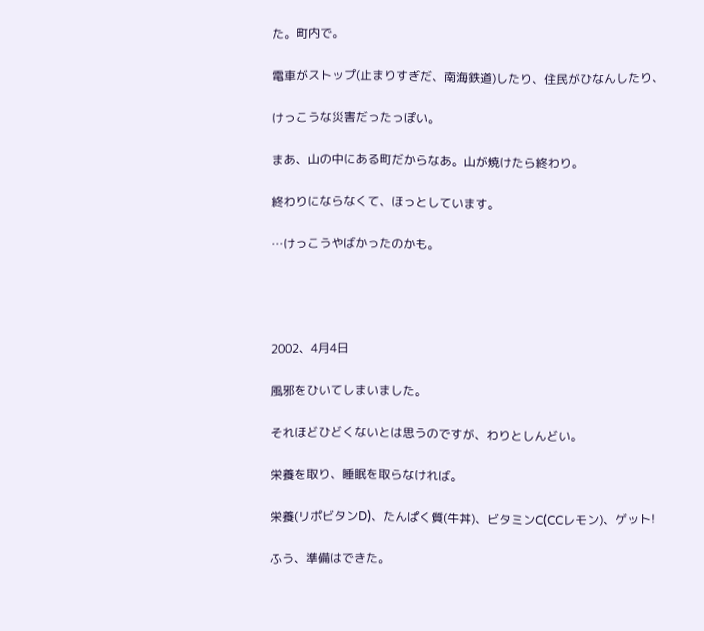た。町内で。

電車がストップ(止まりすぎだ、南海鉄道)したり、住民がひなんしたり、

けっこうな災害だったっぽい。

まあ、山の中にある町だからなあ。山が焼けたら終わり。

終わりにならなくて、ほっとしています。

…けっこうやばかったのかも。




2002、4月4日

風邪をひいてしまいました。

それほどひどくないとは思うのですが、わりとしんどい。

栄養を取り、睡眠を取らなければ。

栄養(リポビタンD)、たんぱく質(牛丼)、ビタミンC(CCレモン)、ゲット!

ふう、準備はできた。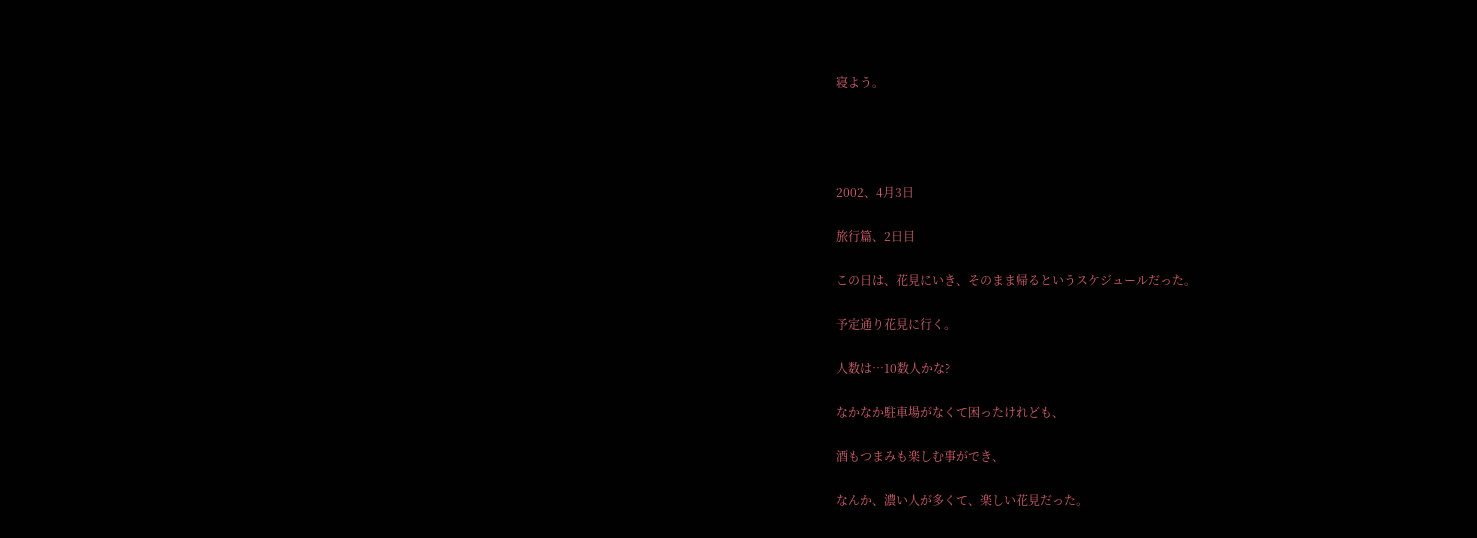寝よう。




2002、4月3日

旅行篇、2日目

この日は、花見にいき、そのまま帰るというスケジュールだった。

予定通り花見に行く。

人数は…10数人かな?

なかなか駐車場がなくて困ったけれども、

酒もつまみも楽しむ事ができ、

なんか、濃い人が多くて、楽しい花見だった。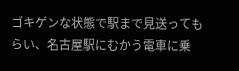ゴキゲンな状態で駅まで見送ってもらい、名古屋駅にむかう電車に乗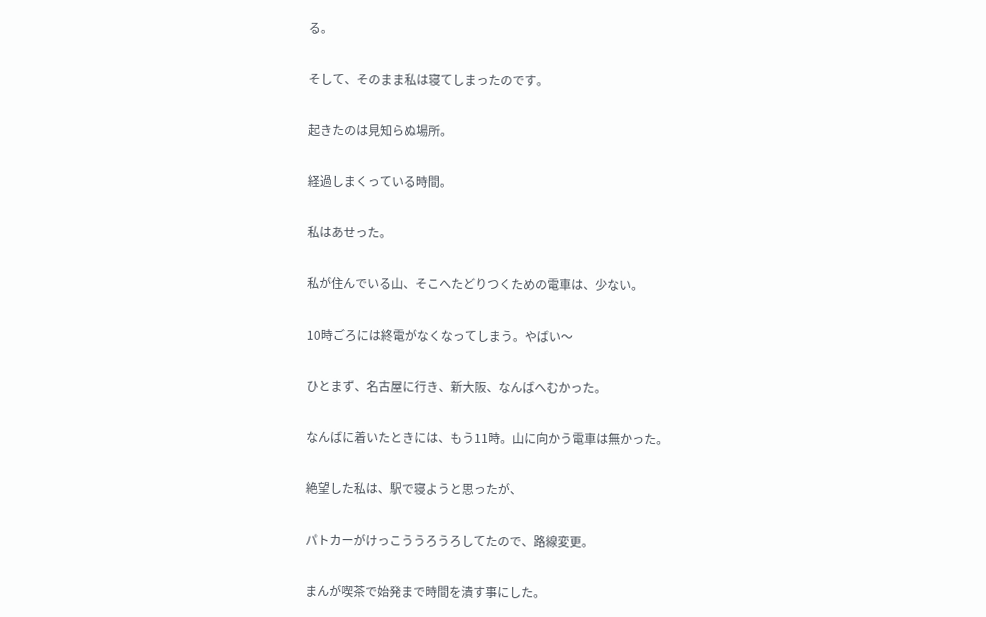る。

そして、そのまま私は寝てしまったのです。

起きたのは見知らぬ場所。

経過しまくっている時間。

私はあせった。

私が住んでいる山、そこへたどりつくための電車は、少ない。

10時ごろには終電がなくなってしまう。やばい〜

ひとまず、名古屋に行き、新大阪、なんばへむかった。

なんばに着いたときには、もう11時。山に向かう電車は無かった。

絶望した私は、駅で寝ようと思ったが、

パトカーがけっこううろうろしてたので、路線変更。

まんが喫茶で始発まで時間を潰す事にした。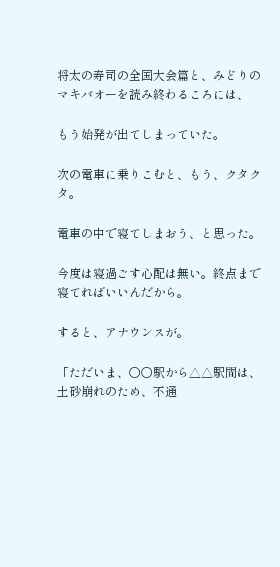将太の寿司の全国大会篇と、みどりのマキバオーを読み終わるころには、

もう始発が出てしまっていた。

次の電車に乗りこむと、もう、クタクタ。

電車の中で寝てしまおう、と思った。

今度は寝過ごす心配は無い。終点まで寝てればいいんだから。

すると、アナウンスが。

「ただいま、○○駅から△△駅間は、土砂崩れのため、不通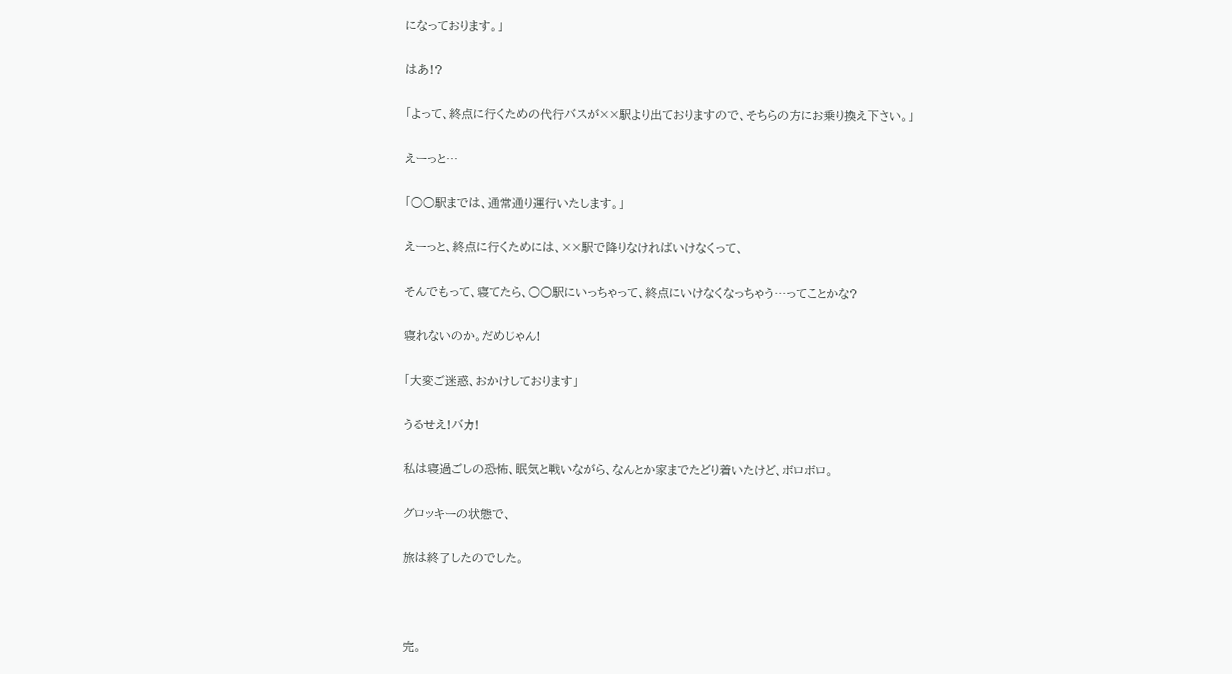になっております。」

はあ!?

「よって、終点に行くための代行バスが××駅より出ておりますので、そちらの方にお乗り換え下さい。」

えーっと…

「○○駅までは、通常通り運行いたします。」

えーっと、終点に行くためには、××駅で降りなければいけなくって、

そんでもって、寝てたら、○○駅にいっちゃって、終点にいけなくなっちゃう…ってことかな?

寝れないのか。だめじゃん!

「大変ご迷惑、おかけしております」

うるせえ!バカ!

私は寝過ごしの恐怖、眠気と戦いながら、なんとか家までたどり着いたけど、ボロボロ。

グロッキーの状態で、

旅は終了したのでした。



完。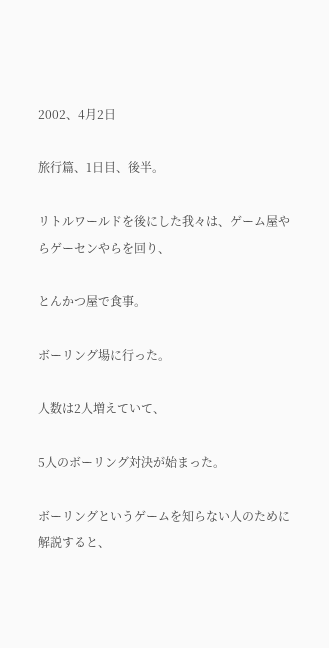2002、4月2日

旅行篇、1日目、後半。

リトルワールドを後にした我々は、ゲーム屋やらゲーセンやらを回り、

とんかつ屋で食事。

ボーリング場に行った。

人数は2人増えていて、

5人のボーリング対決が始まった。

ボーリングというゲームを知らない人のために解説すると、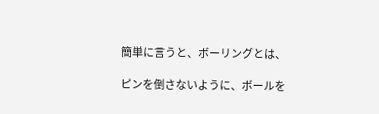簡単に言うと、ボーリングとは、

ピンを倒さないように、ボールを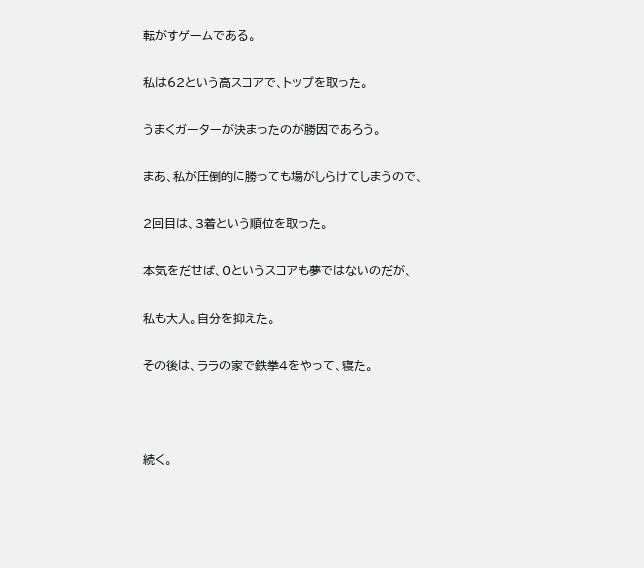転がすゲームである。

私は62という高スコアで、トップを取った。

うまくガーターが決まったのが勝因であろう。

まあ、私が圧倒的に勝っても場がしらけてしまうので、

2回目は、3着という順位を取った。

本気をだせば、0というスコアも夢ではないのだが、

私も大人。自分を抑えた。

その後は、ララの家で鉄拳4をやって、寝た。



続く。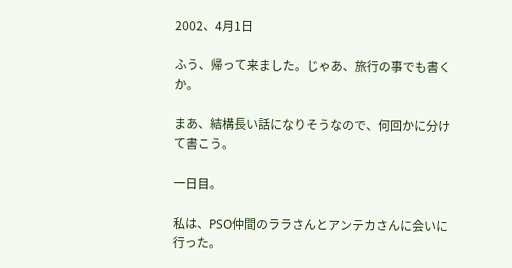2002、4月1日

ふう、帰って来ました。じゃあ、旅行の事でも書くか。

まあ、結構長い話になりそうなので、何回かに分けて書こう。

一日目。

私は、PSO仲間のララさんとアンテカさんに会いに行った。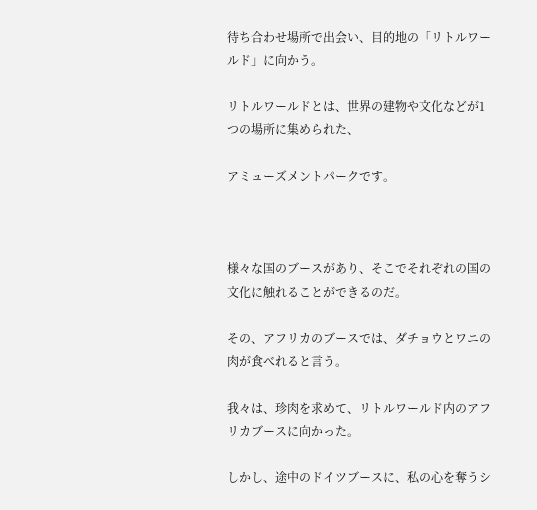待ち合わせ場所で出会い、目的地の「リトルワールド」に向かう。

リトルワールドとは、世界の建物や文化などが1つの場所に集められた、

アミューズメントパークです。



様々な国のブースがあり、そこでそれぞれの国の文化に触れることができるのだ。

その、アフリカのブースでは、ダチョウとワニの肉が食べれると言う。

我々は、珍肉を求めて、リトルワールド内のアフリカブースに向かった。

しかし、途中のドイツブースに、私の心を奪うシ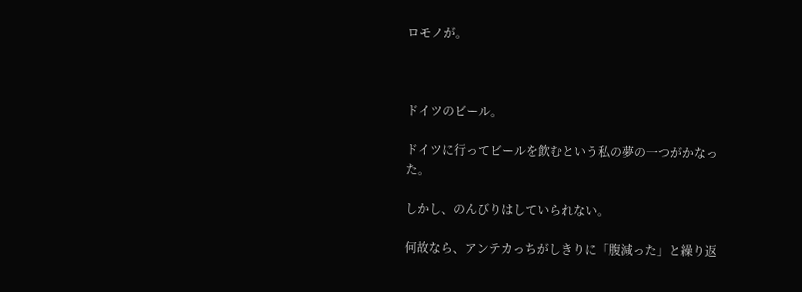ロモノが。



ドイツのビール。

ドイツに行ってビールを飲むという私の夢の一つがかなった。

しかし、のんびりはしていられない。

何故なら、アンテカっちがしきりに「腹減った」と繰り返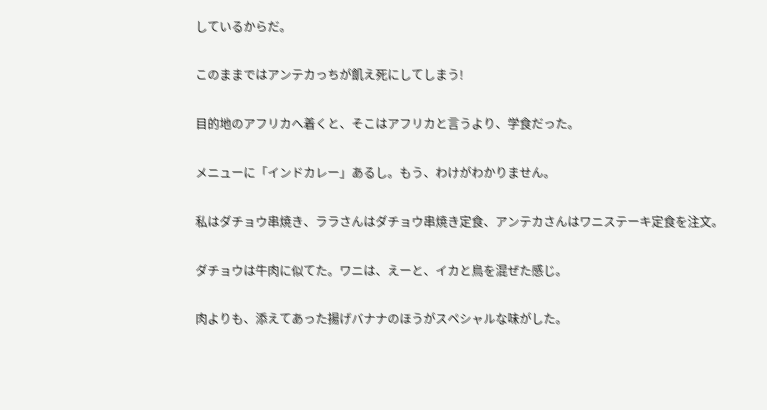しているからだ。

このままではアンテカっちが飢え死にしてしまう!

目的地のアフリカへ着くと、そこはアフリカと言うより、学食だった。

メニューに「インドカレー」あるし。もう、わけがわかりません。

私はダチョウ串焼き、ララさんはダチョウ串焼き定食、アンテカさんはワニステーキ定食を注文。

ダチョウは牛肉に似てた。ワニは、えーと、イカと鳥を混ぜた感じ。

肉よりも、添えてあった揚げバナナのほうがスペシャルな味がした。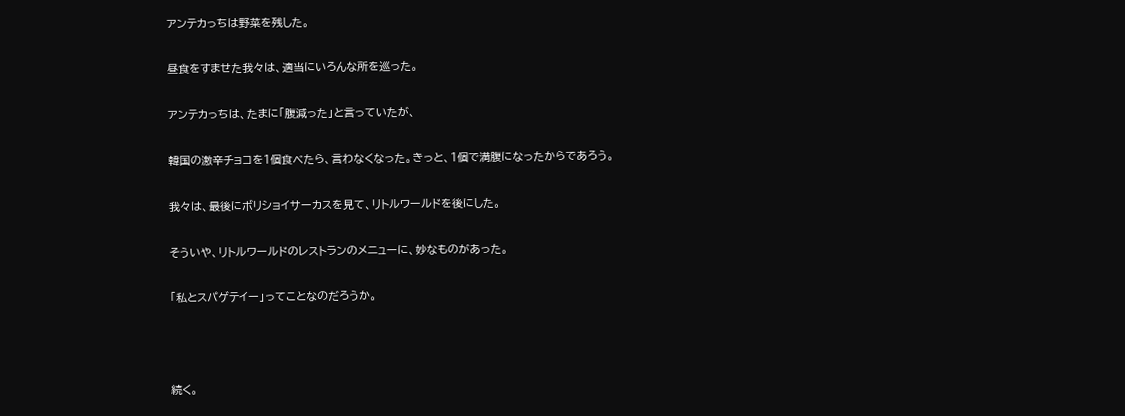アンテカっちは野菜を残した。

昼食をすませた我々は、適当にいろんな所を巡った。

アンテカっちは、たまに「腹減った」と言っていたが、

韓国の激辛チョコを1個食べたら、言わなくなった。きっと、1個で満腹になったからであろう。

我々は、最後にボリショイサーカスを見て、リトルワールドを後にした。

そういや、リトルワールドのレストランのメニューに、妙なものがあった。

「私とスパゲテイー」ってことなのだろうか。



続く。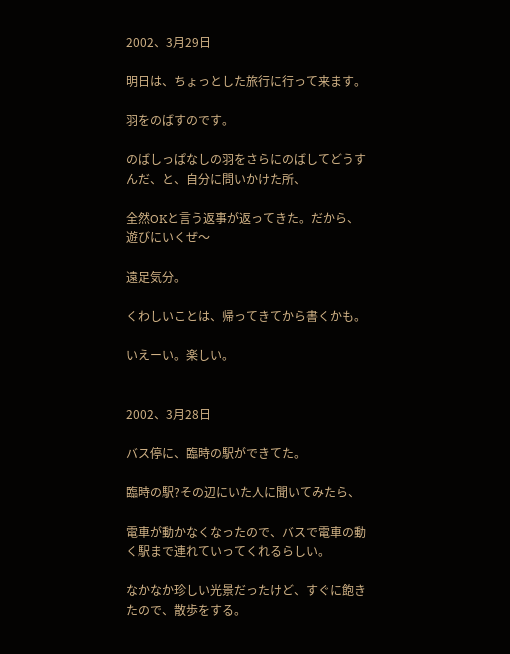2002、3月29日

明日は、ちょっとした旅行に行って来ます。

羽をのばすのです。

のばしっぱなしの羽をさらにのばしてどうすんだ、と、自分に問いかけた所、

全然OKと言う返事が返ってきた。だから、遊びにいくぜ〜

遠足気分。

くわしいことは、帰ってきてから書くかも。

いえーい。楽しい。


2002、3月28日

バス停に、臨時の駅ができてた。

臨時の駅?その辺にいた人に聞いてみたら、

電車が動かなくなったので、バスで電車の動く駅まで連れていってくれるらしい。

なかなか珍しい光景だったけど、すぐに飽きたので、散歩をする。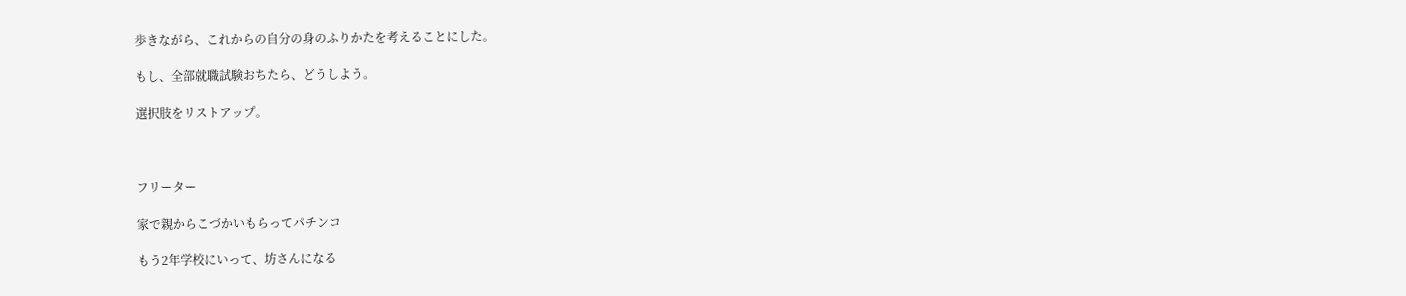歩きながら、これからの自分の身のふりかたを考えることにした。

もし、全部就職試験おちたら、どうしよう。

選択肢をリストアップ。



フリーター

家で親からこづかいもらってパチンコ

もう2年学校にいって、坊さんになる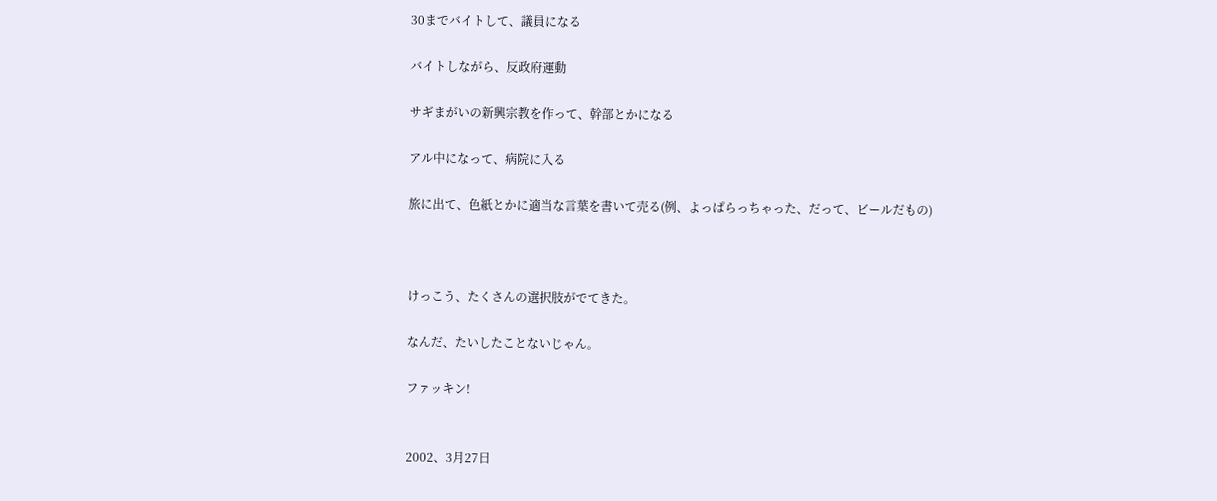30までバイトして、議員になる

バイトしながら、反政府運動

サギまがいの新興宗教を作って、幹部とかになる

アル中になって、病院に入る

旅に出て、色紙とかに適当な言葉を書いて売る(例、よっぱらっちゃった、だって、ビールだもの)



けっこう、たくさんの選択肢がでてきた。

なんだ、たいしたことないじゃん。

ファッキン!


2002、3月27日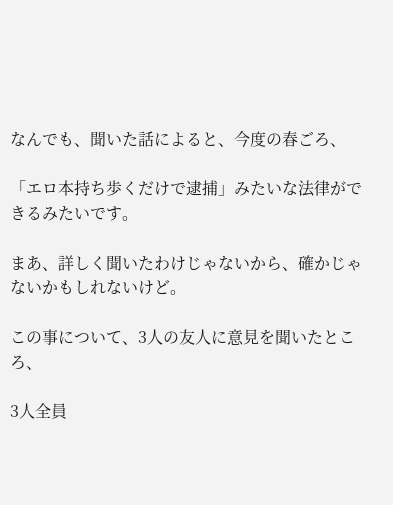なんでも、聞いた話によると、今度の春ごろ、

「エロ本持ち歩くだけで逮捕」みたいな法律ができるみたいです。

まあ、詳しく聞いたわけじゃないから、確かじゃないかもしれないけど。

この事について、3人の友人に意見を聞いたところ、

3人全員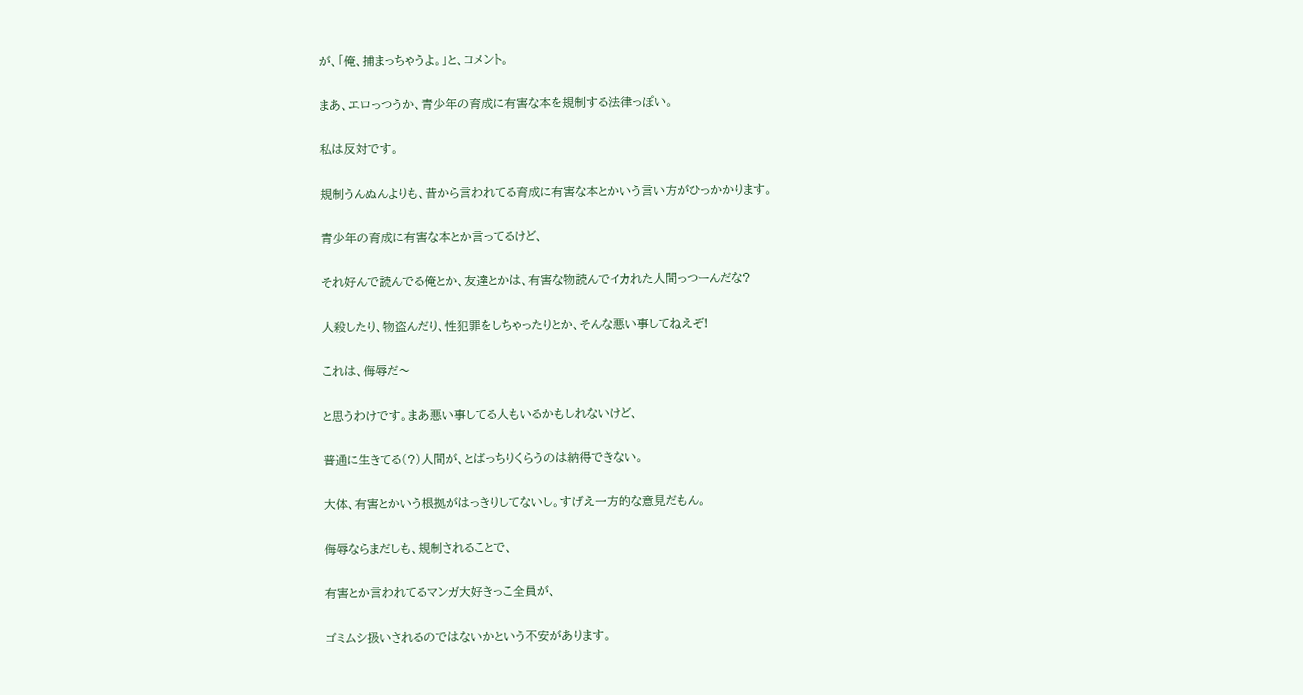が、「俺、捕まっちゃうよ。」と、コメント。

まあ、エロっつうか、青少年の育成に有害な本を規制する法律っぽい。

私は反対です。

規制うんぬんよりも、昔から言われてる育成に有害な本とかいう言い方がひっかかります。

青少年の育成に有害な本とか言ってるけど、

それ好んで読んでる俺とか、友達とかは、有害な物読んでイカれた人間っつーんだな?

人殺したり、物盗んだり、性犯罪をしちゃったりとか、そんな悪い事してねえぞ!

これは、侮辱だ〜

と思うわけです。まあ悪い事してる人もいるかもしれないけど、

普通に生きてる(?)人間が、とばっちりくらうのは納得できない。

大体、有害とかいう根拠がはっきりしてないし。すげえ一方的な意見だもん。

侮辱ならまだしも、規制されることで、

有害とか言われてるマンガ大好きっこ全員が、

ゴミムシ扱いされるのではないかという不安があります。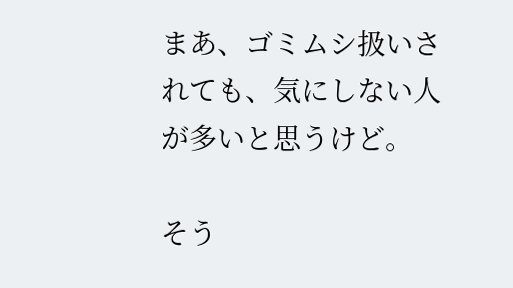まあ、ゴミムシ扱いされても、気にしない人が多いと思うけど。

そう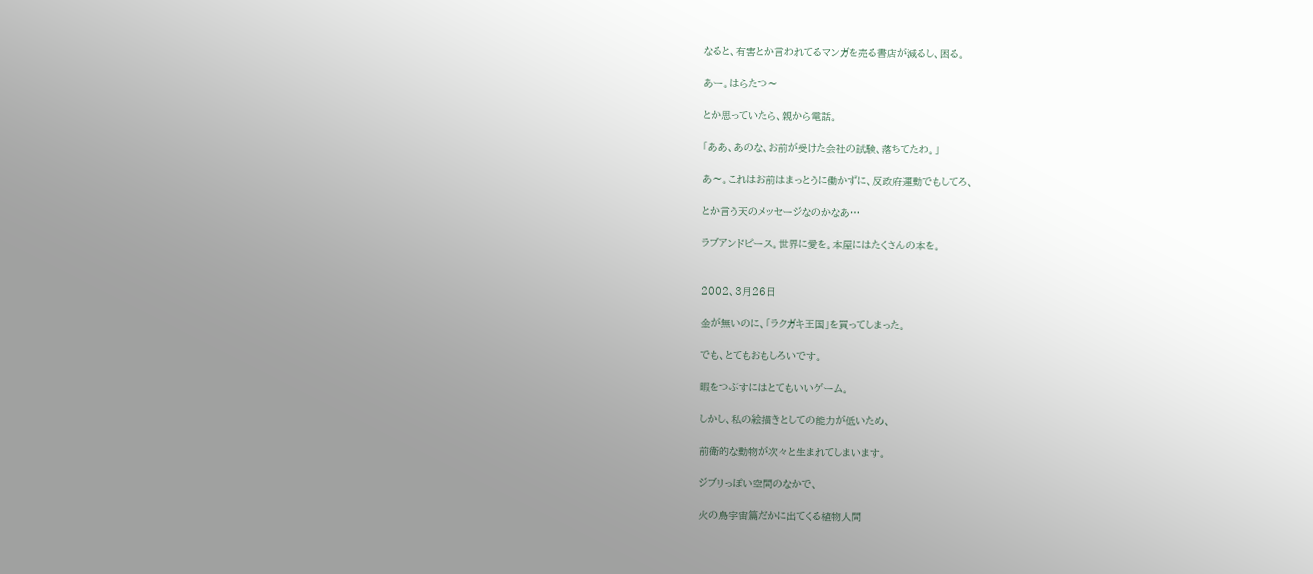なると、有害とか言われてるマンガを売る書店が減るし、困る。

あー。はらたつ〜

とか思っていたら、親から電話。

「ああ、あのな、お前が受けた会社の試験、落ちてたわ。」

あ〜。これはお前はまっとうに働かずに、反政府運動でもしてろ、

とか言う天のメッセージなのかなあ…

ラブアンドピース。世界に愛を。本屋にはたくさんの本を。


2002、3月26日

金が無いのに、「ラクガキ王国」を買ってしまった。

でも、とてもおもしろいです。

暇をつぶすにはとてもいいゲーム。

しかし、私の絵描きとしての能力が低いため、

前衛的な動物が次々と生まれてしまいます。

ジブリっぽい空間のなかで、

火の鳥宇宙篇だかに出てくる植物人間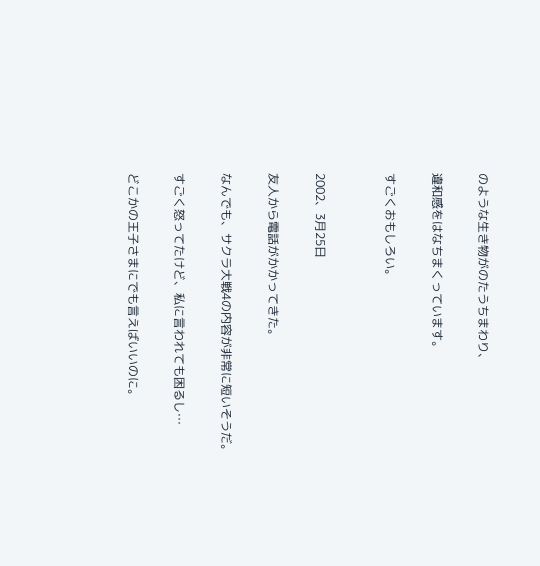のような生き物がのたうちまわり、

違和感をはなちまくっています。

すごくおもしろい。


2002、3月25日

友人から電話がかかってきた。

なんでも、サクラ大戦4の内容が非常に短いそうだ。

すごく怒ってたけど、私に言われても困るし…

どこかの王子さまにでも言えばいいのに。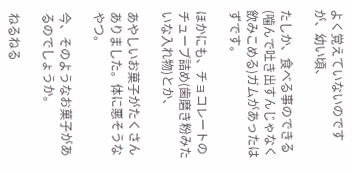よく覚えていないのですが、幼い頃、

たしか、食べる事のできる(噛んで吐き出すんじゃなく飲みこめる)ガムがあったはずです。

ほかにも、チョコレートのチューブ詰め(歯磨き粉みたいな入れ物)とか、

あやしいお菓子がたくさんありました。体に悪そうなやつ。

今、そのようなお菓子があるのでしょうか。

ねるねる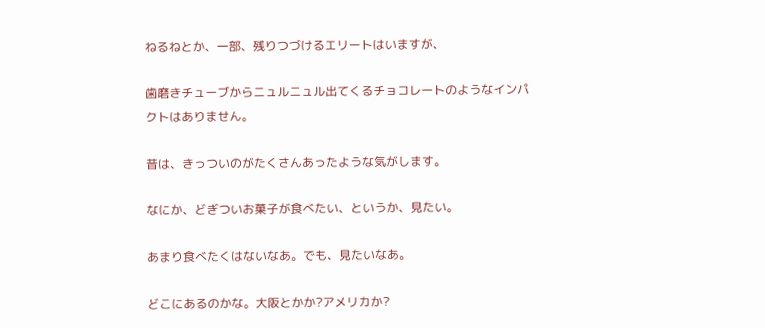ねるねとか、一部、残りつづけるエリートはいますが、

歯磨きチューブからニュルニュル出てくるチョコレートのようなインパクトはありません。

昔は、きっついのがたくさんあったような気がします。

なにか、どぎついお菓子が食べたい、というか、見たい。

あまり食べたくはないなあ。でも、見たいなあ。

どこにあるのかな。大阪とかか?アメリカか?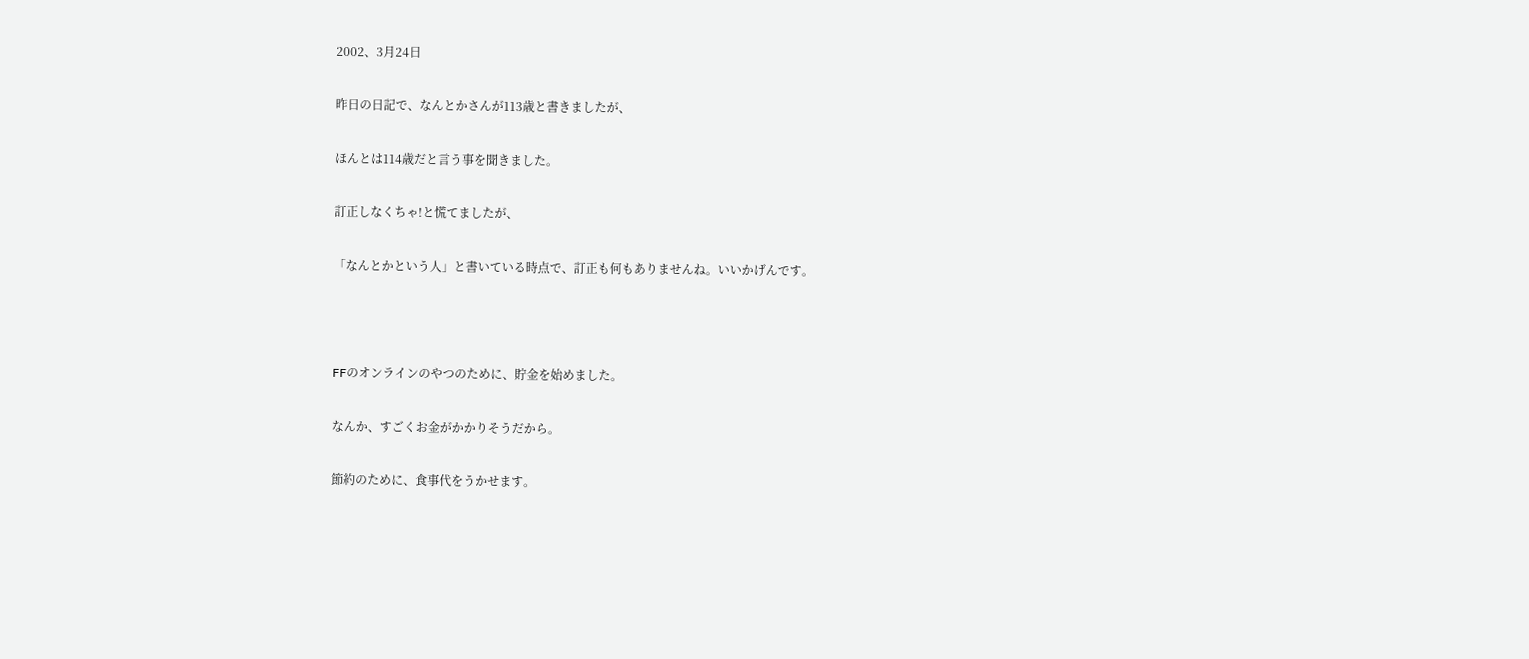2002、3月24日

昨日の日記で、なんとかさんが113歳と書きましたが、

ほんとは114歳だと言う事を聞きました。

訂正しなくちゃ!と慌てましたが、

「なんとかという人」と書いている時点で、訂正も何もありませんね。いいかげんです。



FFのオンラインのやつのために、貯金を始めました。

なんか、すごくお金がかかりそうだから。

節約のために、食事代をうかせます。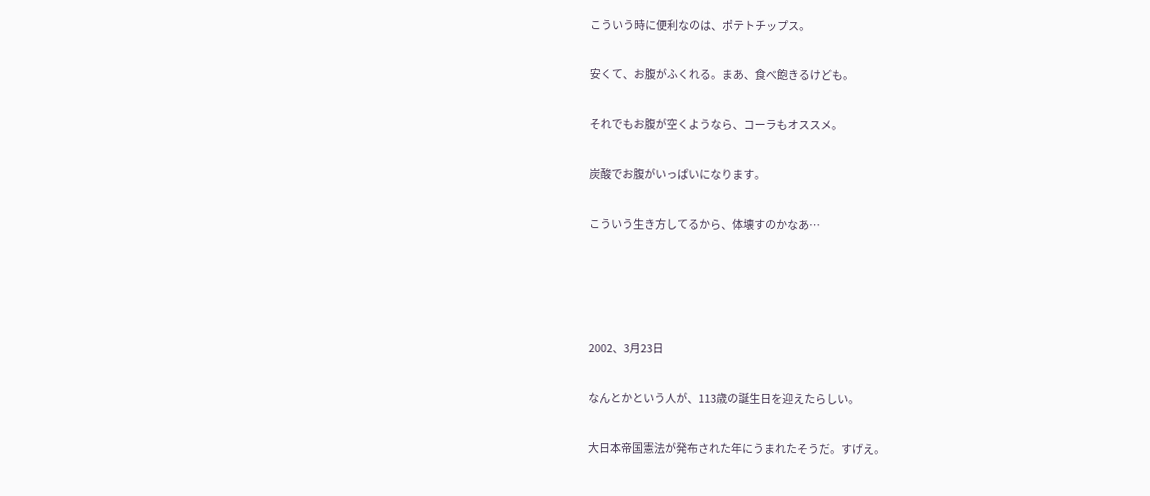こういう時に便利なのは、ポテトチップス。

安くて、お腹がふくれる。まあ、食べ飽きるけども。

それでもお腹が空くようなら、コーラもオススメ。

炭酸でお腹がいっぱいになります。

こういう生き方してるから、体壊すのかなあ…




2002、3月23日

なんとかという人が、113歳の誕生日を迎えたらしい。

大日本帝国憲法が発布された年にうまれたそうだ。すげえ。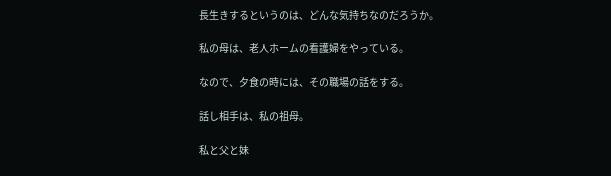長生きするというのは、どんな気持ちなのだろうか。

私の母は、老人ホームの看護婦をやっている。

なので、夕食の時には、その職場の話をする。

話し相手は、私の祖母。

私と父と妹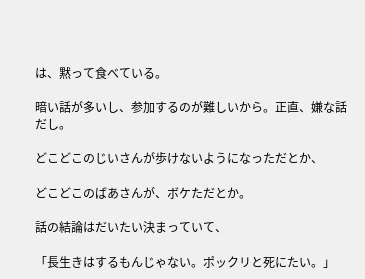は、黙って食べている。

暗い話が多いし、参加するのが難しいから。正直、嫌な話だし。

どこどこのじいさんが歩けないようになっただとか、

どこどこのばあさんが、ボケただとか。

話の結論はだいたい決まっていて、

「長生きはするもんじゃない。ポックリと死にたい。」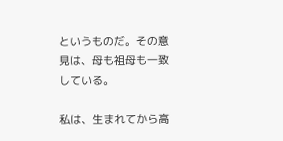というものだ。その意見は、母も祖母も一致している。

私は、生まれてから高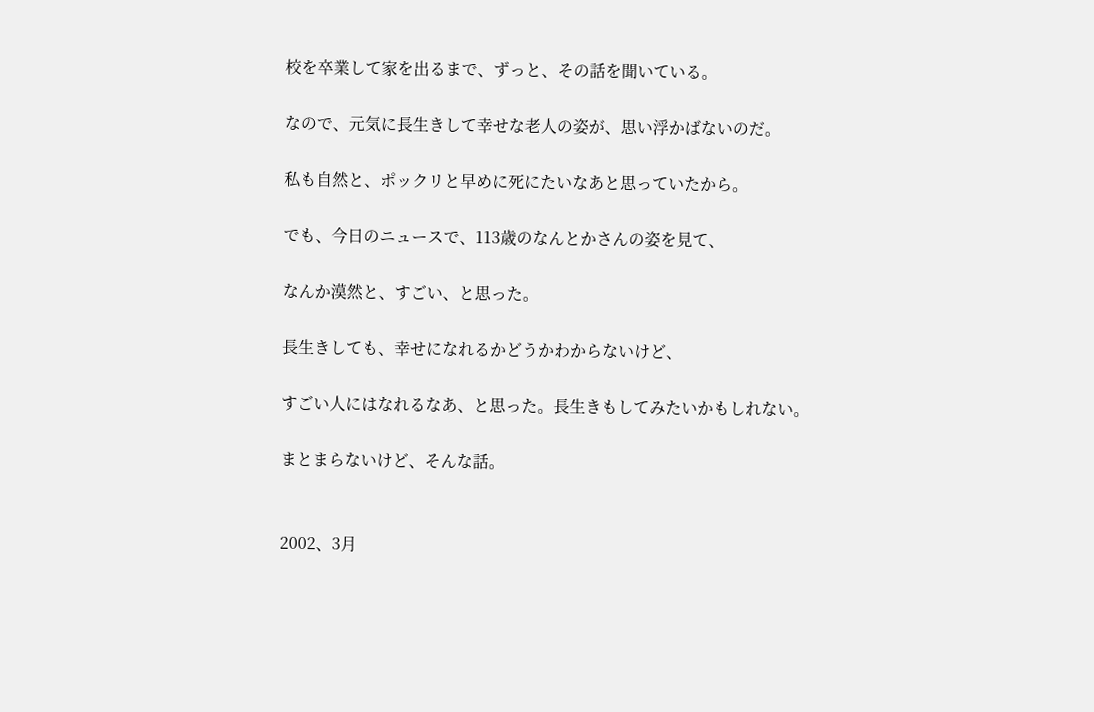校を卒業して家を出るまで、ずっと、その話を聞いている。

なので、元気に長生きして幸せな老人の姿が、思い浮かばないのだ。

私も自然と、ポックリと早めに死にたいなあと思っていたから。

でも、今日のニュースで、113歳のなんとかさんの姿を見て、

なんか漠然と、すごい、と思った。

長生きしても、幸せになれるかどうかわからないけど、

すごい人にはなれるなあ、と思った。長生きもしてみたいかもしれない。

まとまらないけど、そんな話。


2002、3月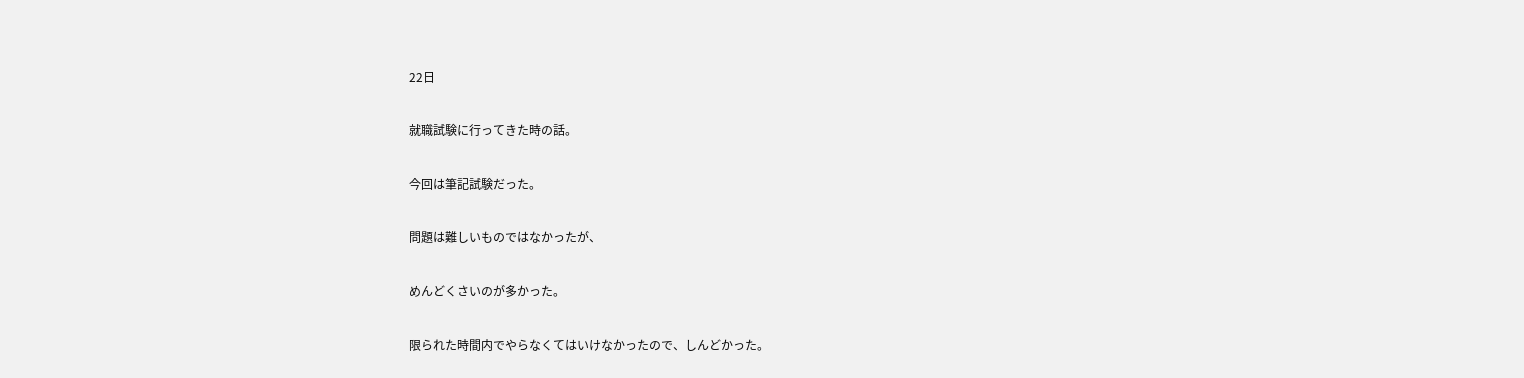22日

就職試験に行ってきた時の話。

今回は筆記試験だった。

問題は難しいものではなかったが、

めんどくさいのが多かった。

限られた時間内でやらなくてはいけなかったので、しんどかった。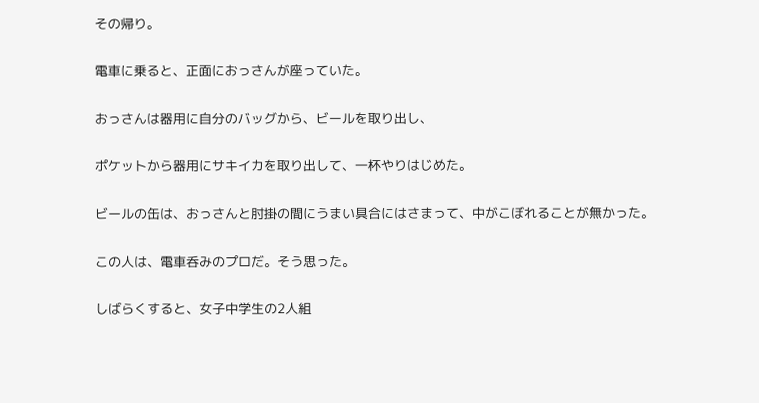その帰り。

電車に乗ると、正面におっさんが座っていた。

おっさんは器用に自分のバッグから、ビールを取り出し、

ポケットから器用にサキイカを取り出して、一杯やりはじめた。

ビールの缶は、おっさんと肘掛の間にうまい具合にはさまって、中がこぼれることが無かった。

この人は、電車呑みのプロだ。そう思った。

しばらくすると、女子中学生の2人組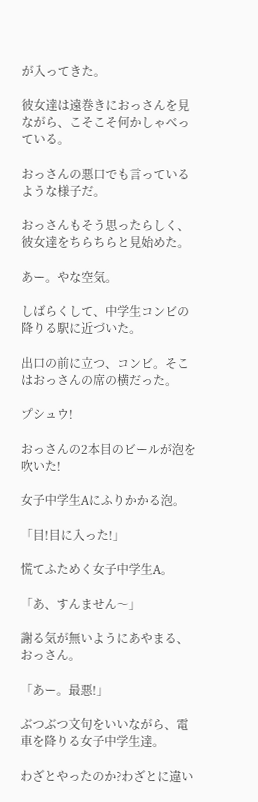が入ってきた。

彼女達は遠巻きにおっさんを見ながら、こそこそ何かしゃべっている。

おっさんの悪口でも言っているような様子だ。

おっさんもそう思ったらしく、彼女達をちらちらと見始めた。

あー。やな空気。

しばらくして、中学生コンビの降りる駅に近づいた。

出口の前に立つ、コンビ。そこはおっさんの席の横だった。

プシュウ!

おっさんの2本目のビールが泡を吹いた!

女子中学生Aにふりかかる泡。

「目!目に入った!」

慌てふためく女子中学生A。

「あ、すんません〜」

謝る気が無いようにあやまる、おっさん。

「あー。最悪!」

ぶつぶつ文句をいいながら、電車を降りる女子中学生達。

わざとやったのか?わざとに違い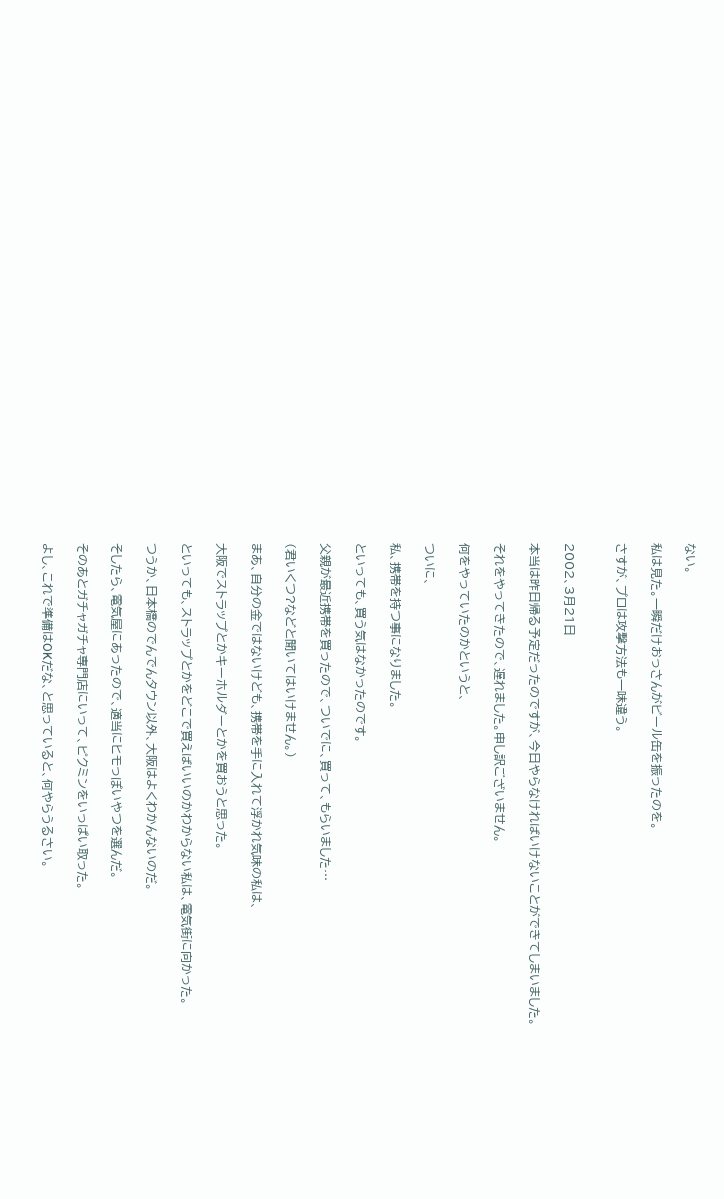ない。

私は見た。一瞬だけおっさんがビール缶を振ったのを。

さすが、プロは攻撃方法も一味違う。


2002、3月21日

本当は昨日帰る予定だったのですが、今日やらなければいけないことができてしまいました。

それをやってきたので、遅れました。申し訳ございません。

何をやっていたのかというと、

ついに、

私、携帯を持つ事になりました。

といっても、買う気はなかったのです。

父親が最近携帯を買ったので、ついでに、買って、もらいました…

(君いくつ?などと聞いてはいけません。)

まあ、自分の金ではないけども、携帯を手に入れて浮かれ気味の私は、

大阪でストラップとかキーホルダーとかを買おうと思った。

といっても、ストラップとかをどこで買えばいいのかわからない私は、電気街に向かった。

つうか、日本橋のでんでんタウン以外、大阪はよくわかんないのだ。

そしたら、電気屋にあったので、適当にヒモっぽいやつを選んだ。

そのあとガチャガチャ専門店にいって、ピクミンをいっぱい取った。

よし、これで準備はOKだな、と思っていると、何やらうるさい。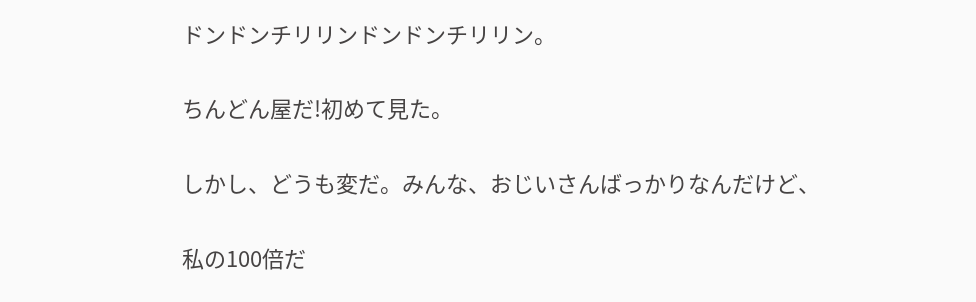ドンドンチリリンドンドンチリリン。

ちんどん屋だ!初めて見た。

しかし、どうも変だ。みんな、おじいさんばっかりなんだけど、

私の100倍だ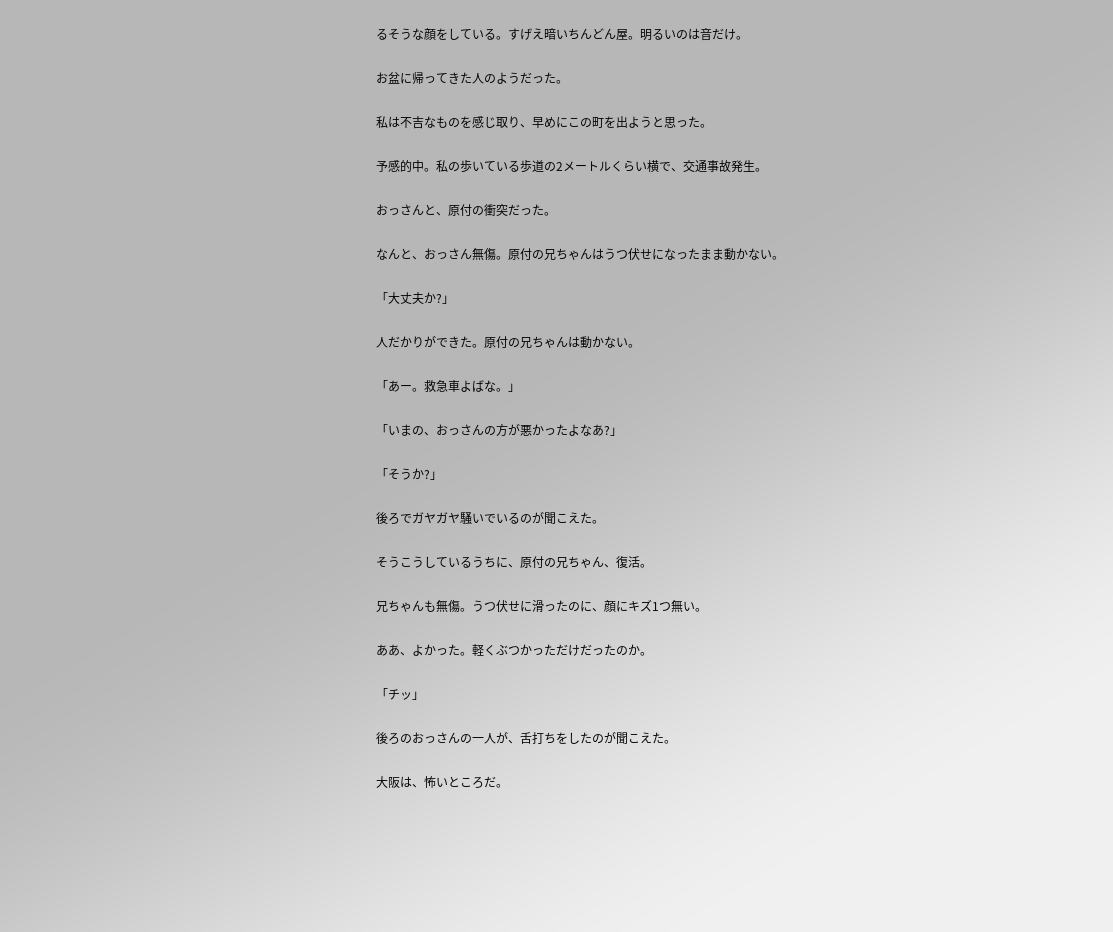るそうな顔をしている。すげえ暗いちんどん屋。明るいのは音だけ。

お盆に帰ってきた人のようだった。

私は不吉なものを感じ取り、早めにこの町を出ようと思った。

予感的中。私の歩いている歩道の2メートルくらい横で、交通事故発生。

おっさんと、原付の衝突だった。

なんと、おっさん無傷。原付の兄ちゃんはうつ伏せになったまま動かない。

「大丈夫か?」

人だかりができた。原付の兄ちゃんは動かない。

「あー。救急車よばな。」

「いまの、おっさんの方が悪かったよなあ?」

「そうか?」

後ろでガヤガヤ騒いでいるのが聞こえた。

そうこうしているうちに、原付の兄ちゃん、復活。

兄ちゃんも無傷。うつ伏せに滑ったのに、顔にキズ1つ無い。

ああ、よかった。軽くぶつかっただけだったのか。

「チッ」

後ろのおっさんの一人が、舌打ちをしたのが聞こえた。

大阪は、怖いところだ。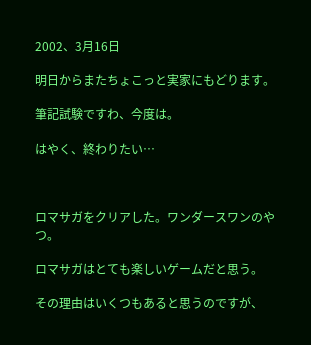2002、3月16日

明日からまたちょこっと実家にもどります。

筆記試験ですわ、今度は。

はやく、終わりたい…



ロマサガをクリアした。ワンダースワンのやつ。

ロマサガはとても楽しいゲームだと思う。

その理由はいくつもあると思うのですが、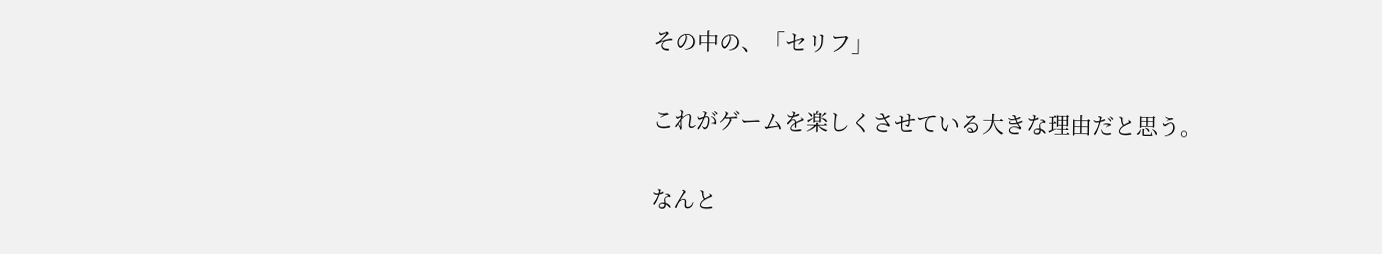その中の、「セリフ」

これがゲームを楽しくさせている大きな理由だと思う。

なんと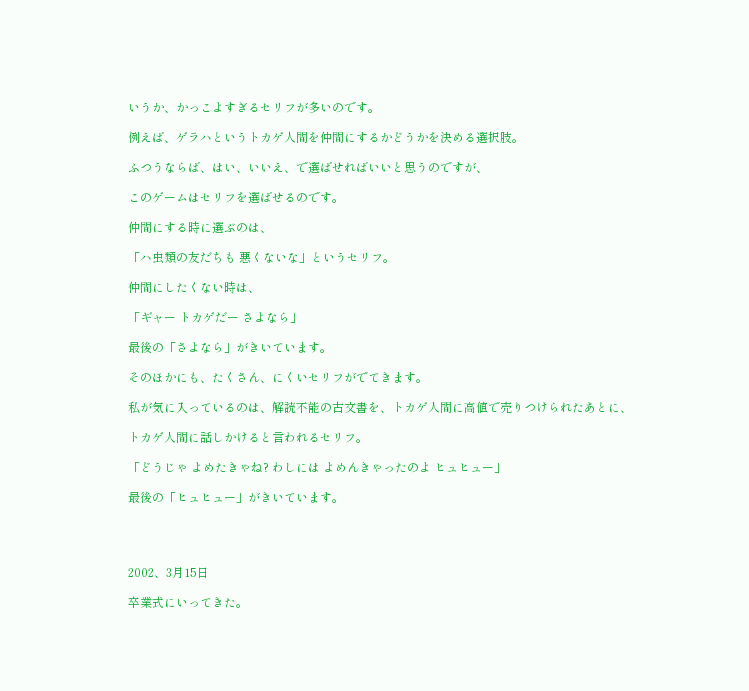いうか、かっこよすぎるセリフが多いのです。

例えば、ゲラハというトカゲ人間を仲間にするかどうかを決める選択肢。

ふつうならば、はい、いいえ、で選ばせればいいと思うのですが、

このゲームはセリフを選ばせるのです。

仲間にする時に選ぶのは、

「ハ虫類の友だちも 悪くないな」というセリフ。

仲間にしたくない時は、

「ギャー トカゲだー さよなら」

最後の「さよなら」がきいています。

そのほかにも、たくさん、にくいセリフがでてきます。

私が気に入っているのは、解読不能の古文書を、トカゲ人間に高値で売りつけられたあとに、

トカゲ人間に話しかけると言われるセリフ。

「どうじゃ よめたきゃね? わしには よめんきゃったのよ ヒュヒュー」

最後の「ヒュヒュー」がきいています。




2002、3月15日

卒業式にいってきた。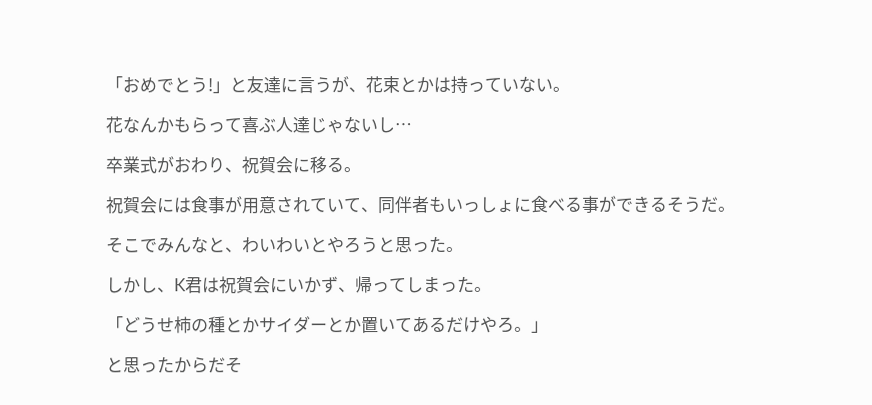「おめでとう!」と友達に言うが、花束とかは持っていない。

花なんかもらって喜ぶ人達じゃないし…

卒業式がおわり、祝賀会に移る。

祝賀会には食事が用意されていて、同伴者もいっしょに食べる事ができるそうだ。

そこでみんなと、わいわいとやろうと思った。

しかし、K君は祝賀会にいかず、帰ってしまった。

「どうせ柿の種とかサイダーとか置いてあるだけやろ。」

と思ったからだそ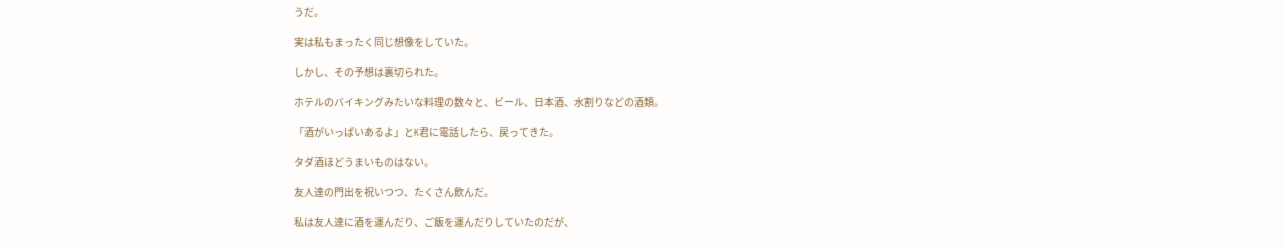うだ。

実は私もまったく同じ想像をしていた。

しかし、その予想は裏切られた。

ホテルのバイキングみたいな料理の数々と、ビール、日本酒、水割りなどの酒類。

「酒がいっぱいあるよ」とK君に電話したら、戻ってきた。

タダ酒ほどうまいものはない。

友人達の門出を祝いつつ、たくさん飲んだ。

私は友人達に酒を運んだり、ご飯を運んだりしていたのだが、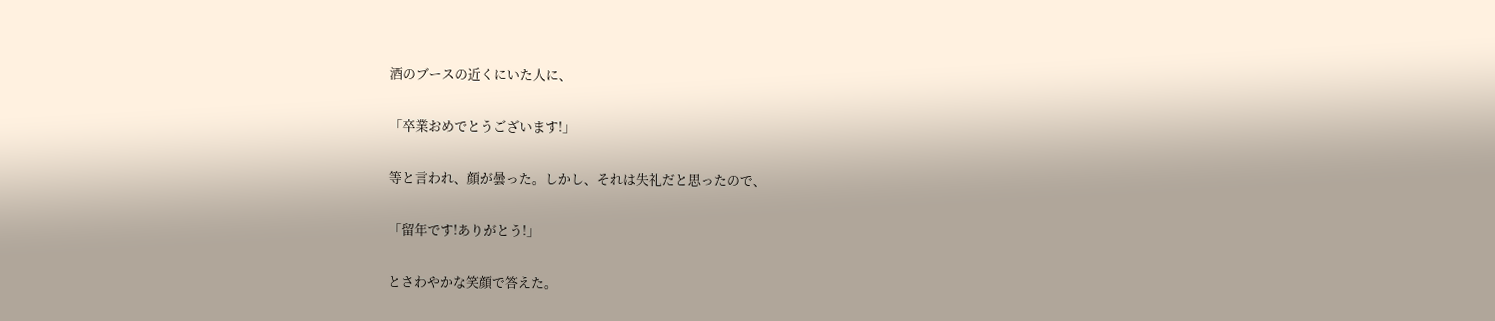酒のブースの近くにいた人に、

「卒業おめでとうございます!」

等と言われ、顔が曇った。しかし、それは失礼だと思ったので、

「留年です!ありがとう!」

とさわやかな笑顔で答えた。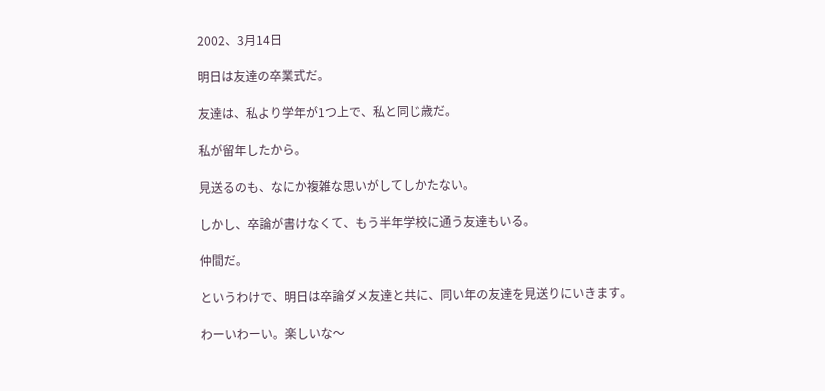2002、3月14日

明日は友達の卒業式だ。

友達は、私より学年が1つ上で、私と同じ歳だ。

私が留年したから。

見送るのも、なにか複雑な思いがしてしかたない。

しかし、卒論が書けなくて、もう半年学校に通う友達もいる。

仲間だ。

というわけで、明日は卒論ダメ友達と共に、同い年の友達を見送りにいきます。

わーいわーい。楽しいな〜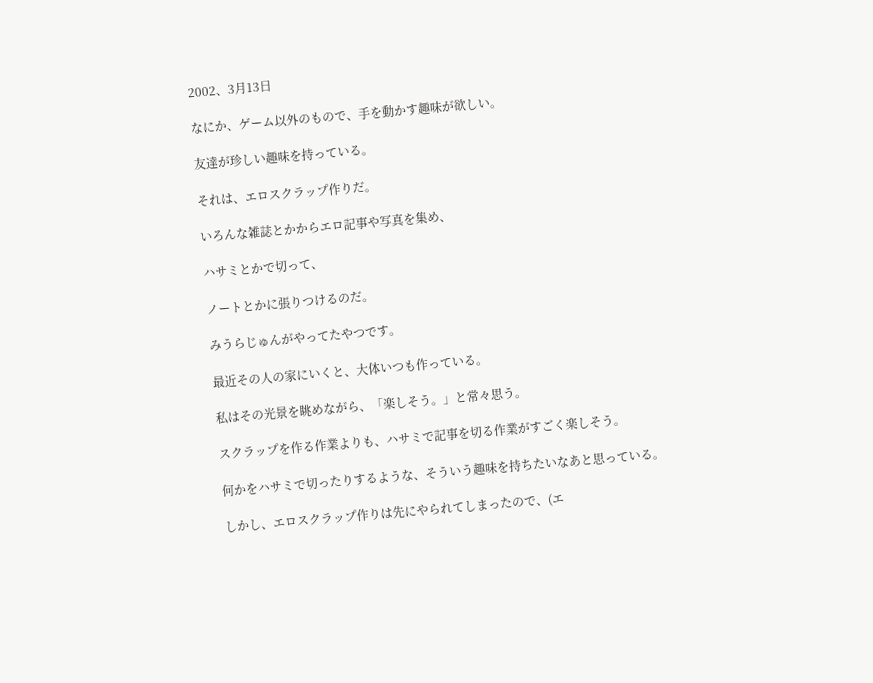2002、3月13日

なにか、ゲーム以外のもので、手を動かす趣味が欲しい。

友達が珍しい趣味を持っている。

それは、エロスクラップ作りだ。

いろんな雑誌とかからエロ記事や写真を集め、

ハサミとかで切って、

ノートとかに張りつけるのだ。

みうらじゅんがやってたやつです。

最近その人の家にいくと、大体いつも作っている。

私はその光景を眺めながら、「楽しそう。」と常々思う。

スクラップを作る作業よりも、ハサミで記事を切る作業がすごく楽しそう。

何かをハサミで切ったりするような、そういう趣味を持ちたいなあと思っている。

しかし、エロスクラップ作りは先にやられてしまったので、(エ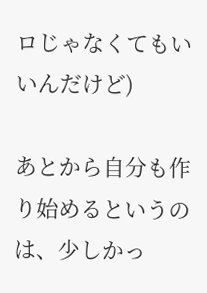ロじゃなくてもいいんだけど)

あとから自分も作り始めるというのは、少しかっ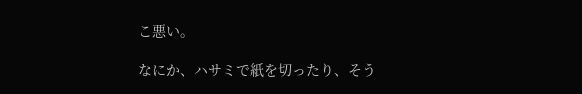こ悪い。

なにか、ハサミで紙を切ったり、そう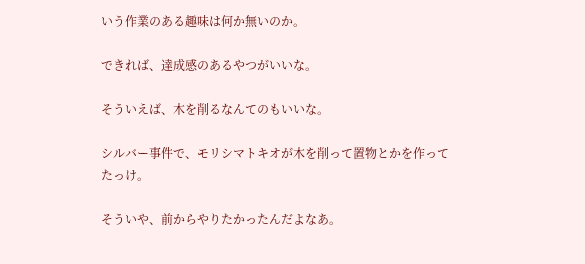いう作業のある趣味は何か無いのか。

できれば、達成感のあるやつがいいな。

そういえば、木を削るなんてのもいいな。

シルバー事件で、モリシマトキオが木を削って置物とかを作ってたっけ。

そういや、前からやりたかったんだよなあ。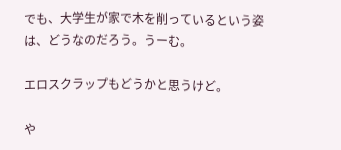でも、大学生が家で木を削っているという姿は、どうなのだろう。うーむ。

エロスクラップもどうかと思うけど。

や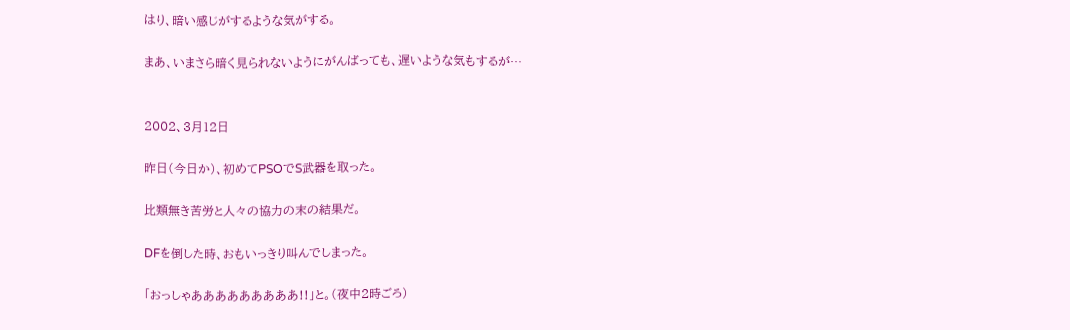はり、暗い感じがするような気がする。

まあ、いまさら暗く見られないようにがんばっても、遅いような気もするが…


2002、3月12日

昨日(今日か)、初めてPSOでS武器を取った。

比類無き苦労と人々の協力の末の結果だ。

DFを倒した時、おもいっきり叫んでしまった。

「おっしゃあああああああああ!!」と。(夜中2時ごろ)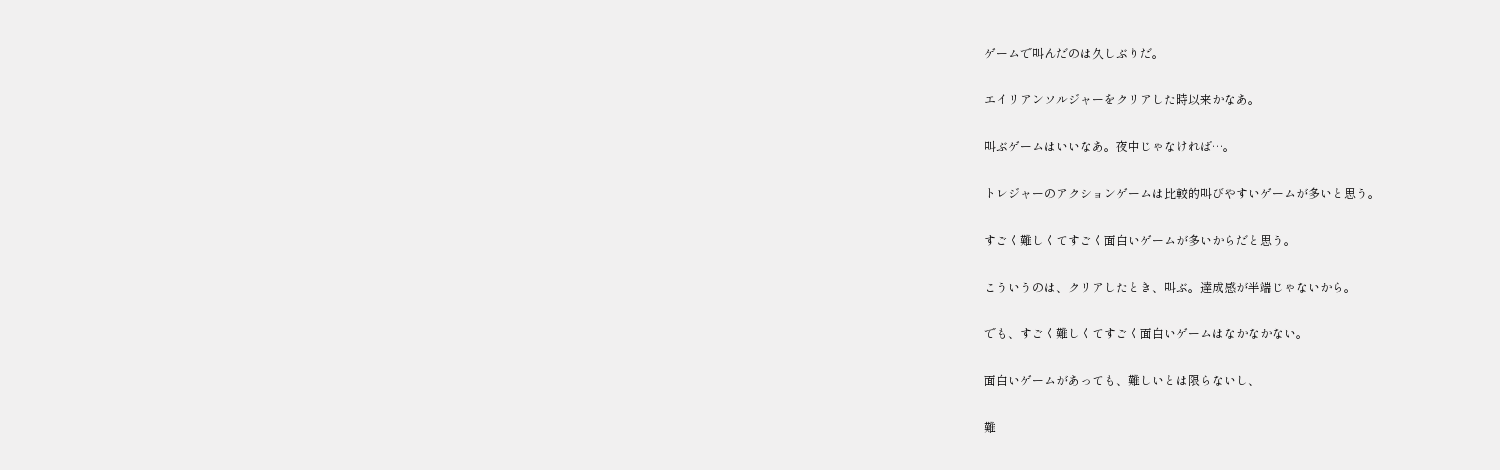ゲームで叫んだのは久しぶりだ。

エイリアンソルジャーをクリアした時以来かなあ。

叫ぶゲームはいいなあ。夜中じゃなければ…。

トレジャーのアクションゲームは比較的叫びやすいゲームが多いと思う。

すごく難しくてすごく面白いゲームが多いからだと思う。

こういうのは、クリアしたとき、叫ぶ。達成感が半端じゃないから。

でも、すごく難しくてすごく面白いゲームはなかなかない。

面白いゲームがあっても、難しいとは限らないし、

難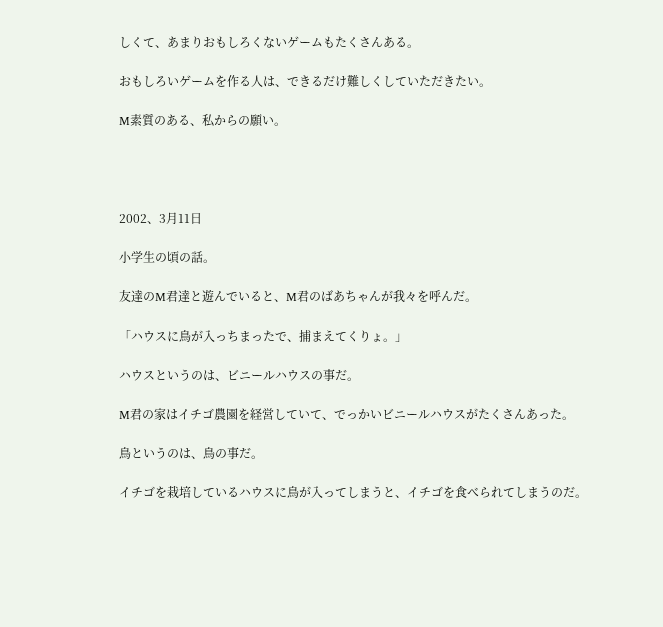しくて、あまりおもしろくないゲームもたくさんある。

おもしろいゲームを作る人は、できるだけ難しくしていただきたい。

M素質のある、私からの願い。




2002、3月11日

小学生の頃の話。

友達のM君達と遊んでいると、M君のばあちゃんが我々を呼んだ。

「ハウスに鳥が入っちまったで、捕まえてくりょ。」

ハウスというのは、ビニールハウスの事だ。

M君の家はイチゴ農園を経営していて、でっかいビニールハウスがたくさんあった。

鳥というのは、鳥の事だ。

イチゴを栽培しているハウスに鳥が入ってしまうと、イチゴを食べられてしまうのだ。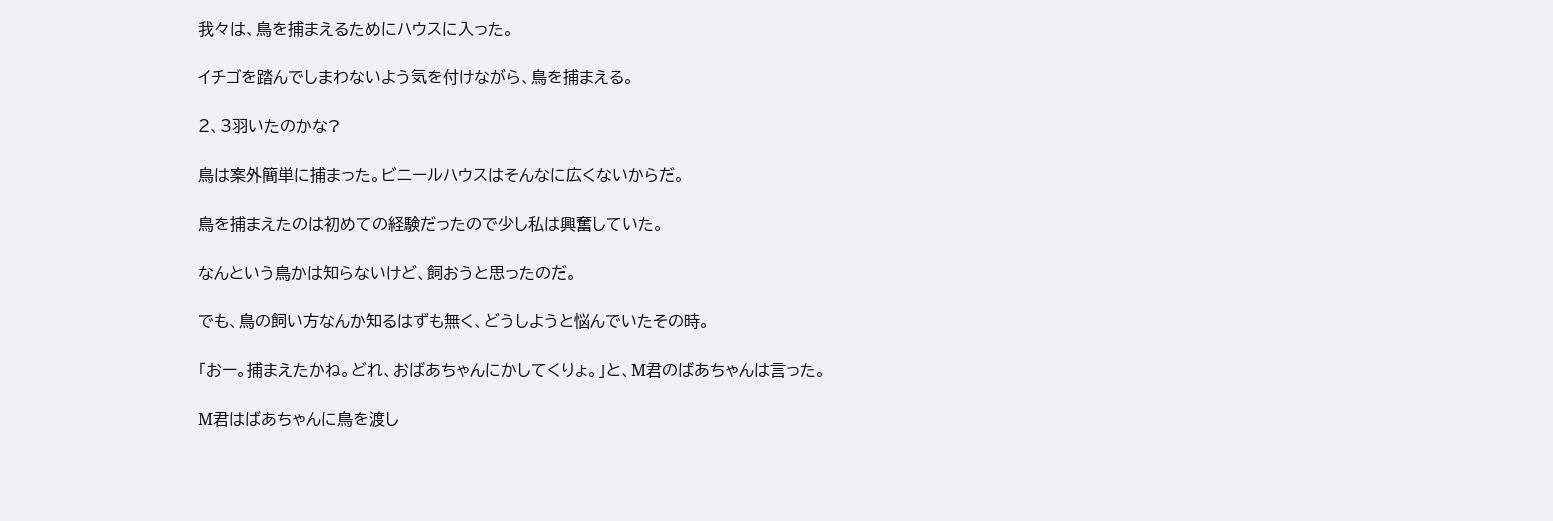我々は、鳥を捕まえるためにハウスに入った。

イチゴを踏んでしまわないよう気を付けながら、鳥を捕まえる。

2、3羽いたのかな?

鳥は案外簡単に捕まった。ビニールハウスはそんなに広くないからだ。

鳥を捕まえたのは初めての経験だったので少し私は興奮していた。

なんという鳥かは知らないけど、飼おうと思ったのだ。

でも、鳥の飼い方なんか知るはずも無く、どうしようと悩んでいたその時。

「おー。捕まえたかね。どれ、おばあちゃんにかしてくりょ。」と、M君のばあちゃんは言った。

M君はばあちゃんに鳥を渡し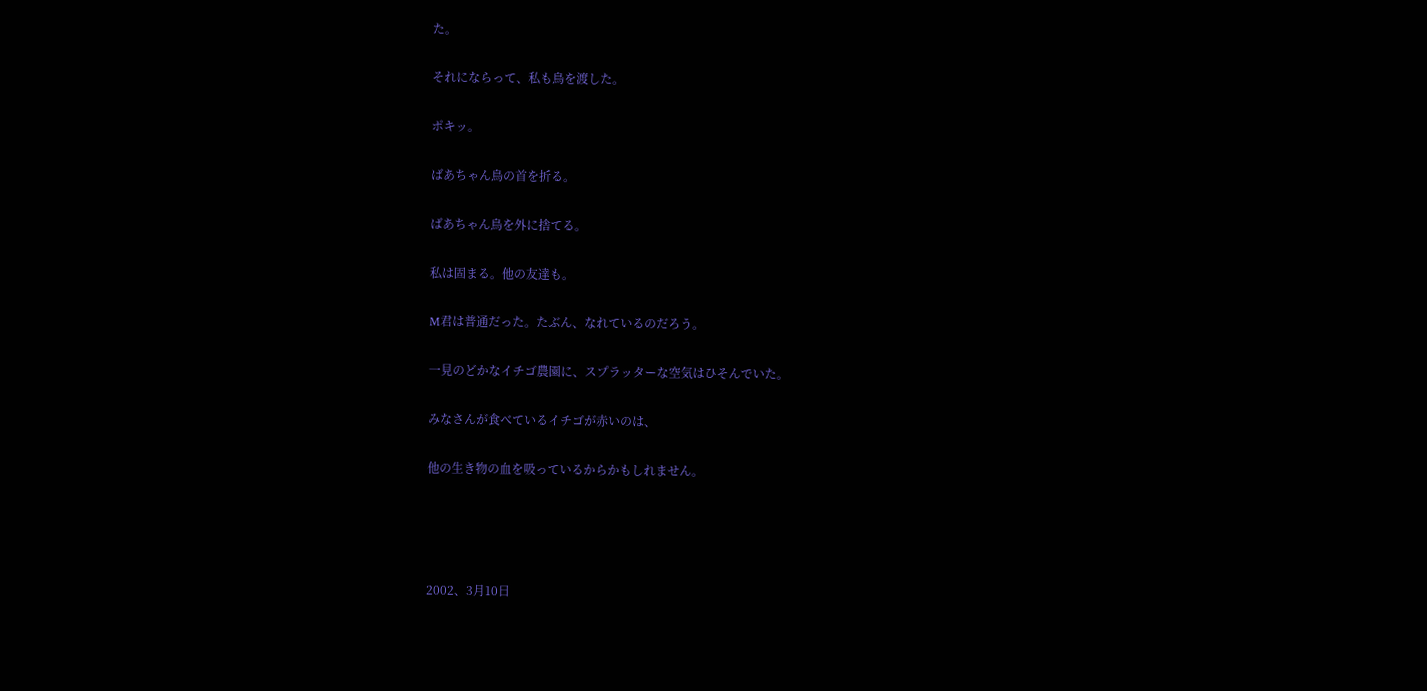た。

それにならって、私も鳥を渡した。

ポキッ。

ばあちゃん鳥の首を折る。

ばあちゃん鳥を外に捨てる。

私は固まる。他の友達も。

M君は普通だった。たぶん、なれているのだろう。

一見のどかなイチゴ農園に、スプラッターな空気はひそんでいた。

みなさんが食べているイチゴが赤いのは、

他の生き物の血を吸っているからかもしれません。




2002、3月10日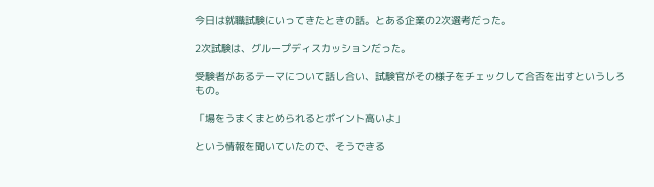今日は就職試験にいってきたときの話。とある企業の2次選考だった。

2次試験は、グループディスカッションだった。

受験者があるテーマについて話し合い、試験官がその様子をチェックして合否を出すというしろもの。

「場をうまくまとめられるとポイント高いよ」

という情報を聞いていたので、そうできる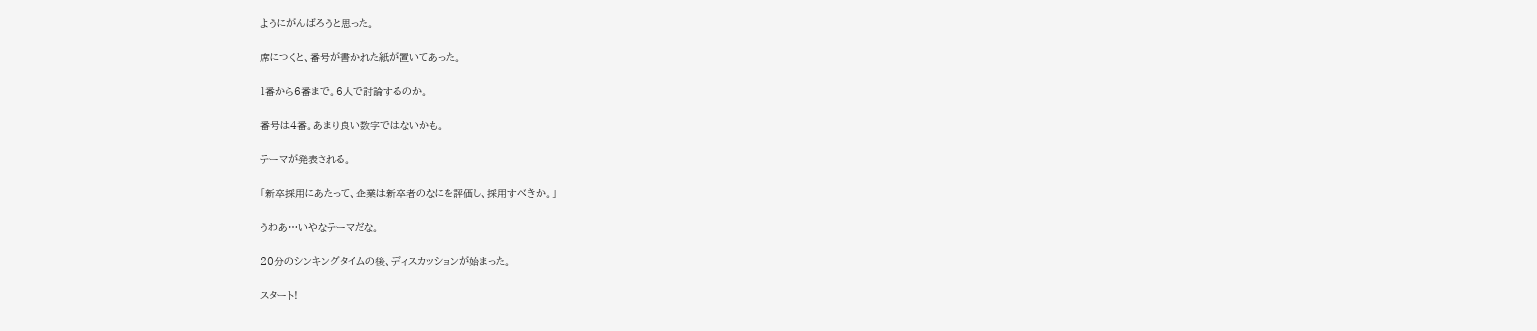ようにがんばろうと思った。

席につくと、番号が書かれた紙が置いてあった。

1番から6番まで。6人で討論するのか。

番号は4番。あまり良い数字ではないかも。

テーマが発表される。

「新卒採用にあたって、企業は新卒者のなにを評価し、採用すべきか。」

うわあ…いやなテーマだな。

20分のシンキングタイムの後、ディスカッションが始まった。

スタート!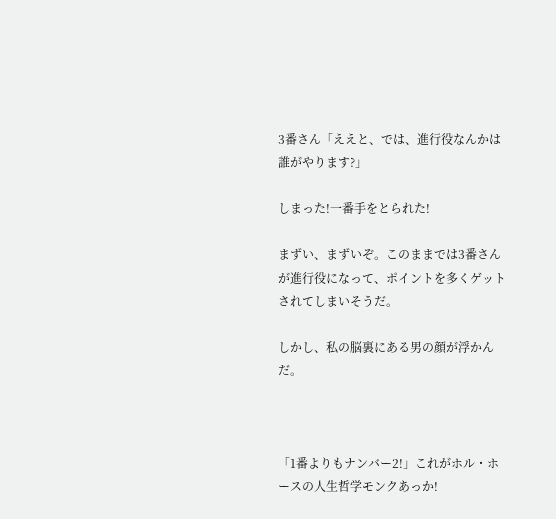3番さん「ええと、では、進行役なんかは誰がやります?」

しまった!一番手をとられた!

まずい、まずいぞ。このままでは3番さんが進行役になって、ポイントを多くゲットされてしまいそうだ。

しかし、私の脳裏にある男の顔が浮かんだ。



「1番よりもナンバー2!」これがホル・ホースの人生哲学モンクあっか!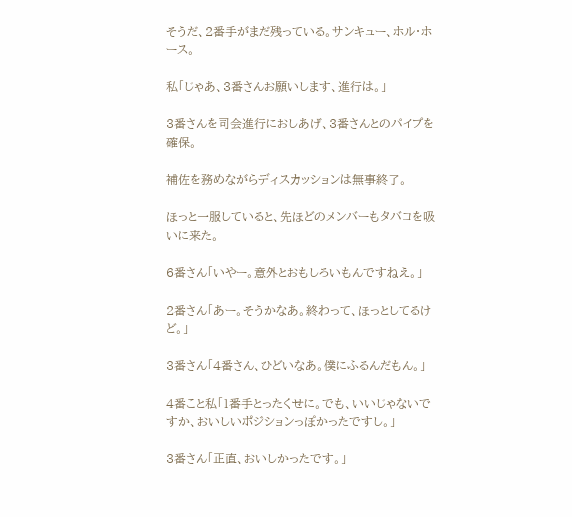そうだ、2番手がまだ残っている。サンキュー、ホル・ホース。

私「じゃあ、3番さんお願いします、進行は。」

3番さんを司会進行におしあげ、3番さんとのパイプを確保。

補佐を務めながらディスカッションは無事終了。

ほっと一服していると、先ほどのメンバーもタバコを吸いに来た。

6番さん「いやー。意外とおもしろいもんですねえ。」

2番さん「あー。そうかなあ。終わって、ほっとしてるけど。」

3番さん「4番さん、ひどいなあ。僕にふるんだもん。」

4番こと私「1番手とったくせに。でも、いいじゃないですか、おいしいポジションっぽかったですし。」

3番さん「正直、おいしかったです。」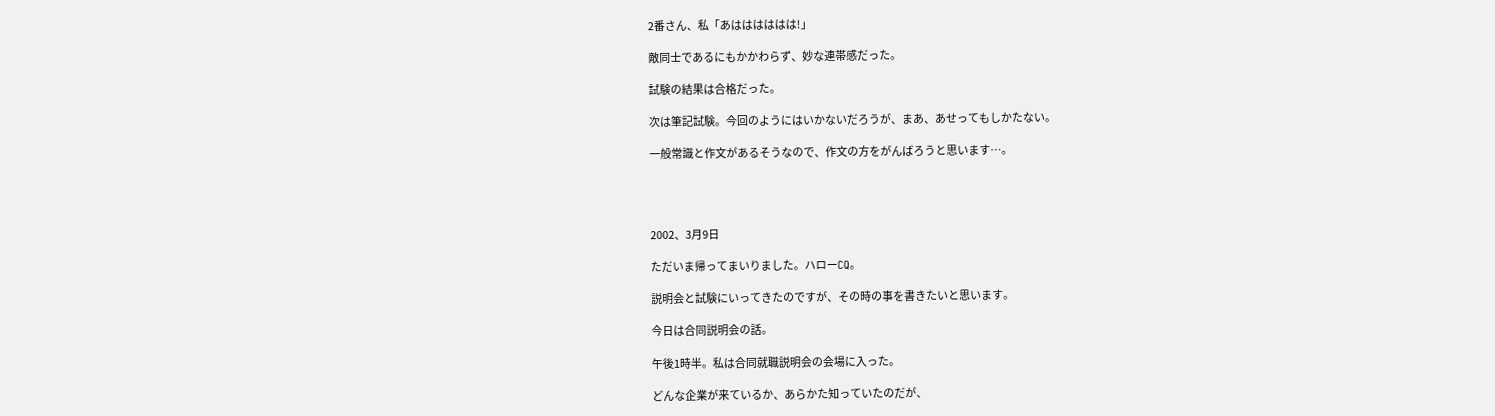2番さん、私「あはははははは!」

敵同士であるにもかかわらず、妙な連帯感だった。

試験の結果は合格だった。

次は筆記試験。今回のようにはいかないだろうが、まあ、あせってもしかたない。

一般常識と作文があるそうなので、作文の方をがんばろうと思います…。




2002、3月9日

ただいま帰ってまいりました。ハローCQ。

説明会と試験にいってきたのですが、その時の事を書きたいと思います。

今日は合同説明会の話。

午後1時半。私は合同就職説明会の会場に入った。

どんな企業が来ているか、あらかた知っていたのだが、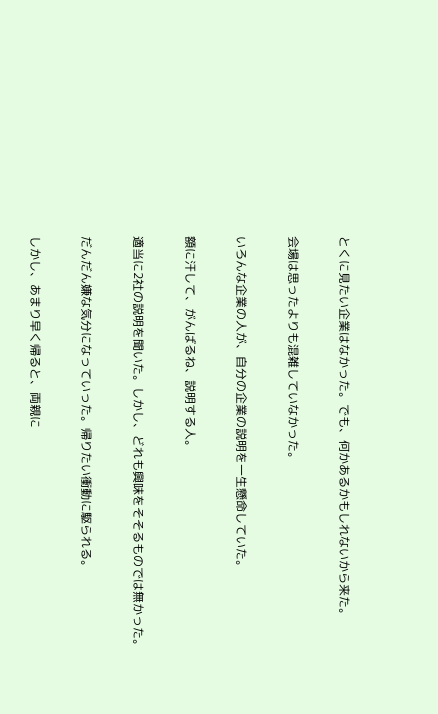とくに見たい企業はなかった。でも、何かあるかもしれないから来た。

会場は思ったよりも混雑していなかった。

いろんな企業の人が、自分の企業の説明を一生懸命していた。

額に汗して、がんばるね、説明する人。

適当に2社の説明を聞いた。しかし、どれも興味をそそるものでは無かった。

だんだん嫌な気分になっていった。帰りたい衝動に駆られる。

しかし、あまり早く帰ると、両親に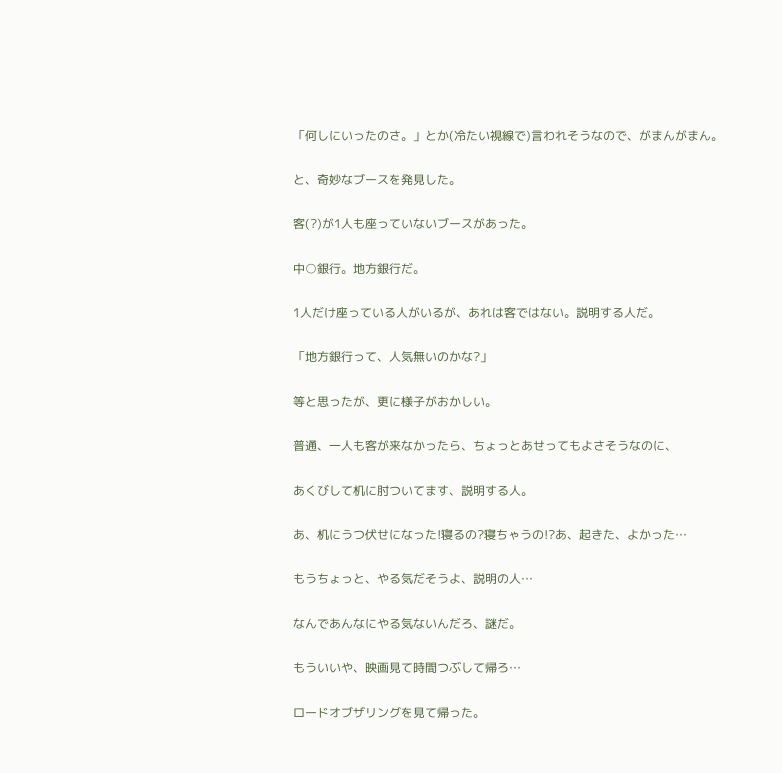「何しにいったのさ。」とか(冷たい視線で)言われそうなので、がまんがまん。

と、奇妙なブースを発見した。

客(?)が1人も座っていないブースがあった。

中○銀行。地方銀行だ。

1人だけ座っている人がいるが、あれは客ではない。説明する人だ。

「地方銀行って、人気無いのかな?」

等と思ったが、更に様子がおかしい。

普通、一人も客が来なかったら、ちょっとあせってもよさそうなのに、

あくびして机に肘ついてます、説明する人。

あ、机にうつ伏せになった!寝るの?寝ちゃうの!?あ、起きた、よかった…

もうちょっと、やる気だそうよ、説明の人…

なんであんなにやる気ないんだろ、謎だ。

もういいや、映画見て時間つぶして帰ろ…

ロードオブザリングを見て帰った。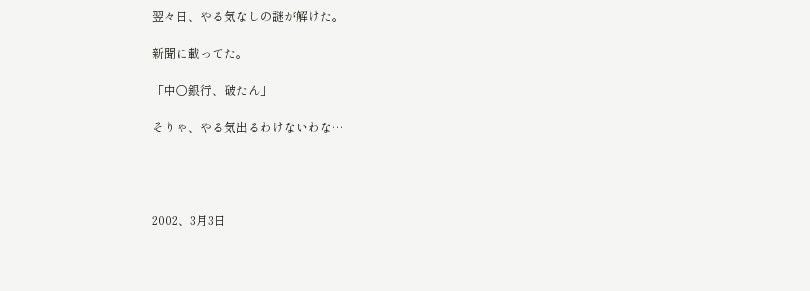翌々日、やる気なしの謎が解けた。

新聞に載ってた。

「中○銀行、破たん」

そりゃ、やる気出るわけないわな…




2002、3月3日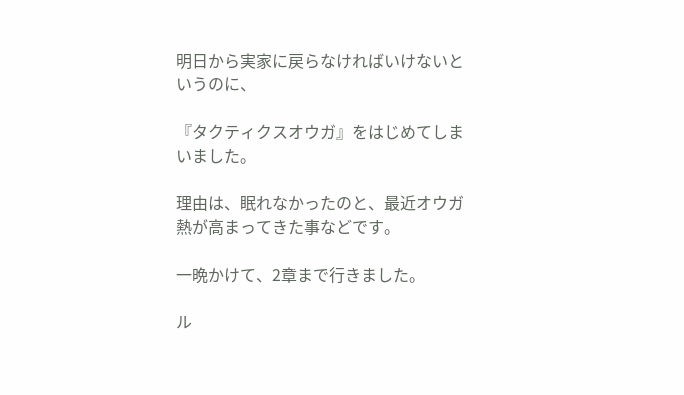明日から実家に戻らなければいけないというのに、

『タクティクスオウガ』をはじめてしまいました。

理由は、眠れなかったのと、最近オウガ熱が高まってきた事などです。

一晩かけて、2章まで行きました。

ル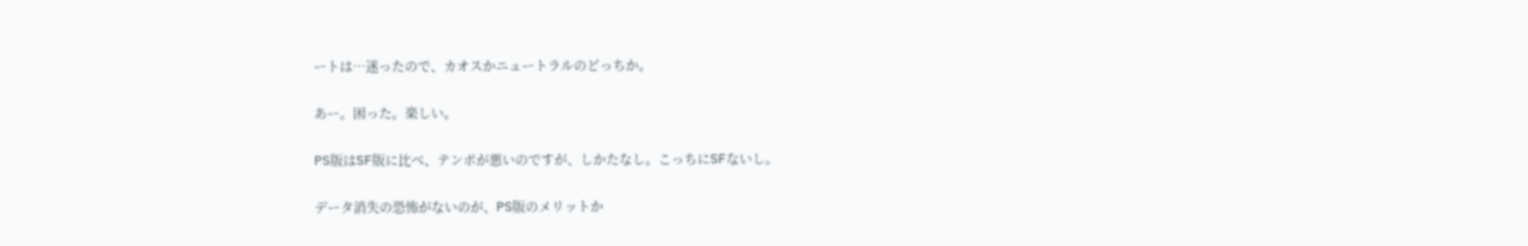ートは…迷ったので、カオスかニュートラルのどっちか。

あー。困った。楽しい。

PS版はSF版に比べ、テンポが悪いのですが、しかたなし。こっちにSFないし。

データ消失の恐怖がないのが、PS版のメリットか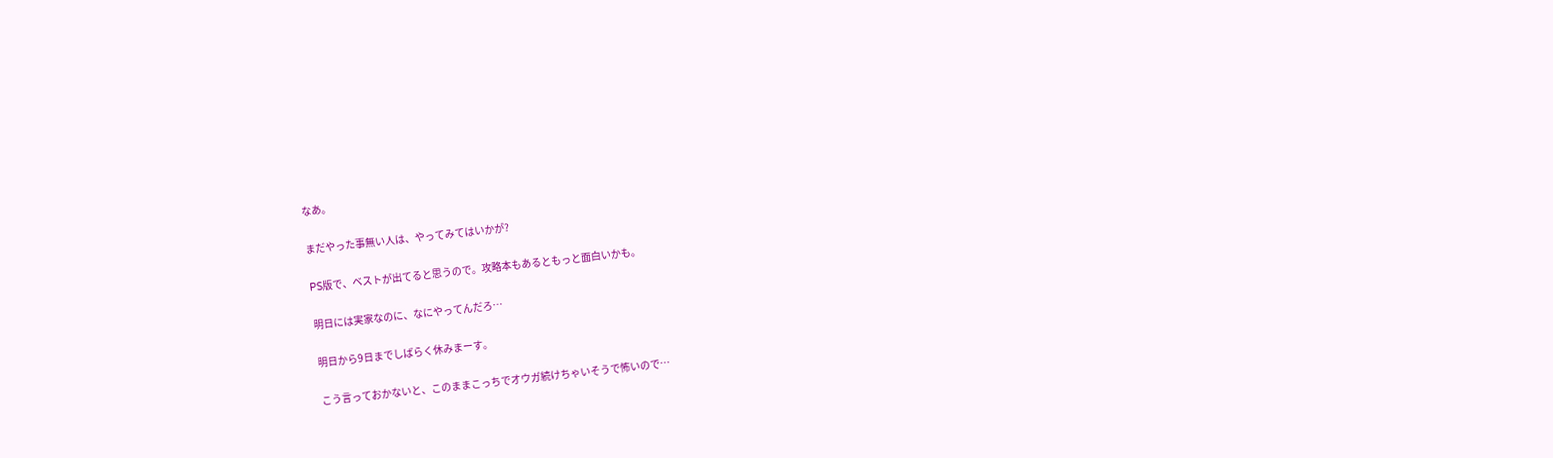なあ。

まだやった事無い人は、やってみてはいかが?

PS版で、ベストが出てると思うので。攻略本もあるともっと面白いかも。

明日には実家なのに、なにやってんだろ…

明日から9日までしばらく休みまーす。

こう言っておかないと、このままこっちでオウガ続けちゃいそうで怖いので…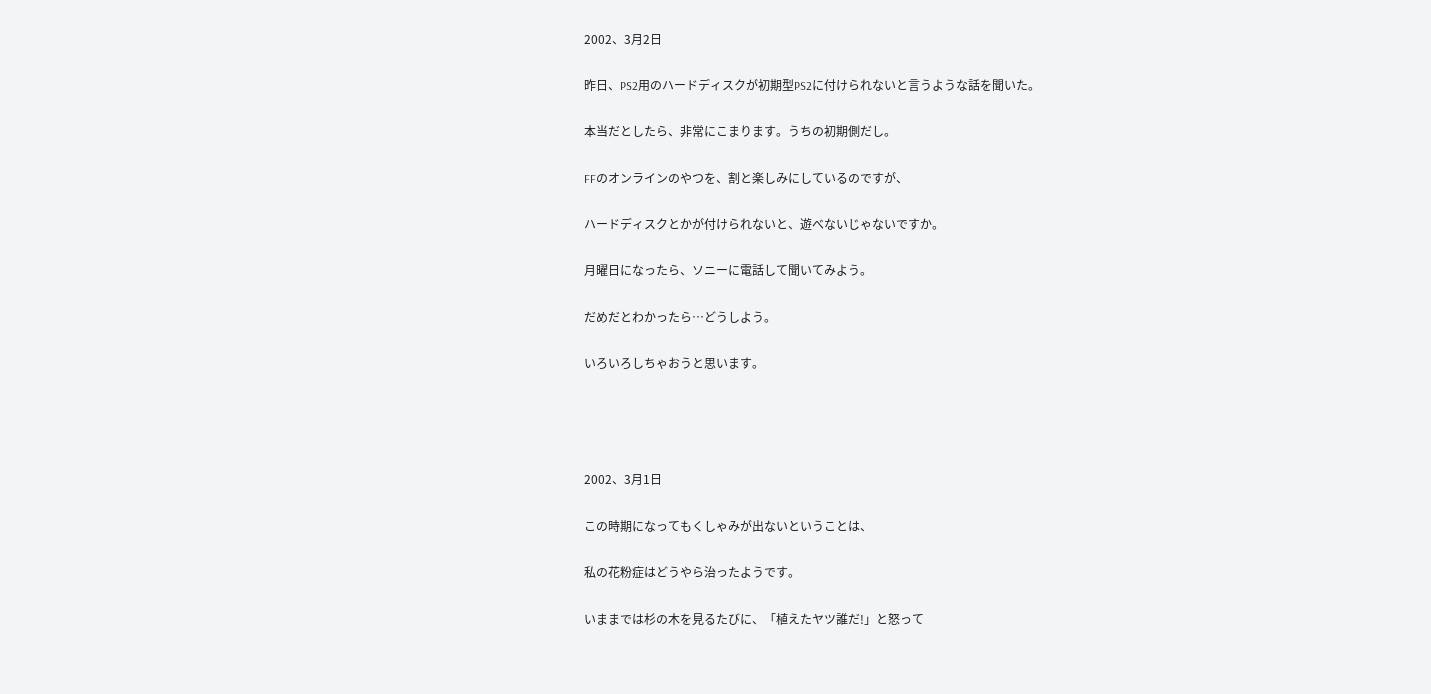2002、3月2日

昨日、PS2用のハードディスクが初期型PS2に付けられないと言うような話を聞いた。

本当だとしたら、非常にこまります。うちの初期側だし。

FFのオンラインのやつを、割と楽しみにしているのですが、

ハードディスクとかが付けられないと、遊べないじゃないですか。

月曜日になったら、ソニーに電話して聞いてみよう。

だめだとわかったら…どうしよう。

いろいろしちゃおうと思います。




2002、3月1日

この時期になってもくしゃみが出ないということは、

私の花粉症はどうやら治ったようです。

いままでは杉の木を見るたびに、「植えたヤツ誰だ!」と怒って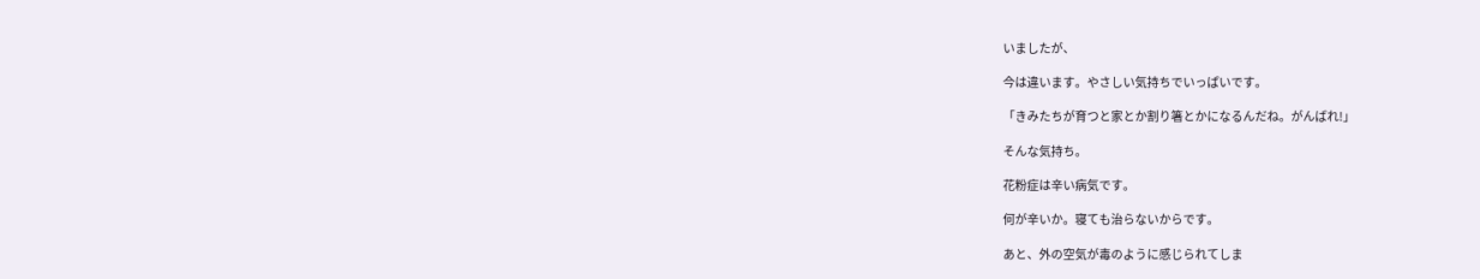いましたが、

今は違います。やさしい気持ちでいっぱいです。

「きみたちが育つと家とか割り箸とかになるんだね。がんばれ!」

そんな気持ち。

花粉症は辛い病気です。

何が辛いか。寝ても治らないからです。

あと、外の空気が毒のように感じられてしま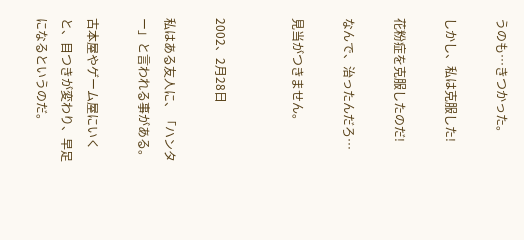うのも…きつかった。

しかし、私は克服した!

花粉症を克服したのだ!

なんで、治ったんだろ…

見当がつきません。


2002、2月28日

私はある友人に、「ハンター」と言われる事がある。

古本屋やゲーム屋にいくと、目つきが変わり、早足になるというのだ。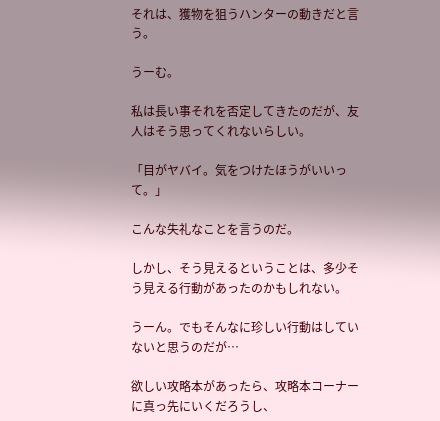それは、獲物を狙うハンターの動きだと言う。

うーむ。

私は長い事それを否定してきたのだが、友人はそう思ってくれないらしい。

「目がヤバイ。気をつけたほうがいいって。」

こんな失礼なことを言うのだ。

しかし、そう見えるということは、多少そう見える行動があったのかもしれない。

うーん。でもそんなに珍しい行動はしていないと思うのだが…

欲しい攻略本があったら、攻略本コーナーに真っ先にいくだろうし、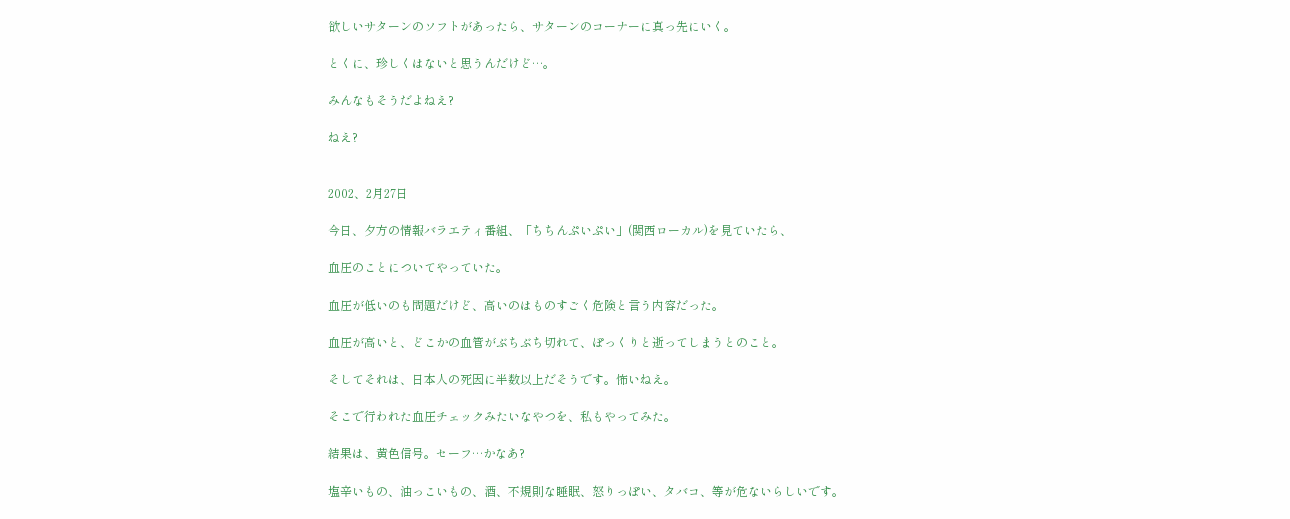欲しいサターンのソフトがあったら、サターンのコーナーに真っ先にいく。

とくに、珍しくはないと思うんだけど…。

みんなもそうだよねえ?

ねえ?


2002、2月27日

今日、夕方の情報バラエティ番組、「ちちんぷいぷい」(関西ローカル)を見ていたら、

血圧のことについてやっていた。

血圧が低いのも問題だけど、高いのはものすごく危険と言う内容だった。

血圧が高いと、どこかの血管がぶちぶち切れて、ぽっくりと逝ってしまうとのこと。

そしてそれは、日本人の死因に半数以上だそうです。怖いねえ。

そこで行われた血圧チェックみたいなやつを、私もやってみた。

結果は、黄色信号。セーフ…かなあ?

塩辛いもの、油っこいもの、酒、不規則な睡眠、怒りっぽい、タバコ、等が危ないらしいです。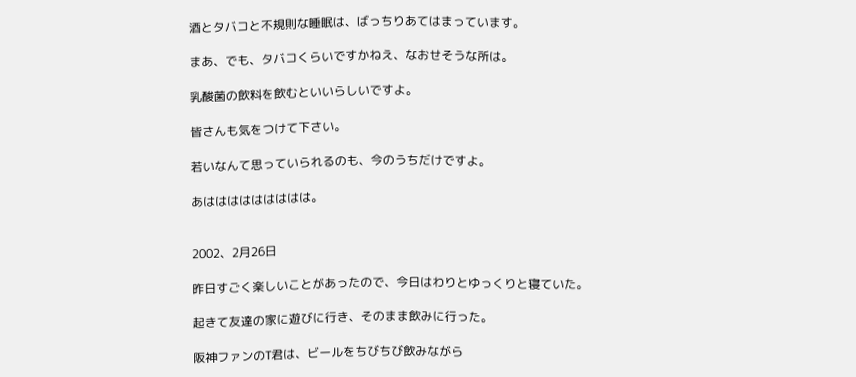酒とタバコと不規則な睡眠は、ばっちりあてはまっています。

まあ、でも、タバコくらいですかねえ、なおせそうな所は。

乳酸菌の飲料を飲むといいらしいですよ。

皆さんも気をつけて下さい。

若いなんて思っていられるのも、今のうちだけですよ。

あははははははははは。


2002、2月26日

昨日すごく楽しいことがあったので、今日はわりとゆっくりと寝ていた。

起きて友達の家に遊びに行き、そのまま飲みに行った。

阪神ファンのT君は、ビールをちびちび飲みながら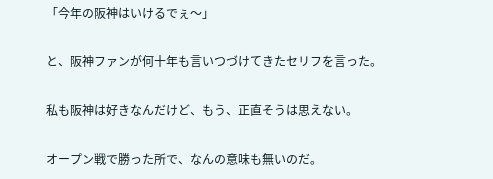「今年の阪神はいけるでぇ〜」

と、阪神ファンが何十年も言いつづけてきたセリフを言った。

私も阪神は好きなんだけど、もう、正直そうは思えない。

オープン戦で勝った所で、なんの意味も無いのだ。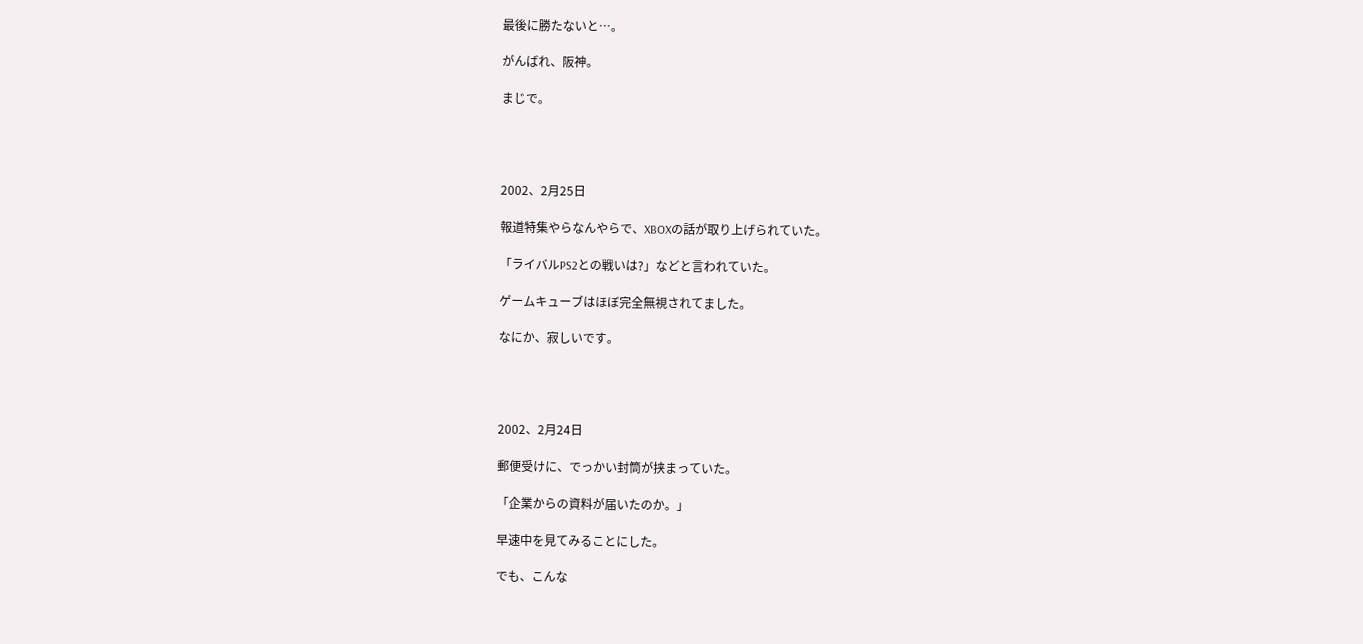最後に勝たないと…。

がんばれ、阪神。

まじで。




2002、2月25日

報道特集やらなんやらで、XBOXの話が取り上げられていた。

「ライバルPS2との戦いは?」などと言われていた。

ゲームキューブはほぼ完全無視されてました。

なにか、寂しいです。




2002、2月24日

郵便受けに、でっかい封筒が挟まっていた。

「企業からの資料が届いたのか。」

早速中を見てみることにした。

でも、こんな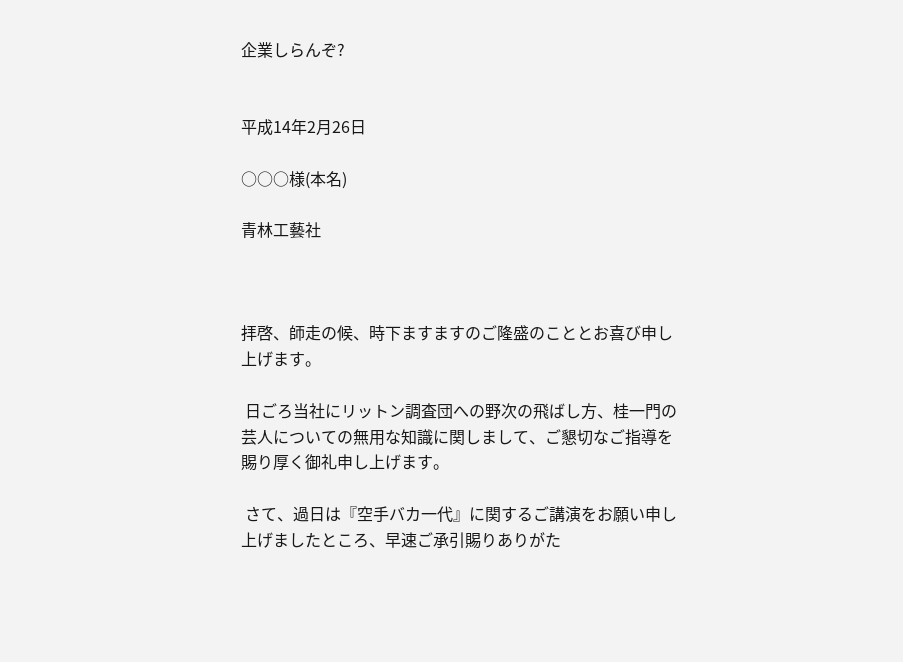企業しらんぞ?


平成14年2月26日

○○○様(本名)

青林工藝社



拝啓、師走の候、時下ますますのご隆盛のこととお喜び申し上げます。

 日ごろ当社にリットン調査団への野次の飛ばし方、桂一門の芸人についての無用な知識に関しまして、ご懇切なご指導を賜り厚く御礼申し上げます。

 さて、過日は『空手バカ一代』に関するご講演をお願い申し上げましたところ、早速ご承引賜りありがた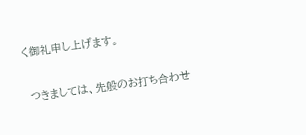く御礼申し上げます。

 つきましては、先般のお打ち合わせ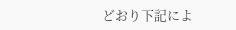どおり下記によ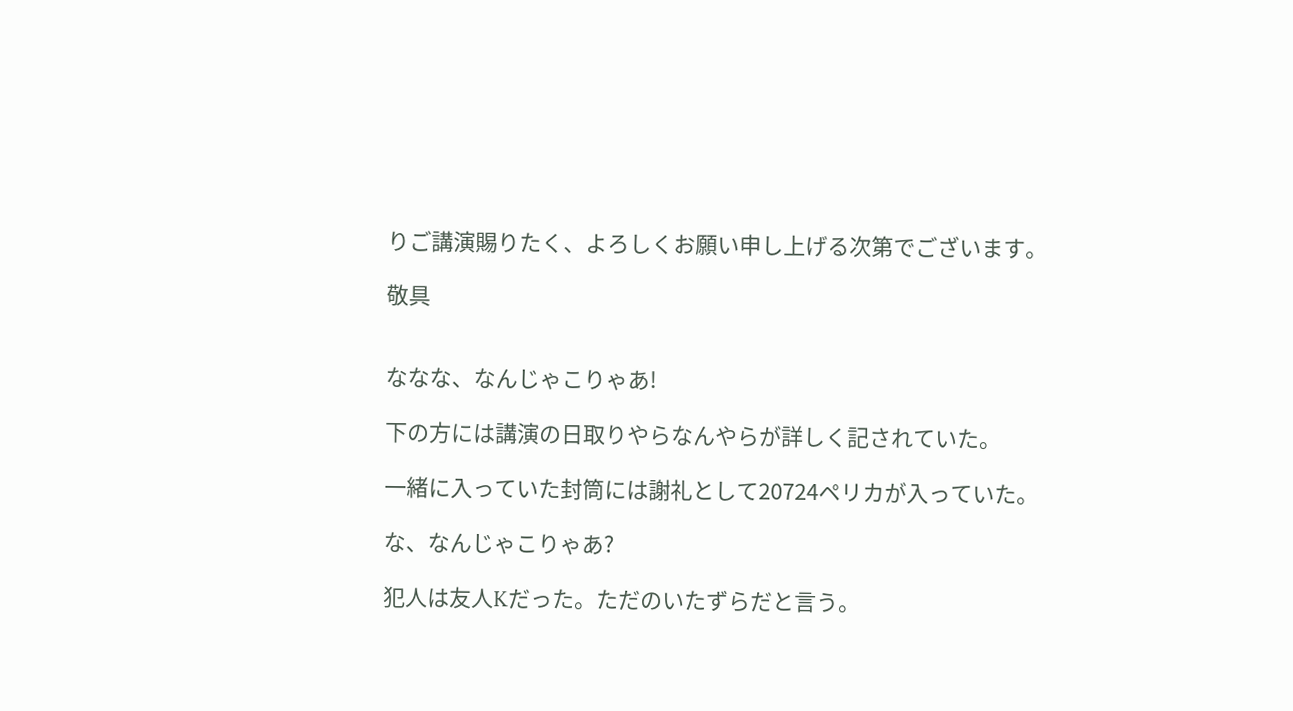りご講演賜りたく、よろしくお願い申し上げる次第でございます。

敬具


ななな、なんじゃこりゃあ!

下の方には講演の日取りやらなんやらが詳しく記されていた。

一緒に入っていた封筒には謝礼として20724ペリカが入っていた。

な、なんじゃこりゃあ?

犯人は友人Kだった。ただのいたずらだと言う。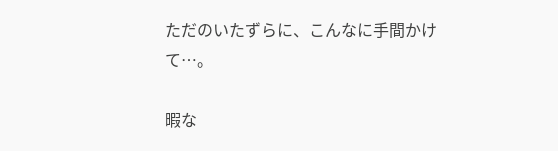ただのいたずらに、こんなに手間かけて…。

暇な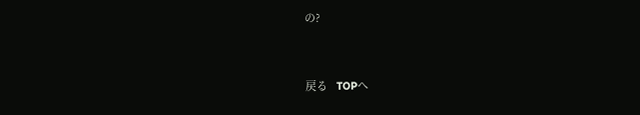の?


戻る   TOPへ